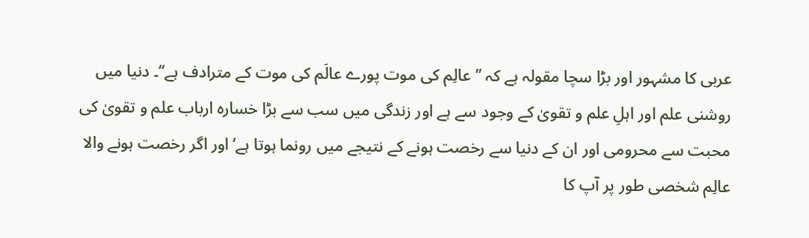عربی کا مشہور اور بڑا سچا مقولہ ہے کہ ’’عالِم کی موت پورے عالَم کی موت کے مترادف ہے‘‘۔ دنیا میں روشنی علم اور اہلِ علم و تقویٰ کے وجود سے ہے اور زندگی میں سب سے بڑا خسارہ ارباب علم و تقویٰ کی محبت سے محرومی اور ان کے دنیا سے رخصت ہونے کے نتیجے میں رونما ہوتا ہے‘ اور اگر رخصت ہونے والا عالِم شخصی طور پر آپ کا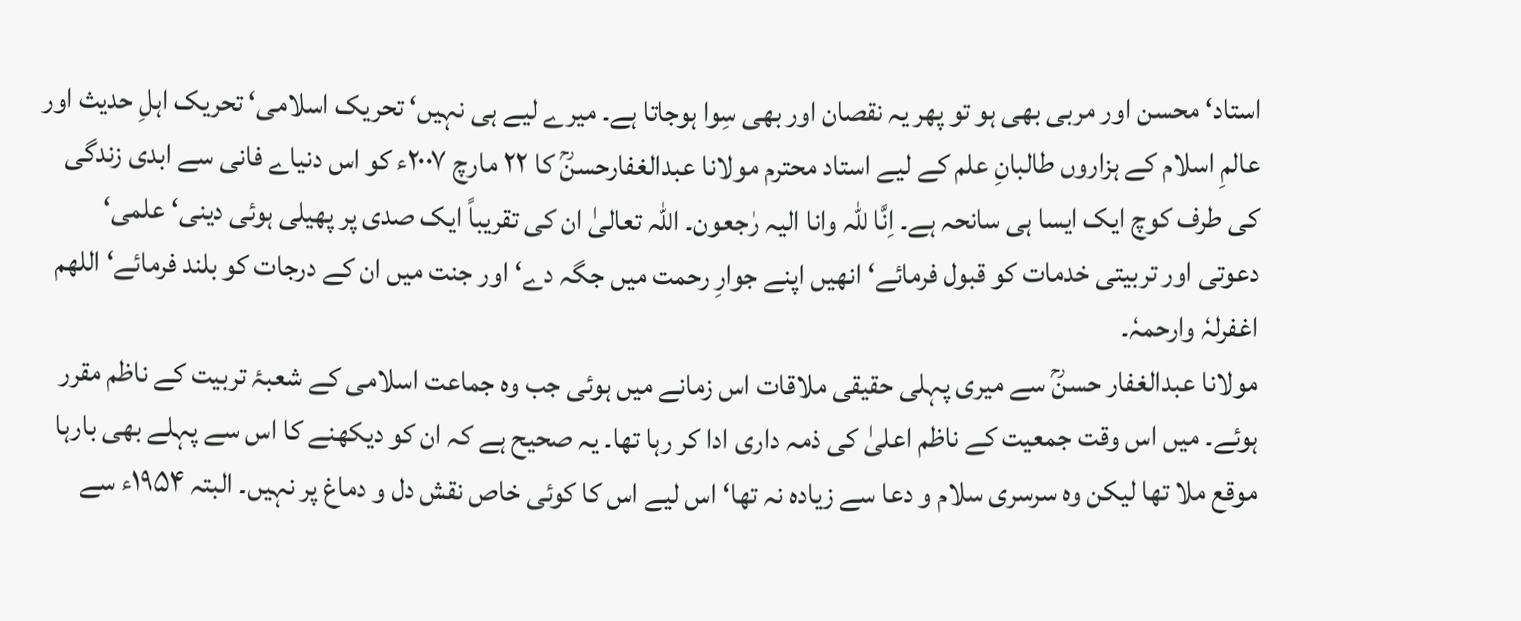استاد‘ محسن اور مربی بھی ہو تو پھر یہ نقصان اور بھی سِوا ہوجاتا ہے۔ میرے لیے ہی نہیں‘ تحریک اسلامی‘ تحریک اہلِ حدیث اور عالمِ اسلام کے ہزاروں طالبانِ علم کے لیے استاد محترم مولانا عبدالغفارحسنؒ کا ۲۲ مارچ ۲۰۰۷ء کو اس دنیاے فانی سے ابدی زندگی کی طرف کوچ ایک ایسا ہی سانحہ ہے۔ اِنَّا للّٰہ وانا الیہ رٰجعون۔ اللہ تعالیٰ ان کی تقریباً ایک صدی پر پھیلی ہوئی دینی‘ علمی‘ دعوتی اور تربیتی خدمات کو قبول فرمائے‘ انھیں اپنے جوارِ رحمت میں جگہ دے‘ اور جنت میں ان کے درجات کو بلند فرمائے‘ اللھم اغفرلہٗ وارحمہٗ۔
مولانا عبدالغفار حسنؒ سے میری پہلی حقیقی ملاقات اس زمانے میں ہوئی جب وہ جماعت اسلامی کے شعبۂ تربیت کے ناظم مقرر ہوئے۔ میں اس وقت جمعیت کے ناظم اعلیٰ کی ذمہ داری ادا کر رہا تھا۔ یہ صحیح ہے کہ ان کو دیکھنے کا اس سے پہلے بھی بارہا موقع ملا تھا لیکن وہ سرسری سلام و دعا سے زیادہ نہ تھا‘ اس لیے اس کا کوئی خاص نقش دل و دماغ پر نہیں۔ البتہ ۱۹۵۴ء سے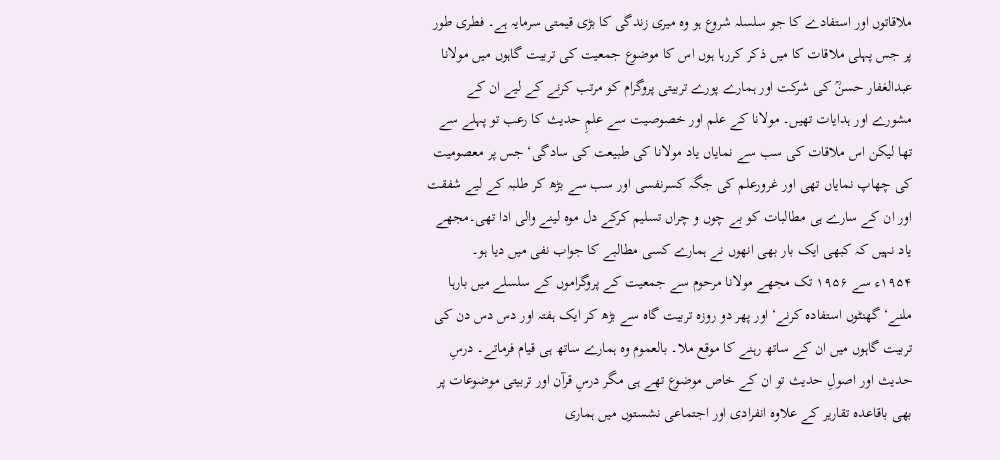ملاقاتوں اور استفادے کا جو سلسلہ شروع ہو وہ میری زندگی کا بڑی قیمتی سرمایہ ہے۔ فطری طور پر جس پہلی ملاقات کا میں ذکر کررہا ہوں اس کا موضوع جمعیت کی تربیت گاہوں میں مولانا عبدالغفار حسنؒ کی شرکت اور ہمارے پورے تربیتی پروگرام کو مرتب کرنے کے لیے ان کے مشورے اور ہدایات تھیں۔ مولانا کے علم اور خصوصیت سے علمِ حدیث کا رعب تو پہلے سے تھا لیکن اس ملاقات کی سب سے نمایاں یاد مولانا کی طبیعت کی سادگی‘ جس پر معصومیت کی چھاپ نمایاں تھی اور غرورعلم کی جگہ کسرنفسی اور سب سے بڑھ کر طلبہ کے لیے شفقت اور ان کے سارے ہی مطالبات کو بے چوں و چراں تسلیم کرکے دل موہ لینے والی ادا تھی۔مجھے یاد نہیں کہ کبھی ایک بار بھی انھوں نے ہمارے کسی مطالبے کا جواب نفی میں دیا ہو۔
۱۹۵۴ء سے ۱۹۵۶ تک مجھے مولانا مرحوم سے جمعیت کے پروگراموں کے سلسلے میں بارہا ملنے‘ گھنٹوں استفادہ کرنے‘ اور پھر دو روزہ تربیت گاہ سے بڑھ کر ایک ہفتہ اور دس دس دن کی تربیت گاہوں میں ان کے ساتھ رہنے کا موقع ملا۔ بالعموم وہ ہمارے ساتھ ہی قیام فرماتے۔ درسِ حدیث اور اصولِ حدیث تو ان کے خاص موضوع تھے ہی مگر درسِ قرآن اور تربیتی موضوعات پر بھی باقاعدہ تقاریر کے علاوہ انفرادی اور اجتماعی نشستوں میں ہماری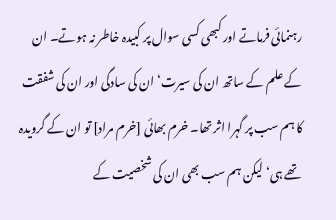رہنمائی فرماتے اور کبھی کسی سوال پر کبیدہ خاطر نہ ہوتے۔ ان کے علم کے ساتھ ان کی سیرت‘ ان کی سادگی اور ان کی شفقت کا ہم سب پر گہرا اثر تھا۔ خرم بھائی [خرم مراد] تو ان کے گرویدہ تھے ہی‘ لیکن ہم سب بھی ان کی شخصیت کے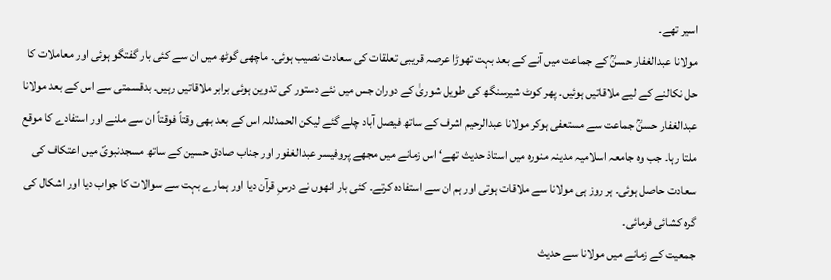اسیر تھے۔
مولانا عبدالغفار حسنؒ کے جماعت میں آنے کے بعد بہت تھوڑا عرصہ قریبی تعلقات کی سعادت نصیب ہوئی۔ ماچھی گوٹھ میں ان سے کئی بار گفتگو ہوئی اور معاملات کا حل نکالنے کے لیے ملاقاتیں ہوئیں۔ پھر کوٹ شیرسنگھ کی طویل شوریٰ کے دوران جس میں نئے دستور کی تدوین ہوئی برابر ملاقاتیں رہیں۔ بدقسمتی سے اس کے بعد مولانا عبدالغفار حسنؒ جماعت سے مستعفی ہوکر مولانا عبدالرحیم اشرف کے ساتھ فیصل آباد چلے گئے لیکن الحمدللہ اس کے بعد بھی وقتاً فوقتاً ان سے ملنے اور استفادے کا موقع ملتا رہا۔ جب وہ جامعہ اسلامیہ مدینہ منورہ میں استاذ حدیث تھے‘ اس زمانے میں مجھے پروفیسر عبدالغفور اور جناب صادق حسین کے ساتھ مسجدنبویؐ میں اعتکاف کی سعادت حاصل ہوئی۔ ہر روز ہی مولانا سے ملاقات ہوتی اور ہم ان سے استفادہ کرتے۔ کئی بار انھوں نے درسِ قرآن دیا اور ہمارے بہت سے سوالات کا جواب دیا اور اشکال کی گرہ کشائی فرمائی۔
جمعیت کے زمانے میں مولانا سے حدیث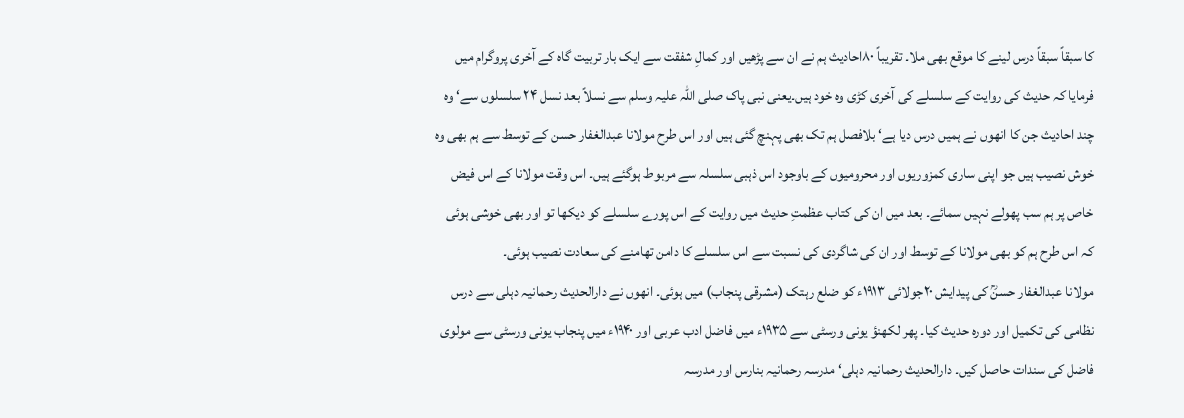کا سبقاً سبقاً درس لینے کا موقع بھی ملا۔ تقریباً ۸۰احادیث ہم نے ان سے پڑھیں اور کمالِ شفقت سے ایک بار تربیت گاہ کے آخری پروگرام میں فرمایا کہ حدیث کی روایت کے سلسلے کی آخری کڑی وہ خود ہیں۔یعنی نبی پاک صلی اللہ علیہ وسلم سے نسلاً بعد نسل ۲۴ سلسلوں سے‘ وہ چند احادیث جن کا انھوں نے ہمیں درس دیا ہے‘ بلافصل ہم تک بھی پہنچ گئی ہیں اور اس طرح مولانا عبدالغفار حسن کے توسط سے ہم بھی وہ خوش نصیب ہیں جو اپنی ساری کمزوریوں اور محرومیوں کے باوجود اس ذہبی سلسلہ سے مربوط ہوگئے ہیں۔ اس وقت مولانا کے اس فیض خاص پر ہم سب پھولے نہیں سمائے۔ بعد میں ان کی کتاب عظمتِ حدیث میں روایت کے اس پورے سلسلے کو دیکھا تو اور بھی خوشی ہوئی کہ اس طرح ہم کو بھی مولانا کے توسط اور ان کی شاگردی کی نسبت سے اس سلسلے کا دامن تھامنے کی سعادت نصیب ہوئی۔
مولانا عبدالغفار حسنؒ کی پیدایش ۲۰جولائی ۱۹۱۳ء کو ضلع رہتک (مشرقی پنجاب) میں ہوئی۔ انھوں نے دارالحدیث رحمانیہ دہلی سے درس نظامی کی تکمیل اور دورہ حدیث کیا۔ پھر لکھنؤ یونی ورسٹی سے ۱۹۳۵ء میں فاضل ادب عربی اور ۱۹۴۰ء میں پنجاب یونی ورسٹی سے مولوی فاضل کی سندات حاصل کیں۔ دارالحدیث رحمانیہ دہلی‘ مدرسہ رحمانیہ بنارس اور مدرسہ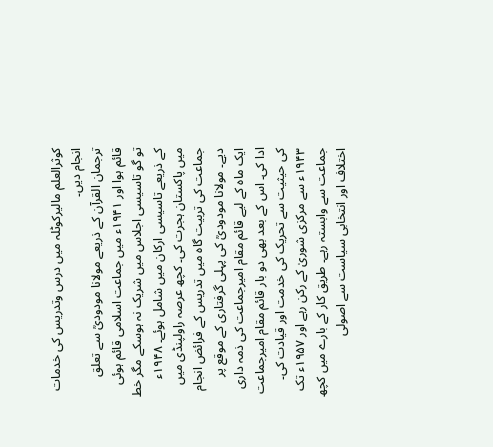کوثرالعلم مالیرکوٹلہ میں درس وتدریس کی خدمات انجام دیں۔
ترجمان القرآن کے ذریعے مولانا مودودیؒ سے تعلق قائم ہوا اور ۱۹۴۱ء میں جماعت اسلامی قائم ہوئی تو گو تاسیسی اجلاس میں شریک نہ ہوسکے مگر خط کے ذریعے تاسیسی ارکان میں شامل ہوئے۔ ۱۹۴۸ء میں پاکستان ہجرت کی۔ کچھ عرصہ راولپنڈی میں جماعت کی تربیت گاہ میں تدریس کے فرائض انجام دیے۔ مولانا مودودیؒ کی پہلی گرفتاری کے موقع پر ایک ماہ کے لیے قائم مقام امیرجماعت کی ذمہ داری ادا کی۔ اس کے بعد بھی دو بار قائم مقام امیرجماعت کی حیثیت سے تحریک کی خدمت اور قیادت کی۔ ۱۹۴۳ء سے مرکزی شوریٰ کے رکن رہے اور ۱۹۵۷ء تک جماعت سے وابستہ رہے۔ طریق کار کے بارے میں کچھ اختلاف اور انتخابی سیاست سے اصولی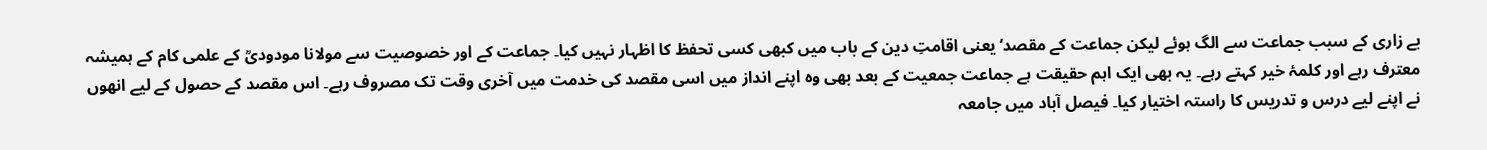بے زاری کے سبب جماعت سے الگ ہوئے لیکن جماعت کے مقصد‘ یعنی اقامتِ دین کے باب میں کبھی کسی تحفظ کا اظہار نہیں کیا۔ جماعت کے اور خصوصیت سے مولانا مودودیؒ کے علمی کام کے ہمیشہ معترف رہے اور کلمۂ خیر کہتے رہے۔ یہ بھی ایک اہم حقیقت ہے جماعت جمعیت کے بعد بھی وہ اپنے انداز میں اسی مقصد کی خدمت میں آخری وقت تک مصروف رہے۔ اس مقصد کے حصول کے لیے انھوں نے اپنے لیے درس و تدریس کا راستہ اختیار کیا۔ فیصل آباد میں جامعہ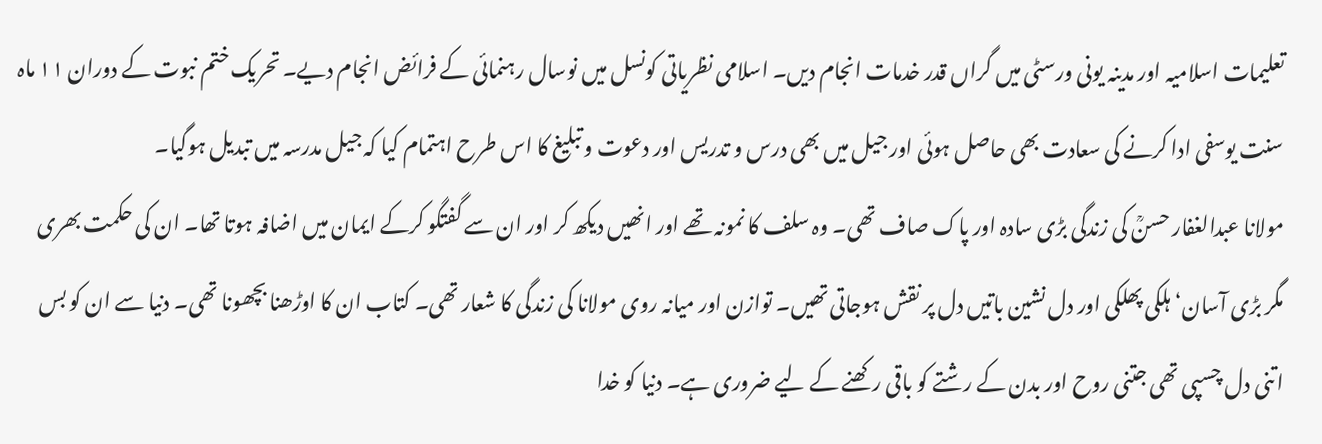تعلیمات اسلامیہ اور مدینہ یونی ورسٹی میں گراں قدر خدمات انجام دیں۔ اسلامی نظریاتی کونسل میں نوسال رہنمائی کے فرائض انجام دیے۔ تحریک ختم نبوت کے دوران ۱۱ ماہ سنت یوسفی ادا کرنے کی سعادت بھی حاصل ہوئی اور جیل میں بھی درس و تدریس اور دعوت و تبلیغ کا اس طرح اہتمام کیا کہ جیل مدرسہ میں تبدیل ہوگیا۔
مولانا عبدالغفار حسنؒ کی زندگی بڑی سادہ اور پاک صاف تھی۔ وہ سلف کا نمونہ تھے اور انھیں دیکھ کر اور ان سے گفتگو کرکے ایمان میں اضافہ ہوتا تھا۔ ان کی حکمت بھری مگر بڑی آسان‘ ہلکی پھلکی اور دل نشین باتیں دل پر نقش ہوجاتی تھیں۔ توازن اور میانہ روی مولانا کی زندگی کا شعار تھی۔ کتاب ان کا اوڑھنا بچھونا تھی۔ دنیا سے ان کو بس اتنی دل چسپی تھی جتنی روح اور بدن کے رشتے کو باقی رکھنے کے لیے ضروری ہے۔ دنیا کو خدا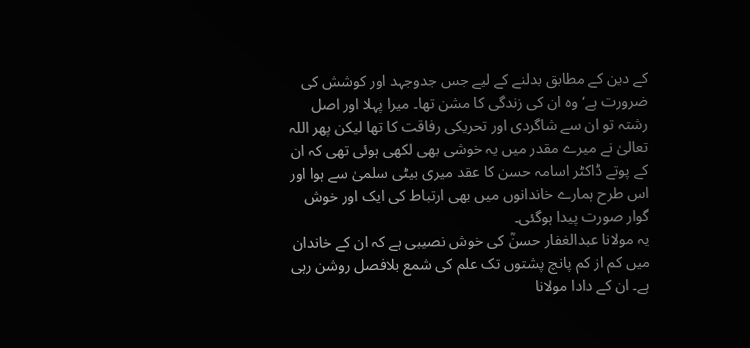کے دین کے مطابق بدلنے کے لیے جس جدوجہد اور کوشش کی ضرورت ہے‘ وہ ان کی زندگی کا مشن تھا۔ میرا پہلا اور اصل رشتہ تو ان سے شاگردی اور تحریکی رفاقت کا تھا لیکن پھر اللہ تعالیٰ نے میرے مقدر میں یہ خوشی بھی لکھی ہوئی تھی کہ ان کے پوتے ڈاکٹر اسامہ حسن کا عقد میری بیٹی سلمیٰ سے ہوا اور اس طرح ہمارے خاندانوں میں بھی ارتباط کی ایک اور خوش گوار صورت پیدا ہوگئی۔
یہ مولانا عبدالغفار حسنؒ کی خوش نصیبی ہے کہ ان کے خاندان میں کم از کم پانچ پشتوں تک علم کی شمع بلافصل روشن رہی ہے۔ ان کے دادا مولانا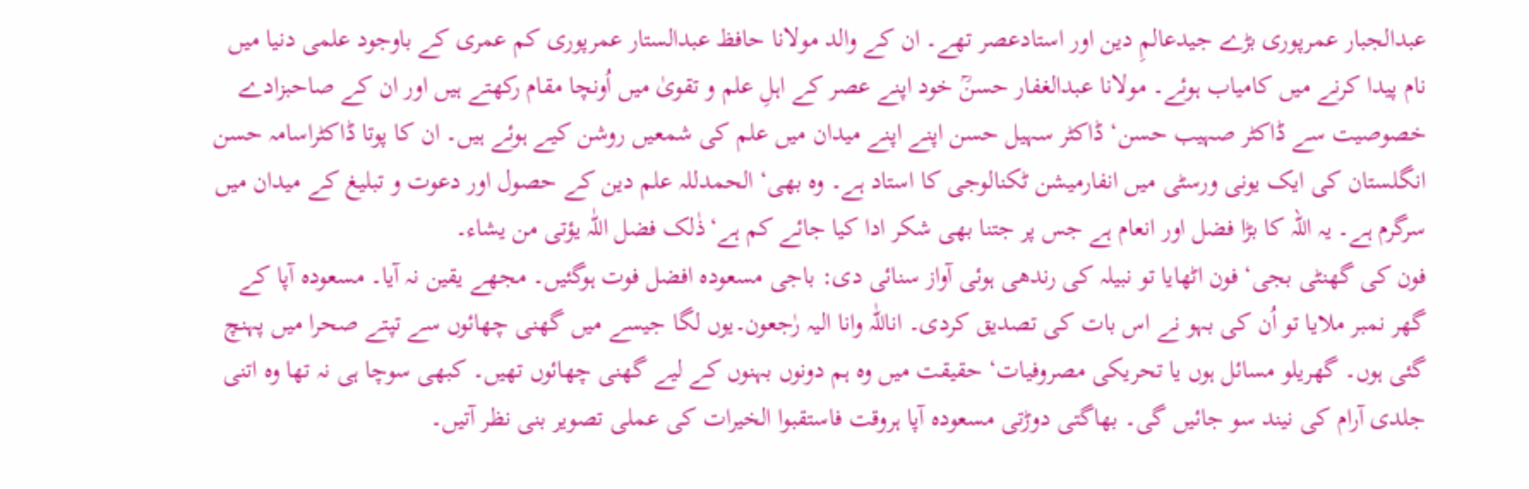عبدالجبار عمرپوری بڑے جیدعالمِ دین اور استادعصر تھے۔ ان کے والد مولانا حافظ عبدالستار عمرپوری کم عمری کے باوجود علمی دنیا میں نام پیدا کرنے میں کامیاب ہوئے۔ مولانا عبدالغفار حسنؒ خود اپنے عصر کے اہلِ علم و تقویٰ میں اُونچا مقام رکھتے ہیں اور ان کے صاحبزادے خصوصیت سے ڈاکٹر صہیب حسن‘ ڈاکٹر سہیل حسن اپنے اپنے میدان میں علم کی شمعیں روشن کیے ہوئے ہیں۔ ان کا پوتا ڈاکٹراسامہ حسن انگلستان کی ایک یونی ورسٹی میں انفارمیشن ٹکنالوجی کا استاد ہے۔ وہ بھی‘ الحمدللہ علم دین کے حصول اور دعوت و تبلیغ کے میدان میں سرگرم ہے۔ یہ اللہ کا بڑا فضل اور انعام ہے جس پر جتنا بھی شکر ادا کیا جائے کم ہے‘ذٰلک فضل اللّٰہ یؤتی من یشاء۔
فون کی گھنٹی بجی‘ فون اٹھایا تو نبیلہ کی رندھی ہوئی آواز سنائی دی: باجی مسعودہ افضل فوت ہوگئیں۔ مجھے یقین نہ آیا۔ مسعودہ آپا کے گھر نمبر ملایا تو اُن کی بہو نے اس بات کی تصدیق کردی۔ اناللّٰہ وانا الیہ رٰجعون۔یوں لگا جیسے میں گھنی چھائوں سے تپتے صحرا میں پہنچ گئی ہوں۔ گھریلو مسائل ہوں یا تحریکی مصروفیات‘ حقیقت میں وہ ہم دونوں بہنوں کے لیے گھنی چھائوں تھیں۔ کبھی سوچا ہی نہ تھا وہ اتنی جلدی آرام کی نیند سو جائیں گی۔ بھاگتی دوڑتی مسعودہ آپا ہروقت فاستقبوا الخیرات کی عملی تصویر بنی نظر آتیں۔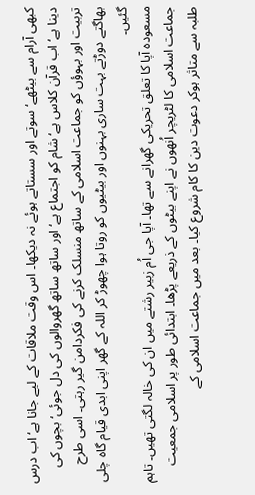کبھی آرام سے بیٹھے‘ سوتے اور سستاتے ہوئے نہ دیکھا۔ اس وقت ملاقات کے لیے جانا ہے‘ اب درس دینا ہے‘ اب قرآن کلاس ہے‘ شام کو اجتماع ہے‘ اور ساتھ ساتھ گھروالوں کی دل جوئی‘ بچوں کی تربیت اور بہوؤں کو جماعت اسلامی کے ساتھ منسلک کرنے کی فکردامن گیر رہتی۔ اسی طرح بھاگتے دوڑتے بہت ساری بہنوں اور بیٹیوں کو روتا ہوا چھوڑ کر اللہ کے گھر اپنی ابدی قیام گاہ چلی گئیں۔
مسعودہ آپا کا تعلق تحریکی گھرانے سے تھا۔ آپا جی اُم زبیر رشتے میں ان کی خالہ لگتی تھیں۔ تاہم جماعت اسلامی کا لٹریچر اُنھوں نے اپنے بیٹوں کے ذریعے پڑھا۔ ابتدائی طور پر اسلامی جمعیت طلبہ سے متاثر ہوکر دعوت دین کا کام شروع کیا۔ بعد میں جماعت اسلامی کے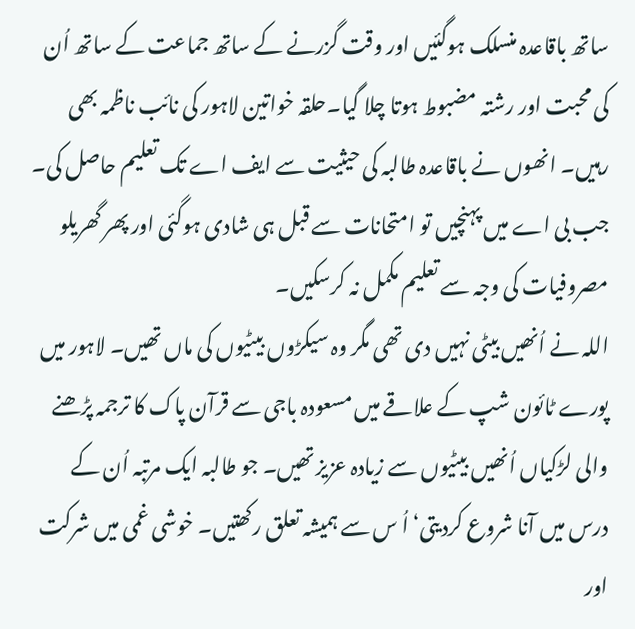ساتھ باقاعدہ منسلک ہوگئیں اور وقت گزرنے کے ساتھ جماعت کے ساتھ اُن کی محبت اور رشتہ مضبوط ہوتا چلا گیا۔حلقہ خواتین لاہور کی نائب ناظمہ بھی رہیں۔ انھوں نے باقاعدہ طالبہ کی حیثیت سے ایف اے تک تعلیم حاصل کی۔ جب بی اے میں پہنچیں تو امتحانات سے قبل ہی شادی ہوگئی اور پھر گھریلو مصروفیات کی وجہ سے تعلیم مکمل نہ کرسکیں۔
اللہ نے اُنھیں بیٹی نہیں دی تھی مگر وہ سیکڑوں بیٹیوں کی ماں تھیں۔ لاہور میں پورے ٹائون شپ کے علاقے میں مسعودہ باجی سے قرآن پاک کا ترجمہ پڑھنے والی لڑکیاں اُنھیں بیٹیوں سے زیادہ عزیز تھیں۔ جو طالبہ ایک مرتبہ اُن کے درس میں آنا شروع کردیتی‘ اُ س سے ہمیشہ تعلق رکھتیں۔ خوشی غمی میں شرکت اور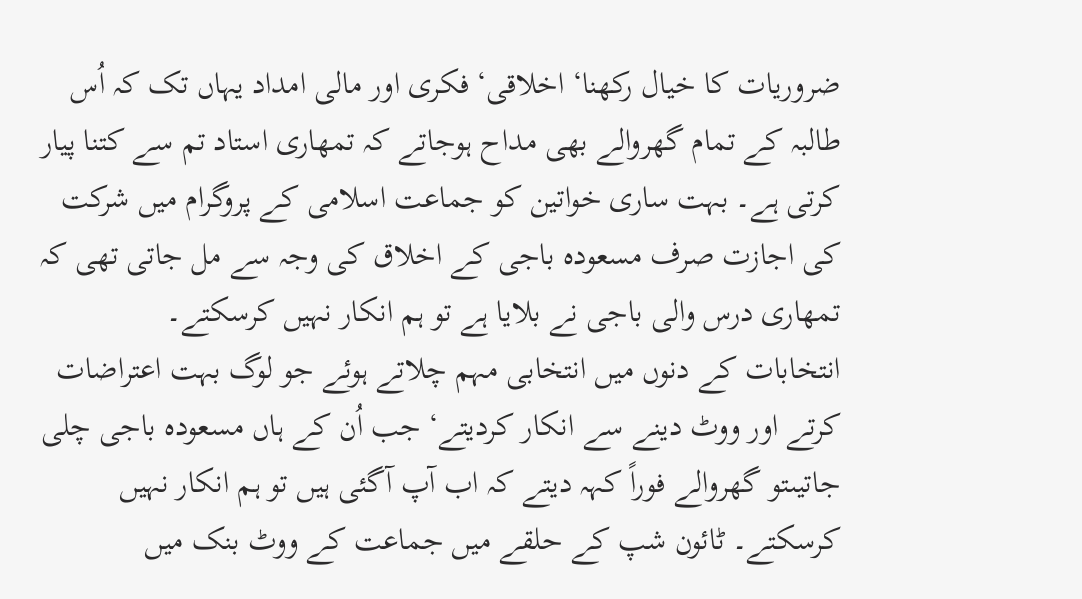ضروریات کا خیال رکھنا‘ اخلاقی‘ فکری اور مالی امداد یہاں تک کہ اُس طالبہ کے تمام گھروالے بھی مداح ہوجاتے کہ تمھاری استاد تم سے کتنا پیار کرتی ہے۔ بہت ساری خواتین کو جماعت اسلامی کے پروگرام میں شرکت کی اجازت صرف مسعودہ باجی کے اخلاق کی وجہ سے مل جاتی تھی کہ تمھاری درس والی باجی نے بلایا ہے تو ہم انکار نہیں کرسکتے۔
انتخابات کے دنوں میں انتخابی مہم چلاتے ہوئے جو لوگ بہت اعتراضات کرتے اور ووٹ دینے سے انکار کردیتے‘ جب اُن کے ہاں مسعودہ باجی چلی جاتیںتو گھروالے فوراً کہہ دیتے کہ اب آپ آگئی ہیں تو ہم انکار نہیں کرسکتے۔ ٹائون شپ کے حلقے میں جماعت کے ووٹ بنک میں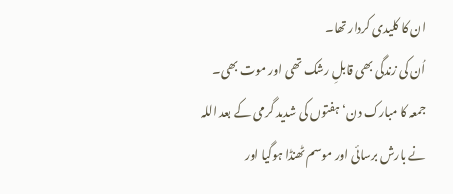ان کا کلیدی کردار تھا۔
اُن کی زندگی بھی قابلِ رشک تھی اور موت بھی۔ جمعہ کا مبارک دن‘ ہفتوں کی شدید گرمی کے بعد اللہ نے بارش برسائی اور موسم ٹھنڈا ہوگیا اور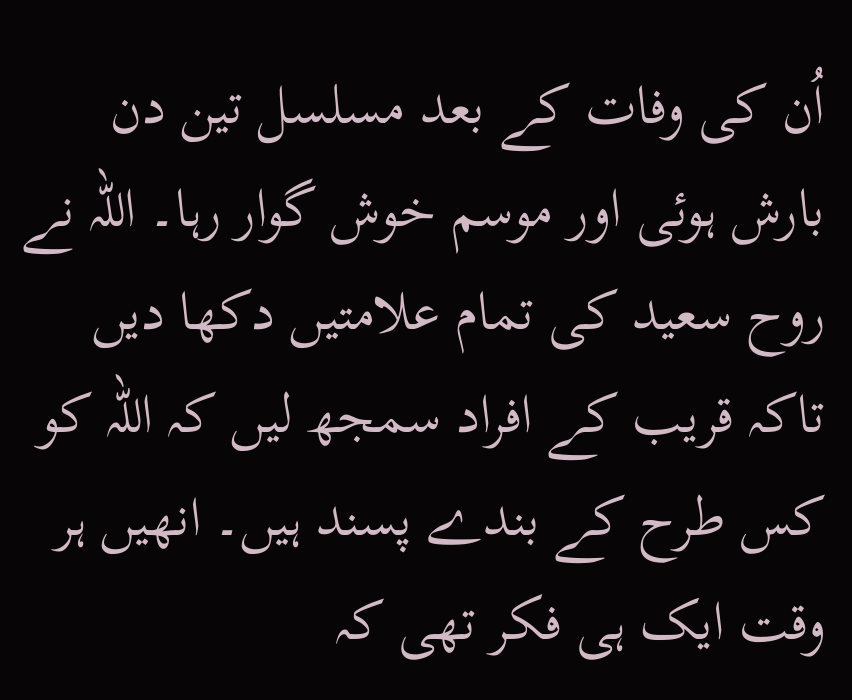اُن کی وفات کے بعد مسلسل تین دن بارش ہوئی اور موسم خوش گوار رہا۔ اللہ نے روح سعید کی تمام علامتیں دکھا دیں تاکہ قریب کے افراد سمجھ لیں کہ اللہ کو کس طرح کے بندے پسند ہیں۔ انھیں ہر وقت ایک ہی فکر تھی کہ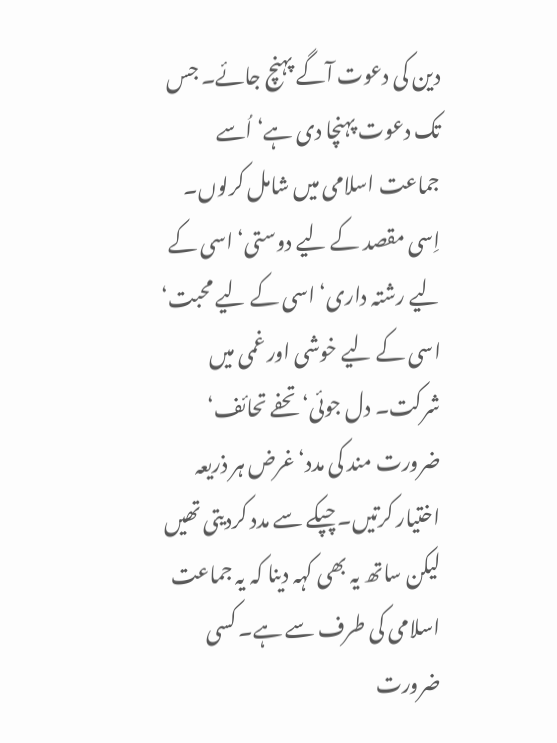دین کی دعوت آگے پہنچ جائے۔ جس تک دعوت پہنچا دی ہے‘ اُسے جماعت اسلامی میں شامل کرلوں۔ اِسی مقصد کے لیے دوستی‘ اسی کے لیے رشتہ داری‘ اسی کے لیے محبت‘ اسی کے لیے خوشی اور غمی میں شرکت۔ دل جوئی‘ تحفے تحائف‘ ضرورت مند کی مدد‘ غرض ہر ذریعہ اختیار کرتیں۔ چپکے سے مدد کردیتی تھیں لیکن ساتھ یہ بھی کہہ دینا کہ یہ جماعت اسلامی کی طرف سے ہے۔ کسی ضرورت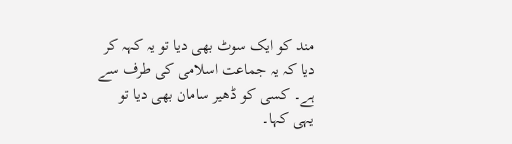مند کو ایک سوٹ بھی دیا تو یہ کہہ کر دیا کہ یہ جماعت اسلامی کی طرف سے ہے۔ کسی کو ڈھیر سامان بھی دیا تو یہی کہا۔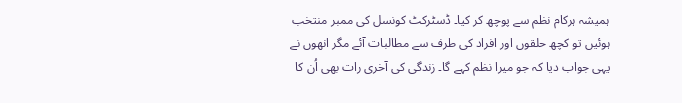ہمیشہ ہرکام نظم سے پوچھ کر کیا۔ ڈسٹرکٹ کونسل کی ممبر منتخب ہوئیں تو کچھ حلقوں اور افراد کی طرف سے مطالبات آئے مگر انھوں نے یہی جواب دیا کہ جو میرا نظم کہے گا۔ زندگی کی آخری رات بھی اُن کا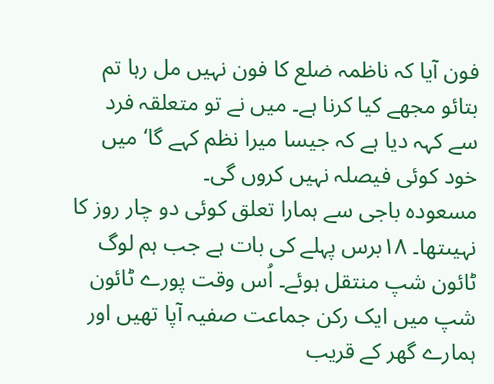فون آیا کہ ناظمہ ضلع کا فون نہیں مل رہا تم بتائو مجھے کیا کرنا ہے۔ میں نے تو متعلقہ فرد سے کہہ دیا ہے کہ جیسا میرا نظم کہے گا‘ میں خود کوئی فیصلہ نہیں کروں گی۔
مسعودہ باجی سے ہمارا تعلق کوئی دو چار روز کا نہیںتھا۔ ۱۸برس پہلے کی بات ہے جب ہم لوگ ٹائون شپ منتقل ہوئے۔ اُس وقت پورے ٹائون شپ میں ایک رکن جماعت صفیہ آپا تھیں اور ہمارے گھر کے قریب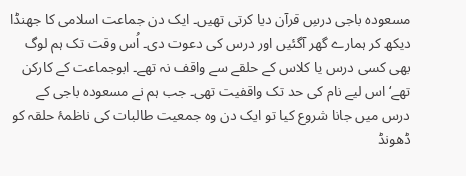مسعودہ باجی درسِ قرآن دیا کرتی تھیں۔ ایک دن جماعت اسلامی کا جھنڈا دیکھ کر ہمارے گھر آگئیں اور درس کی دعوت دی۔ اُس وقت تک ہم لوگ بھی کسی درس یا کلاس کے حلقے سے واقف نہ تھے۔ ابوجماعت کے کارکن تھے‘ اس لیے نام کی حد تک واقفیت تھی۔ جب ہم نے مسعودہ باجی کے درس میں جانا شروع کیا تو ایک دن وہ جمعیت طالبات کی ناظمۂ حلقہ کو ڈھونڈ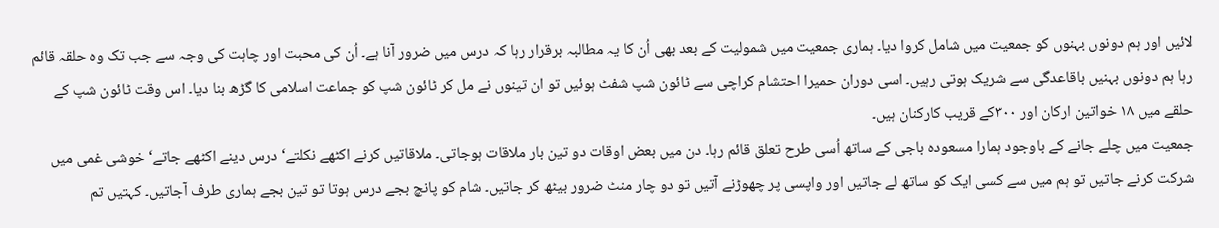لائیں اور ہم دونوں بہنوں کو جمعیت میں شامل کروا دیا۔ ہماری جمعیت میں شمولیت کے بعد بھی اُن کا یہ مطالبہ برقرار رہا کہ درس میں ضرور آنا ہے۔ اُن کی محبت اور چاہت کی وجہ سے جب تک وہ حلقہ قائم رہا ہم دونوں بہنیں باقاعدگی سے شریک ہوتی رہیں۔ اسی دوران حمیرا احتشام کراچی سے ٹائون شپ شفٹ ہوئیں تو ان تینوں نے مل کر ٹائون شپ کو جماعت اسلامی کا گڑھ بنا دیا۔ اس وقت ٹائون شپ کے حلقے میں ۱۸ خواتین ارکان اور ۳۰۰کے قریب کارکنان ہیں۔
جمعیت میں چلے جانے کے باوجود ہمارا مسعودہ باجی کے ساتھ اُسی طرح تعلق قائم رہا۔ دن میں بعض اوقات دو تین بار ملاقات ہوجاتی۔ ملاقاتیں کرنے اکٹھے نکلتے‘ درس دینے اکٹھے جاتے‘ خوشی غمی میں شرکت کرنے جاتیں تو ہم میں سے کسی ایک کو ساتھ لے جاتیں اور واپسی پر چھوڑنے آتیں تو دو چار منٹ ضرور بیٹھ کر جاتیں۔ شام کو پانچ بجے درس ہوتا تو تین بجے ہماری طرف آجاتیں۔ کہتیں تم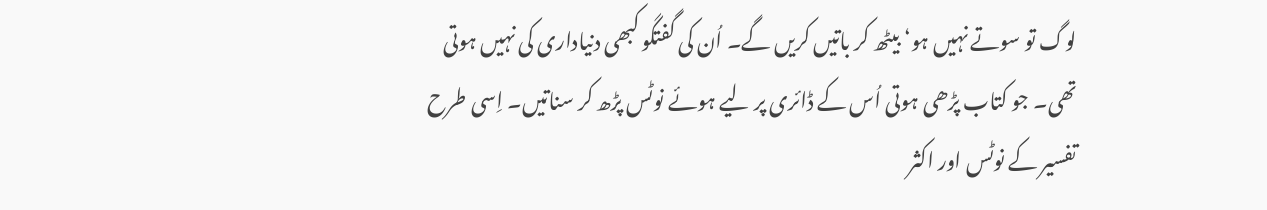لوگ تو سوتے نہیں ہو‘ بیٹھ کر باتیں کریں گے۔ اُن کی گفتگو کبھی دنیاداری کی نہیں ہوتی تھی۔ جو کتاب پڑھی ہوتی اُس کے ڈائری پر لیے ہوئے نوٹس پڑھ کر سناتیں۔ اِسی طرح تفسیر کے نوٹس اور اکثر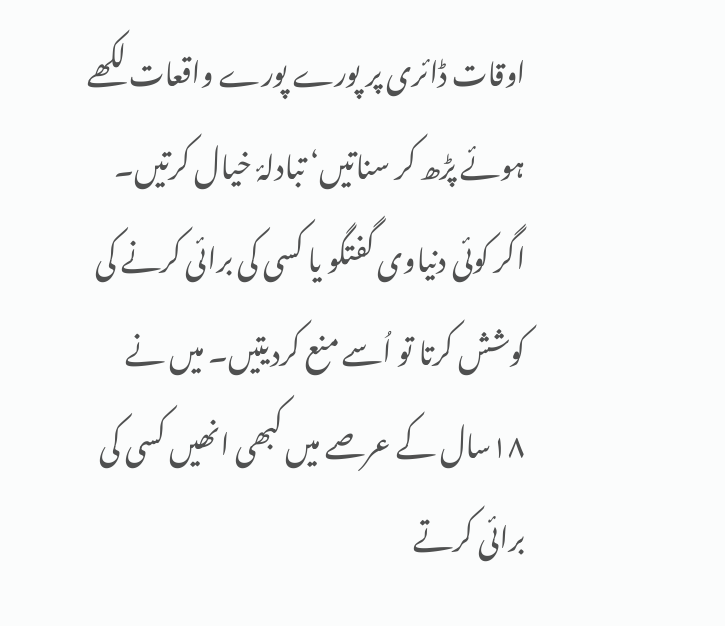اوقات ڈائری پر پورے پورے واقعات لکھے ہوئے پڑھ کر سناتیں‘ تبادلۂ خیال کرتیں۔ اگر کوئی دنیاوی گفتگو یا کسی کی برائی کرنے کی کوشش کرتا تو اُسے منع کردیتیں۔ میں نے ۱۸سال کے عرصے میں کبھی انھیں کسی کی برائی کرتے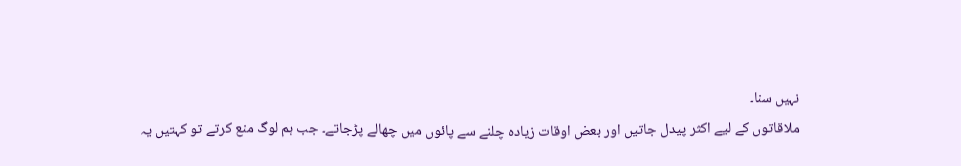نہیں سنا۔
ملاقاتوں کے لیے اکثر پیدل جاتیں اور بعض اوقات زیادہ چلنے سے پائوں میں چھالے پڑجاتے۔ جب ہم لوگ منع کرتے تو کہتیں یہ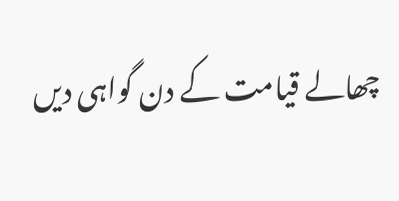چھالے قیامت کے دن گواہی دیں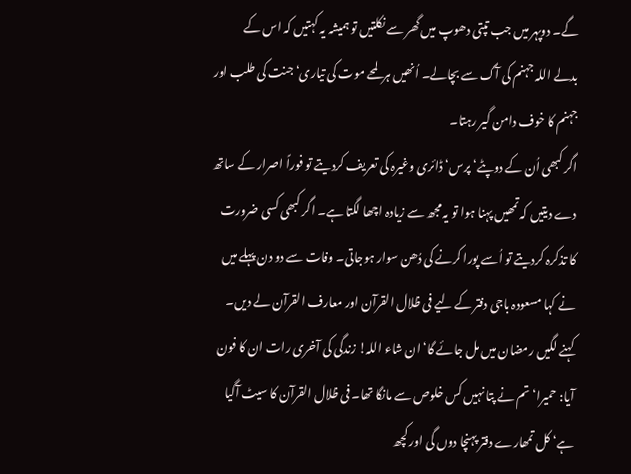گے۔ دوپہر میں جب تپتی دھوپ میں گھر سے نکلتیں تو ہمیشہ یہ کہتیں کہ اس کے بدلے اللہ جہنم کی آگ سے بچالے۔ اُنھیں ہرلمحے موت کی تیاری‘جنت کی طلب اور جہنم کا خوف دامن گیر رہتا۔
اگر کبھی اُن کے دوپٹے‘ پرس‘ ڈائری وغیرہ کی تعریف کردیتے تو فوراً اصرار کے ساتھ دے دیتیں کہ تمھیں پہنا ہوا تو یہ مجھ سے زیادہ اچھا لگتا ہے۔ اگر کبھی کسی ضرورت کا تذکرہ کردیتے تو اُسے پورا کرنے کی دُھن سوار ہوجاتی۔ وفات سے دو دن پہلے میں نے کہا مسعودہ باجی دفتر کے لیے فی ظلال القرآن اور معارف القرآن لے دیں۔ کہنے لگیں رمضان میں مل جائے گا‘ ان شاء اللہ! زندگی کی آخری رات ان کا فون آیا: حمیرا‘ تم نے پتا نہیں کس خلوص سے مانگا تھا۔ فی ظلال القرآن کا سیٹ آگیا ہے‘ کل تمھارے دفتر پہنچا دوں گی اور کچھ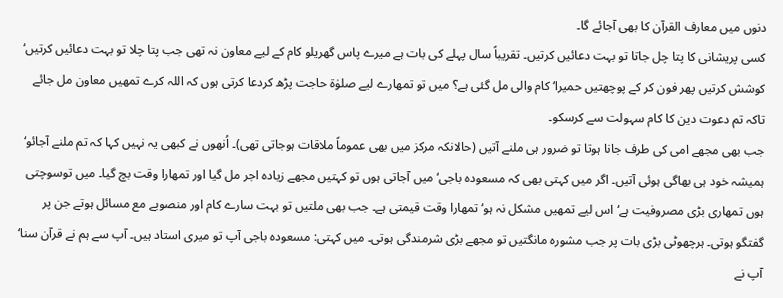دنوں میں معارف القرآن کا بھی آجائے گا۔
کسی پریشانی کا پتا چل جاتا تو بہت دعائیں کرتیں۔ تقریباً سال پہلے کی بات ہے میرے پاس گھریلو کام کے لیے معاون نہ تھی جب پتا چلا تو بہت دعائیں کرتیں‘ کوشش کرتیں پھر فون کر کے پوچھتیں حمیرا‘ کام والی مل گئی ہے؟ میں تو تمھارے لیے صلوٰۃ حاجت پڑھ کردعا کرتی ہوں کہ اللہ کرے تمھیں معاون مل جائے تاکہ تم دعوت دین کا کام سہولت سے کرسکو۔
جب بھی مجھے امی کی طرف جانا ہوتا تو ضرور ہی ملنے آتیں (حالانکہ مرکز میں بھی عموماً ملاقات ہوجاتی تھی)۔ اُنھوں نے کبھی یہ نہیں کہا کہ تم ملنے آجائو‘ ہمیشہ خود ہی بھاگی ہوئی آتیں۔ اگر میں کہتی بھی کہ مسعودہ باجی‘ میں آجاتی ہوں تو کہتیں مجھے زیادہ اجر مل گیا اور تمھارا وقت بچ گیا۔ میں توسوچتی ہوں تمھاری بڑی مصروفیت ہے‘ اس لیے تمھیں مشکل نہ ہو‘ تمھارا وقت قیمتی ہے۔ جب بھی ملتیں تو بہت سارے کام اور منصوبے مع مسائل ہوتے جن پر گفتگو ہوتی۔ ہرچھوٹی بڑی بات پر جب مشورہ مانگتیں تو مجھے بڑی شرمندگی ہوتی۔ میں کہتی: مسعودہ باجی آپ تو میری استاد ہیں۔ آپ سے ہم نے قرآن سنا‘ آپ نے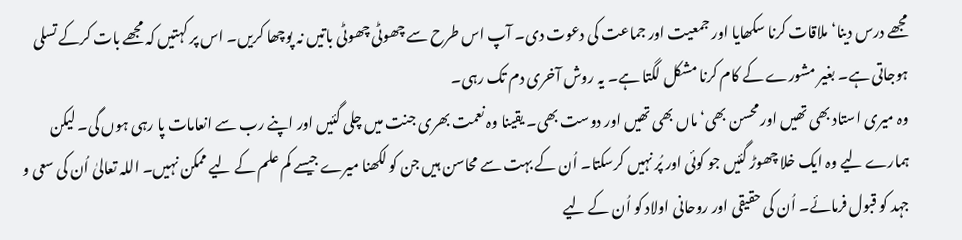مجھے درس دینا‘ ملاقات کرنا سکھایا اور جمعیت اور جماعت کی دعوت دی۔ آپ اس طرح سے چھوٹی چھوٹی باتیں نہ پوچھا کریں۔ اس پر کہتیں کہ مجھے بات کرکے تسلی ہوجاتی ہے۔ بغیر مشورے کے کام کرنا مشکل لگتا ہے۔ یہ روش آخری دم تک رہی۔
وہ میری استاد بھی تھیں اور محسن بھی‘ ماں بھی تھیں اور دوست بھی۔ یقینا وہ نعمت بھری جنت میں چلی گئیں اور اپنے رب سے انعامات پا رہی ہوں گی۔ لیکن ہمارے لیے وہ ایک خلا چھوڑ گئیں جو کوئی اور پُر نہیں کرسکتا۔ اُن کے بہت سے محاسن ہیں جن کو لکھنا میرے جیسے کم علم کے لیے ممکن نہیں۔ اللہ تعالیٰ اُن کی سعی و جہد کو قبول فرمائے۔ اُن کی حقیقی اور روحانی اولاد کو اُن کے لیے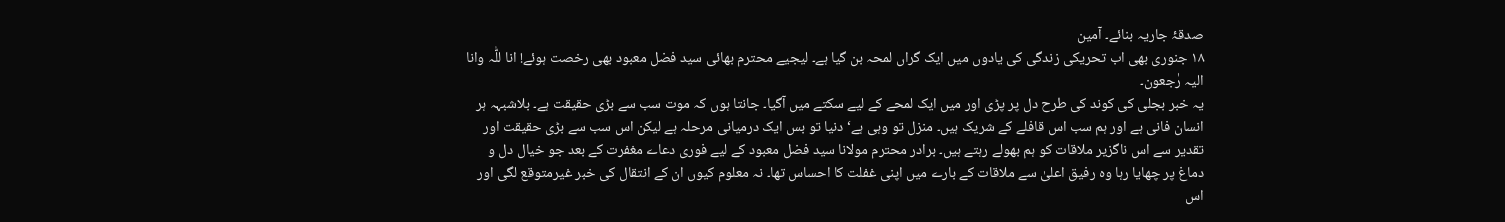صدقۂ جاریہ بنائے۔ آمین
۱۸ جنوری بھی اب تحریکی زندگی کی یادوں میں ایک گراں لمحہ بن گیا ہے۔ لیجیے محترم بھائی سید فضل معبود بھی رخصت ہوئے! انا للّٰہ وانا الیہ رٰجعون۔
یہ خبر بجلی کی کوند کی طرح دل پر پڑی اور میں ایک لمحے کے لیے سکتے میں آگیا۔ جانتا ہوں کہ موت سب سے بڑی حقیقت ہے۔ بلاشبہہ ہر انسان فانی ہے اور ہم سب اس قافلے کے شریک ہیں۔ منزل تو وہی ہے‘ دنیا تو بس ایک درمیانی مرحلہ ہے لیکن اس سب سے بڑی حقیقت اور تقدیر سے اس ناگزیر ملاقات کو ہم بھولے رہتے ہیں۔ برادر محترم مولانا سید فضل معبود کے لیے فوری دعاے مغفرت کے بعد جو خیال دل و دماغ پر چھایا رہا وہ رفیق اعلیٰ سے ملاقات کے بارے میں اپنی غفلت کا احساس تھا۔ نہ معلوم کیوں ان کے انتقال کی خبر غیرمتوقع لگی اور اس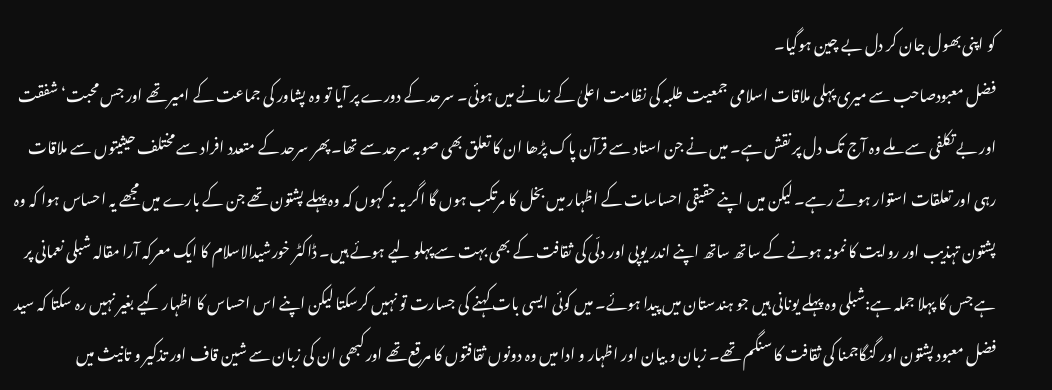کو اپنی بھول جان کر دل بے چین ہوگیا۔
فضل معبودصاحب سے میری پہلی ملاقات اسلامی جمعیت طلبہ کی نظامت اعلیٰ کے زمانے میں ہوئی۔ سرحد کے دورے پر آیا تو وہ پشاور کی جماعت کے امیر تھے اور جس محبت‘ شفقت اور بے تکلفی سے ملے وہ آج تک دل پر نقش ہے۔ میں نے جن استاد سے قرآن پاک پڑھا ان کا تعلق بھی صوبہ سرحد سے تھا۔ پھر سرحد کے متعدد افراد سے مختلف حیثیتوں سے ملاقات رہی اور تعلقات استوار ہوتے رہے۔ لیکن میں اپنے حقیقی احساسات کے اظہار میں بخل کا مرتکب ہوں گا اگر یہ نہ کہوں کہ وہ پہلے پشتون تھے جن کے بارے میں مجھے یہ احساس ہوا کہ وہ پشتون تہذیب اور روایت کا نمونہ ہونے کے ساتھ ساتھ اپنے اندر یوپی اور دلّی کی ثقافت کے بھی بہت سے پہلو لیے ہوئے ہیں۔ ڈاکٹر خورشیدالاسلام کا ایک معرکہ آرا مقالہ شبلی نعمانی پر ہے جس کا پہلا جملہ ہے:شبلی وہ پہلے یونانی ہیں جو ہندستان میں پیدا ہوئے۔ میں کوئی ایسی بات کہنے کی جسارت تو نہیں کرسکتا لیکن اپنے اس احساس کا اظہار کیے بغیر نہیں رہ سکتا کہ سید فضل معبود پشتون اور گنگاجمنا کی ثقافت کا سنگم تھے۔ زبان و بیان اور اظہار و ادا میں وہ دونوں ثقافتوں کا مرقع تھے اور کبھی ان کی زبان سے شین قاف اور تذکیر و تانیث میں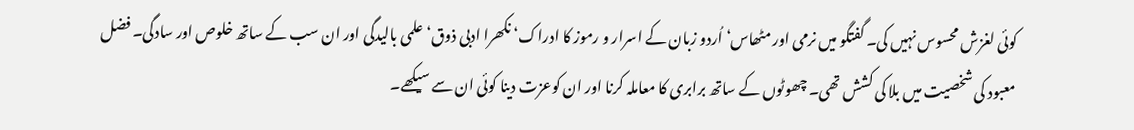کوئی لغزش محسوس نہیں کی۔ گفتگو میں نرمی اور مٹھاس‘ اُردو زبان کے اسرار و رموز کا ادراک‘ نکھرا ادبی ذوق‘ علمی بالیدگی اور ان سب کے ساتھ خلوص اور سادگی۔ فضل معبود کی شخصیت میں بلا کی کشش تھی۔ چھوٹوں کے ساتھ برابری کا معاملہ کرنا اور ان کوعزت دینا کوئی ان سے سیکھے۔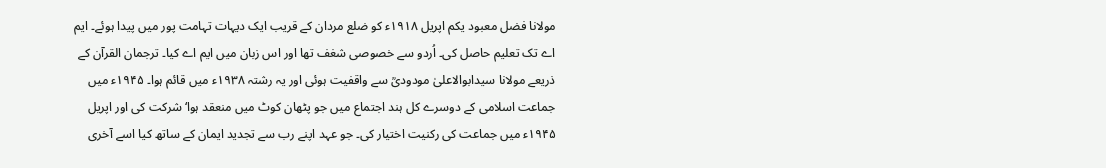مولانا فضل معبود یکم اپریل ۱۹۱۸ء کو ضلع مردان کے قریب ایک دیہات تہامت پور میں پیدا ہوئے۔ ایم اے تک تعلیم حاصل کی۔ اُردو سے خصوصی شغف تھا اور اس زبان میں ایم اے کیا۔ ترجمان القرآن کے ذریعے مولانا سیدابوالاعلیٰ مودودیؒ سے واقفیت ہوئی اور یہ رشتہ ۱۹۳۸ء میں قائم ہوا۔ ۱۹۴۵ء میں جماعت اسلامی کے دوسرے کل ہند اجتماع میں جو پٹھان کوٹ میں منعقد ہوا‘ شرکت کی اور اپریل ۱۹۴۵ء میں جماعت کی رکنیت اختیار کی۔ جو عہد اپنے رب سے تجدید ایمان کے ساتھ کیا اسے آخری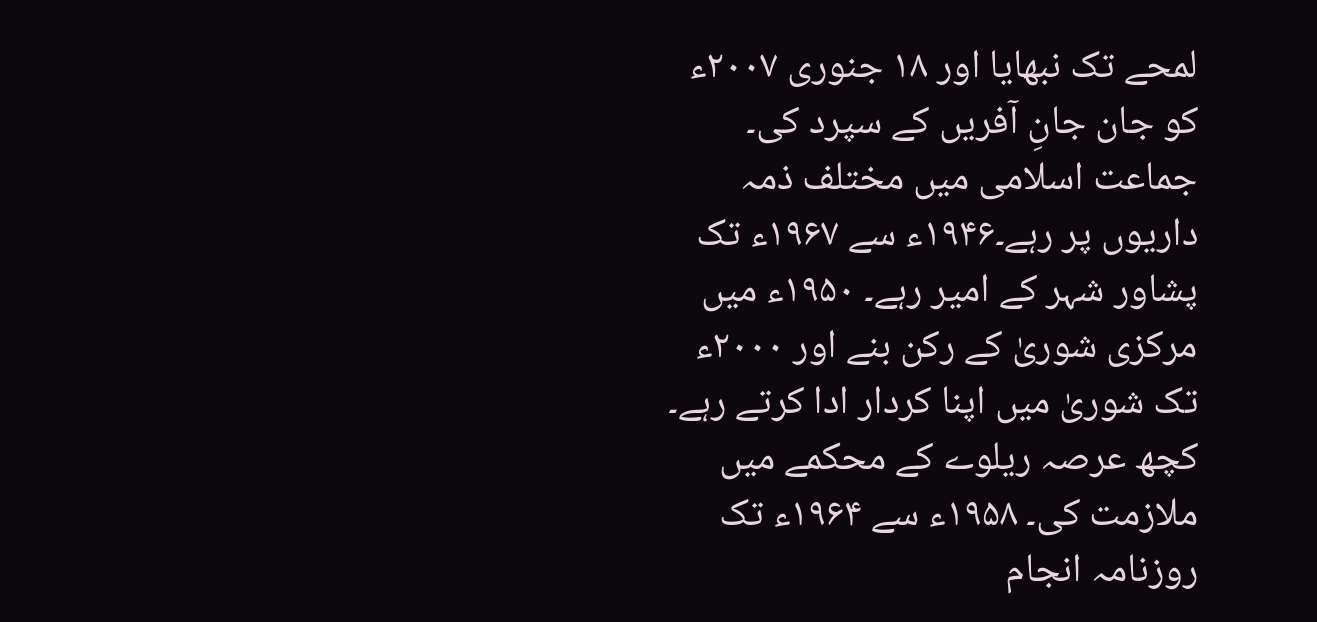لمحے تک نبھایا اور ۱۸ جنوری ۲۰۰۷ء کو جان جانِ آفریں کے سپرد کی۔
جماعت اسلامی میں مختلف ذمہ داریوں پر رہے۔۱۹۴۶ء سے ۱۹۶۷ء تک پشاور شہر کے امیر رہے۔ ۱۹۵۰ء میں مرکزی شوریٰ کے رکن بنے اور ۲۰۰۰ء تک شوریٰ میں اپنا کردار ادا کرتے رہے۔ کچھ عرصہ ریلوے کے محکمے میں ملازمت کی۔ ۱۹۵۸ء سے ۱۹۶۴ء تک روزنامہ انجام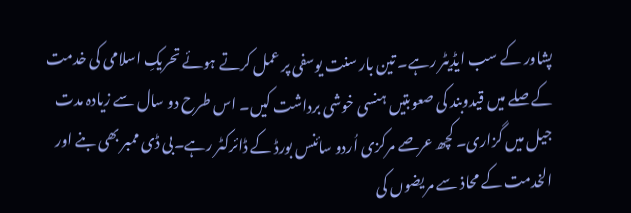پشاور کے سب ایڈیٹر رہے۔ تین بار سنت یوسفی پر عمل کرتے ہوئے تحریکِ اسلامی کی خدمت کے صلے میں قیدوبند کی صعوبتیں ہنسی خوشی برداشت کیں۔ اس طرح دو سال سے زیادہ مدت جیل میں گزاری۔ کچھ عرصے مرکزی اُردو سائنس بورڈ کے ڈائرکٹر رہے۔بی ڈی ممبر بھی بنے اور الخدمت کے محاذ سے مریضوں کی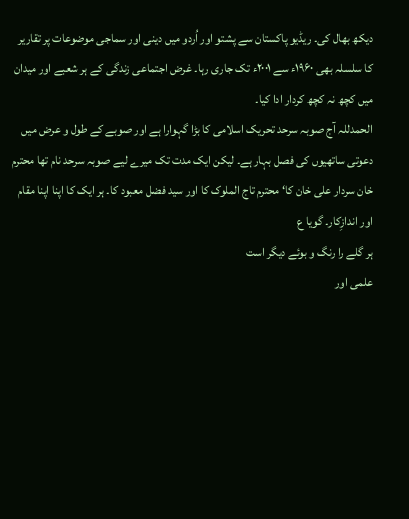دیکھ بھال کی۔ ریڈیو پاکستان سے پشتو اور اُردو میں دینی اور سماجی موضوعات پر تقاریر کا سلسلہ بھی ۱۹۶۰ء سے ۲۰۰۱ء تک جاری رہا۔ غرض اجتماعی زندگی کے ہر شعبے اور میدان میں کچھ نہ کچھ کردار ادا کیا۔
الحمدللہ آج صوبہ سرحد تحریک اسلامی کا بڑا گہوارا ہے اور صوبے کے طول و عرض میں دعوتی ساتھیوں کی فصل بہار ہے۔ لیکن ایک مدت تک میرے لیے صوبہ سرحد نام تھا محترم خان سردار علی خان کا‘ محترم تاج الملوک کا اور سید فضل معبود کا۔ ہر ایک کا اپنا اپنا مقام اور اندازِکار۔ گویا ع
ہر گلے را رنگ و بوئے دیگر است
علمی اور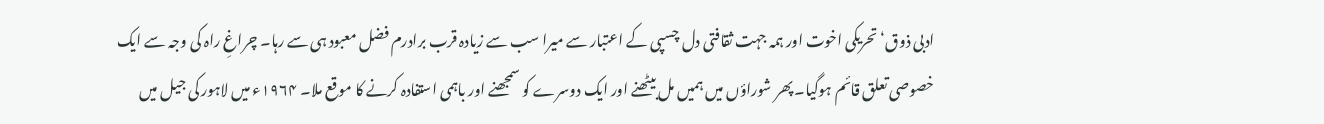ادبی ذوق‘ تحریکی اخوت اور ہمہ جہت ثقافتی دل چسپی کے اعتبار سے میرا سب سے زیادہ قرب برادرم فضل معبود ہی سے رہا۔ چراغِ راہ کی وجہ سے ایک خصوصی تعلق قائم ہوگیا۔ پھر شوراؤں میں ہمیں مل بیٹھنے اور ایک دوسرے کو سمجھنے اور باہمی استفادہ کرنے کا موقع ملا۔ ۱۹۶۴ء میں لاہور کی جیل میں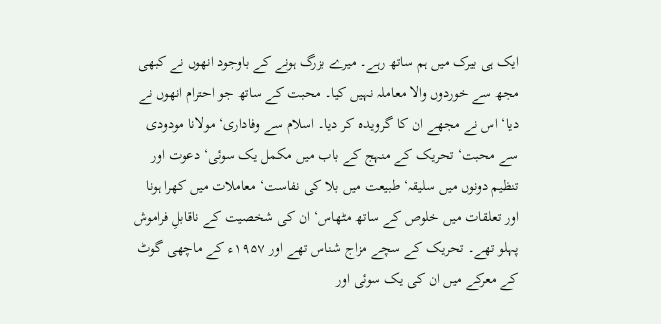ایک ہی بیرک میں ہم ساتھ رہے۔ میرے بزرگ ہونے کے باوجود انھوں نے کبھی مجھ سے خوردوں والا معاملہ نہیں کیا۔ محبت کے ساتھ جو احترام انھوں نے دیا‘ اس نے مجھے ان کا گرویدہ کر دیا۔ اسلام سے وفاداری‘ مولانا مودودی سے محبت‘ تحریک کے منہج کے باب میں مکمل یک سوئی‘ دعوت اور تنظیم دونوں میں سلیقہ‘ طبیعت میں بلا کی نفاست‘ معاملات میں کھرا ہونا اور تعلقات میں خلوص کے ساتھ مٹھاس‘ ان کی شخصیت کے ناقابلِ فراموش پہلو تھے۔ تحریک کے سچے مزاج شناس تھے اور ۱۹۵۷ء کے ماچھی گوٹ کے معرکے میں ان کی یک سوئی اور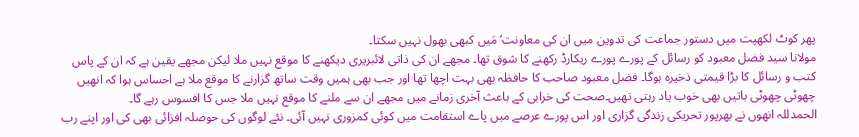پھر کوٹ لکھپت میں دستور جماعت کی تدوین میں ان کی معاونت‘ مَیں کبھی بھول نہیں سکتا۔
مولانا سید فضل معبود کو رسائل کے پورے پورے ریکارڈ رکھنے کا شوق تھا۔ مجھے ان کی ذاتی لائبریری دیکھنے کا موقع نہیں ملا لیکن مجھے یقین ہے کہ ان کے پاس کتب و رسائل کا بڑا قیمتی ذخیرہ ہوگا۔ فضل معبود صاحب کا حافظہ بھی بہت اچھا تھا اور جب بھی ہمیں وقت ساتھ گزارنے کا موقع ملا ہے احساس ہوا کہ انھیں چھوٹی چھوٹی باتیں بھی خوب یاد رہتی تھیں۔صحت کی خرابی کے باعث آخری زمانے میں مجھے ان سے ملنے کا موقع نہیں ملا جس کا افسوس رہے گا۔
الحمدللہ انھوں نے بھرپور تحریکی زندگی گزاری اور اس پورے عرصے میں پاے استقامت میں کوئی کمزوری نہیں آئی۔ نئے لوگوں کی حوصلہ افزائی بھی کی اور اپنے رب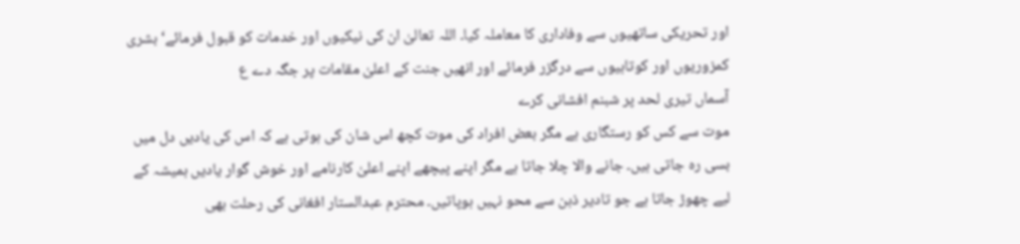اور تحریکی ساتھیوں سے وفاداری کا معاملہ کیا۔ اللہ تعالیٰ ان کی نیکیوں اور خدمات کو قبول فرمائے‘ بشری کمزوریوں اور کوتاہیوں سے درگزر فرمائے اور انھیں جنت کے اعلیٰ مقامات پر جگہ دے ع
آسماں تیری لحد پر شبنم افشانی کرے
موت سے کس کو رستگاری ہے مگر بعض افراد کی موت کچھ اس شان کی ہوتی ہے کہ اس کی یادیں دل میں بسی رہ جاتی ہیں۔ جانے والا چلا جاتا ہے مگر اپنے پیچھے اپنے اعلیٰ کارنامے اور خوش گوار یادیں ہمیشہ کے لیے چھوڑ جاتا ہے جو تادیر ذہن سے محو نہیں ہوپاتیں۔ محترم عبدالستار افغانی کی رحلت بھی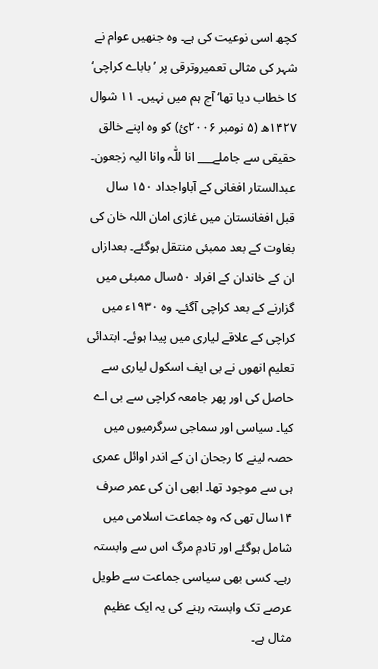کچھ اسی نوعیت کی ہے۔ وہ جنھیں عوام نے شہر کی مثالی تعمیروترقی پر ’باباے کراچی‘ کا خطاب دیا تھا‘ آج ہم میں نہیں۔ ۱۱ شوال ۱۴۲۷ھ (۵ نومبر ۲۰۰۶ئ) کو وہ اپنے خالق حقیقی سے جاملے___ انا للّٰہ وانا الیہ رٰجعون۔
عبدالستار افغانی کے آباواجداد ۱۵۰ سال قبل افغانستان میں غازی امان اللہ خان کی بغاوت کے بعد ممبئی منتقل ہوگئے۔ بعدازاں ان کے خاندان کے افراد ۵۰سال ممبئی میں گزارنے کے بعد کراچی آگئے۔ وہ ۱۹۳۰ء میں کراچی کے علاقے لیاری میں پیدا ہوئے۔ ابتدائی تعلیم انھوں نے بی ایف اسکول لیاری سے حاصل کی اور پھر جامعہ کراچی سے بی اے کیا۔ سیاسی اور سماجی سرگرمیوں میں حصہ لینے کا رجحان ان کے اندر اوائل عمری ہی سے موجود تھا۔ ابھی ان کی عمر صرف ۱۴سال تھی کہ وہ جماعت اسلامی میں شامل ہوگئے اور تادمِ مرگ اس سے وابستہ رہے۔ کسی بھی سیاسی جماعت سے طویل عرصے تک وابستہ رہنے کی یہ ایک عظیم مثال ہے۔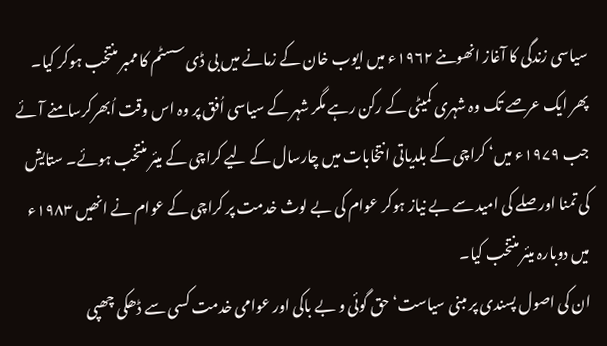سیاسی زندگی کا آغاز انھوںنے ۱۹۶۲ء میں ایوب خان کے زمانے میں بی ڈی سسٹم کا ممبر منتخب ہوکر کیا۔ پھر ایک عرصے تک وہ شہری کمیٹی کے رکن رہے مگر شہر کے سیاسی اُفق پر وہ اس وقت اُبھرکرسامنے آئے جب ۱۹۷۹ء میں‘ کراچی کے بلدیاتی انتخابات میں چارسال کے لیے کراچی کے میئر منتخب ہوئے۔ ستایش کی تمنا اور صلے کی امید سے بے نیاز ہوکر عوام کی بے لوث خدمت پر کراچی کے عوام نے انھیں ۱۹۸۳ء میں دوبارہ میئر منتخب کیا۔
ان کی اصول پسندی پر مبنی سیاست‘ حق گوئی و بے باکی اور عوامی خدمت کسی سے ڈھکی چھپی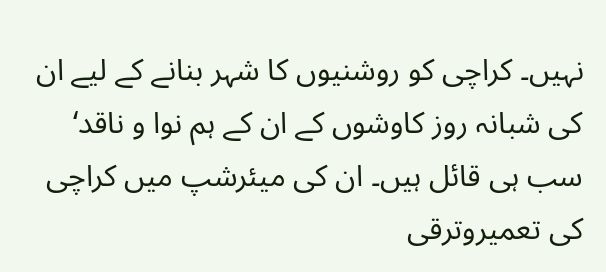نہیں۔ کراچی کو روشنیوں کا شہر بنانے کے لیے ان کی شبانہ روز کاوشوں کے ان کے ہم نوا و ناقد‘ سب ہی قائل ہیں۔ ان کی میئرشپ میں کراچی کی تعمیروترقی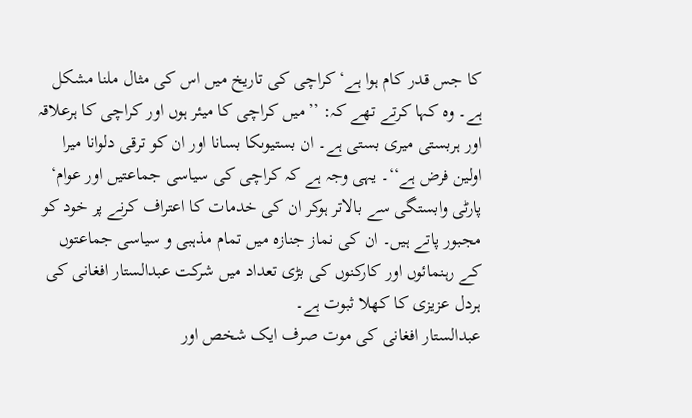کا جس قدر کام ہوا ہے‘ کراچی کی تاریخ میں اس کی مثال ملنا مشکل ہے۔ وہ کہا کرتے تھے کہ: ’’میں کراچی کا میئر ہوں اور کراچی کا ہرعلاقہ اور ہربستی میری بستی ہے۔ ان بستیوںکا بسانا اور ان کو ترقی دلوانا میرا اولین فرض ہے‘‘۔ یہی وجہ ہے کہ کراچی کی سیاسی جماعتیں اور عوام‘ پارٹی وابستگی سے بالاتر ہوکر ان کی خدمات کا اعتراف کرنے پر خود کو مجبور پاتے ہیں۔ ان کی نماز جنازہ میں تمام مذہبی و سیاسی جماعتوں کے رہنمائوں اور کارکنوں کی بڑی تعداد میں شرکت عبدالستار افغانی کی ہردل عزیزی کا کھلا ثبوت ہے۔
عبدالستار افغانی کی موت صرف ایک شخص اور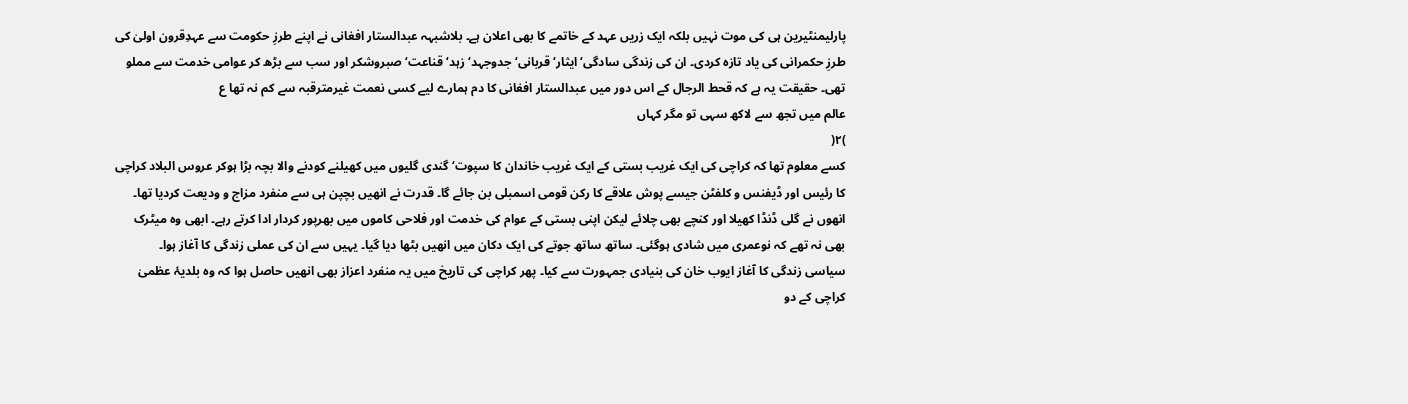پارلیمنٹیرین ہی کی موت نہیں بلکہ ایک زریں عہد کے خاتمے کا بھی اعلان ہے۔ بلاشبہہ عبدالستار افغانی نے اپنے طرزِ حکومت سے عہدِقرون اولیٰ کی طرزِ حکمرانی کی یاد تازہ کردی۔ ان کی زندگی سادگی‘ ایثار‘ قربانی‘ جدوجہد‘ زہد‘ قناعت‘ صبروشکر اور سب سے بڑھ کر عوامی خدمت سے مملو تھی۔ حقیقت یہ ہے کہ قحط الرجال کے اس دور میں عبدالستار افغانی کا دم ہمارے لیے کسی نعمت غیرمترقبہ سے کم نہ تھا ع
عالم میں تجھ سے لاکھ سہی تو مگر کہاں
)۲(
کسے معلوم تھا کہ کراچی کی ایک غریب بستی کے ایک غریب خاندان کا سپوت‘ گندی گلیوں میں کھیلنے کودنے والا بچہ بڑا ہوکر عروس البلاد کراچی کا رئیس اور ڈیفنس و کلفٹن جیسے پوش علاقے کا رکن قومی اسمبلی بن جائے گا۔ قدرت نے انھیں بچپن ہی سے منفرد مزاج و ودیعت کردیا تھا۔ انھوں نے گلی ڈنڈا کھیلا اور کنچے بھی چلائے لیکن اپنی بستی کے عوام کی خدمت اور فلاحی کاموں میں بھرپور کردار ادا کرتے رہے۔ ابھی وہ میٹرک بھی نہ تھے کہ نوعمری میں شادی ہوگئی۔ ساتھ ساتھ جوتے کی ایک دکان میں انھیں بٹھا دیا گیا۔ یہیں سے ان کی عملی زندگی کا آغاز ہوا۔
سیاسی زندگی کا آغاز ایوب خان کی بنیادی جمہورت سے کیا۔ پھر کراچی کی تاریخ میں یہ منفرد اعزاز بھی انھیں حاصل ہوا کہ وہ بلدیۂ عظمیٰ کراچی کے دو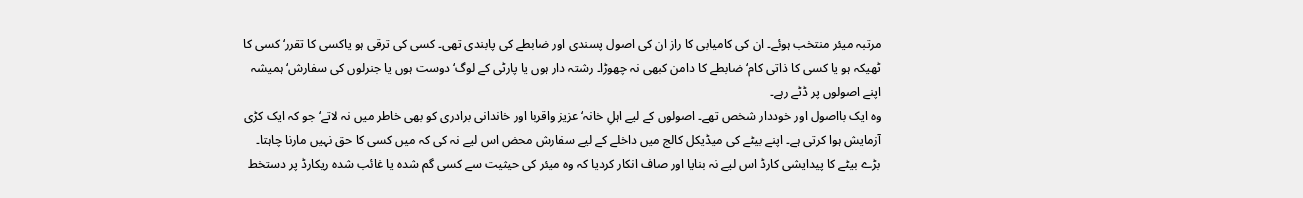مرتبہ میئر منتخب ہوئے۔ ان کی کامیابی کا راز ان کی اصول پسندی اور ضابطے کی پابندی تھی۔ کسی کی ترقی ہو یاکسی کا تقرر‘ کسی کا ٹھیکہ ہو یا کسی کا ذاتی کام‘ ضابطے کا دامن کبھی نہ چھوڑا۔ رشتہ دار ہوں یا پارٹی کے لوگ‘ دوست ہوں یا جنرلوں کی سفارش‘ ہمیشہ اپنے اصولوں پر ڈٹے رہے۔
وہ ایک بااصول اور خوددار شخص تھے۔ اصولوں کے لیے اہلِ خانہ‘ عزیز واقربا اور خاندانی برادری کو بھی خاطر میں نہ لاتے‘ جو کہ ایک کڑی آزمایش ہوا کرتی ہے۔ اپنے بیٹے کی میڈیکل کالج میں داخلے کے لیے سفارش محض اس لیے نہ کی کہ میں کسی کا حق نہیں مارنا چاہتا۔ بڑے بیٹے کا پیدایشی کارڈ اس لیے نہ بنایا اور صاف انکار کردیا کہ وہ میئر کی حیثیت سے کسی گم شدہ یا غائب شدہ ریکارڈ پر دستخط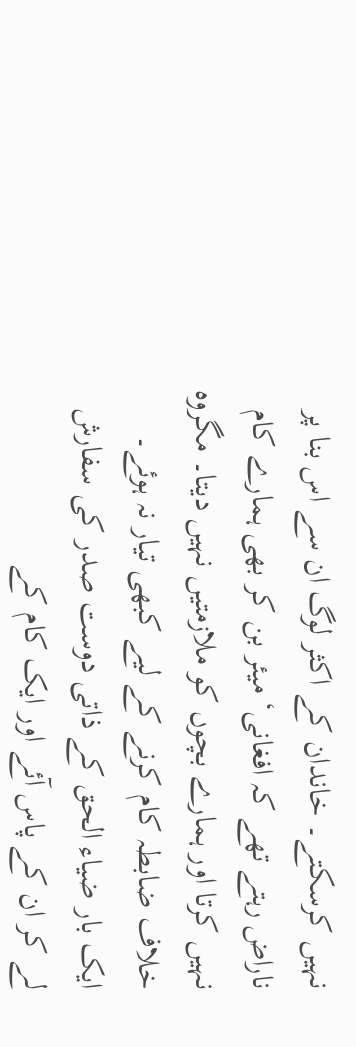نہیں کرسکتے۔ خاندان کے اکثر لوگ ان سے اس بنا پر ناراض رہتے تھے کہ افغانی‘ میئر بن کر بھی ہمارے کام نہیں کرتا اور ہمارے بچوں کو ملازمتیں نہیں دیتا۔ مگروہ خلاف ضابطہ کام کرنے کے لیے کبھی تیار نہ ہوئے۔
ایک بار ضیاء الحق کے ذاتی دوست صدر کی سفارش لے کر ان کے پاس آئے اور ایک کام کے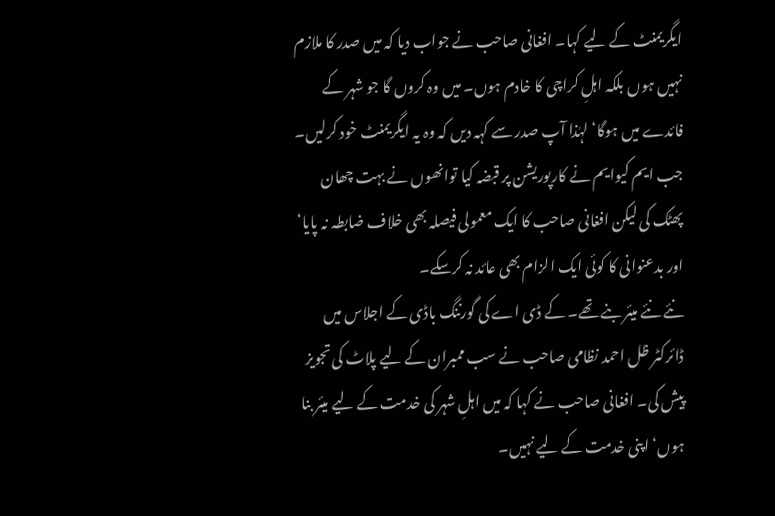ایگریمنٹ کے لیے کہا۔ افغانی صاحب نے جواب دیا کہ میں صدر کا ملازم نہیں ہوں بلکہ اہلِ کراچی کا خادم ہوں۔ میں وہ کروں گا جو شہر کے فائدے میں ہوگا‘ لہٰذا آپ صدر سے کہہ دیں کہ وہ یہ ایگریمنٹ خود کرلیں۔ جب ایم کیوایم نے کارپوریشن پر قبضہ کیا توانھوں نے بہت چھان پھٹک کی لیکن افغانی صاحب کا ایک معمولی فیصلہ بھی خلاف ضابطہ نہ پایا‘ اور بدعنوانی کا کوئی ایک الزام بھی عائد نہ کرسکے۔
نئے نئے میئر بنے تھے۔ کے ڈی اے کی گورننگ باڈی کے اجلاس میں ڈائرکٹر ظل احمد نظامی صاحب نے سب ممبران کے لیے پلاٹ کی تجویز پیش کی۔ افغانی صاحب نے کہا کہ میں اہلِ شہر کی خدمت کے لیے میئر بنا ہوں‘ اپنی خدمت کے لیے نہیں۔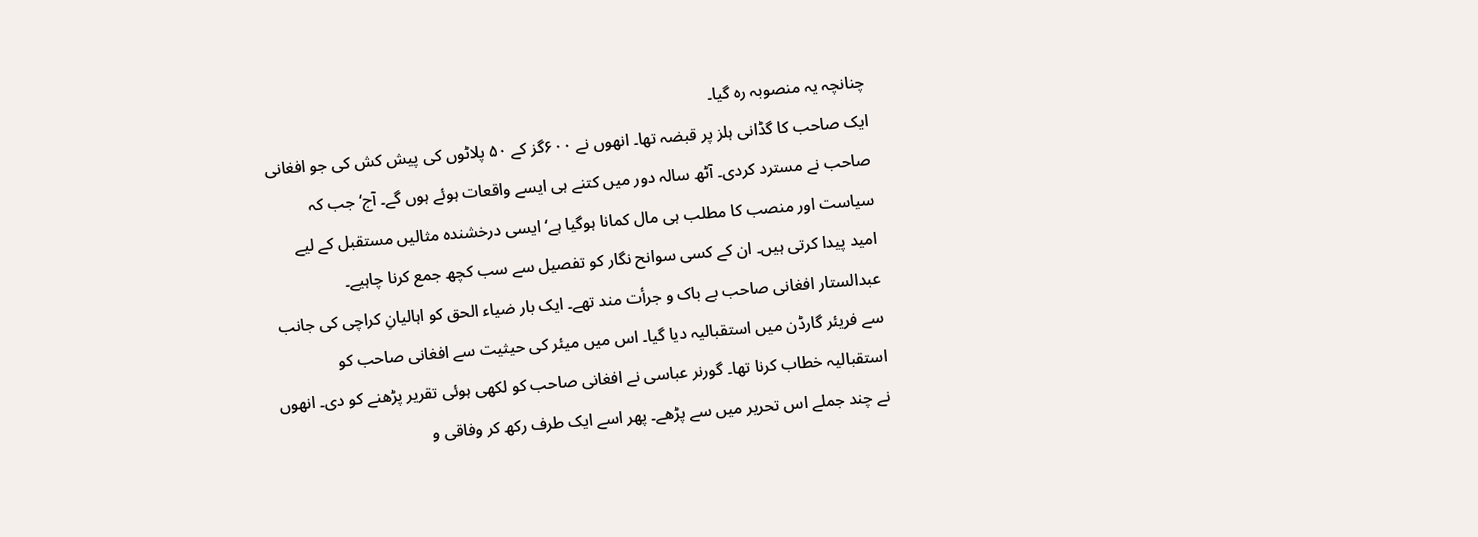چنانچہ یہ منصوبہ رہ گیا۔
ایک صاحب کا گڈانی ہلز پر قبضہ تھا۔ انھوں نے ۶۰۰گز کے ۵۰ پلاٹوں کی پیش کش کی جو افغانی صاحب نے مسترد کردی۔ آٹھ سالہ دور میں کتنے ہی ایسے واقعات ہوئے ہوں گے۔ آج‘ جب کہ سیاست اور منصب کا مطلب ہی مال کمانا ہوگیا ہے‘ ایسی درخشندہ مثالیں مستقبل کے لیے امید پیدا کرتی ہیں۔ ان کے کسی سوانح نگار کو تفصیل سے سب کچھ جمع کرنا چاہیے۔
عبدالستار افغانی صاحب بے باک و جرأت مند تھے۔ ایک بار ضیاء الحق کو اہالیانِ کراچی کی جانب سے فریئر گارڈن میں استقبالیہ دیا گیا۔ اس میں میئر کی حیثیت سے افغانی صاحب کو استقبالیہ خطاب کرنا تھا۔ گورنر عباسی نے افغانی صاحب کو لکھی ہوئی تقریر پڑھنے کو دی۔ انھوں نے چند جملے اس تحریر میں سے پڑھے۔ پھر اسے ایک طرف رکھ کر وفاقی و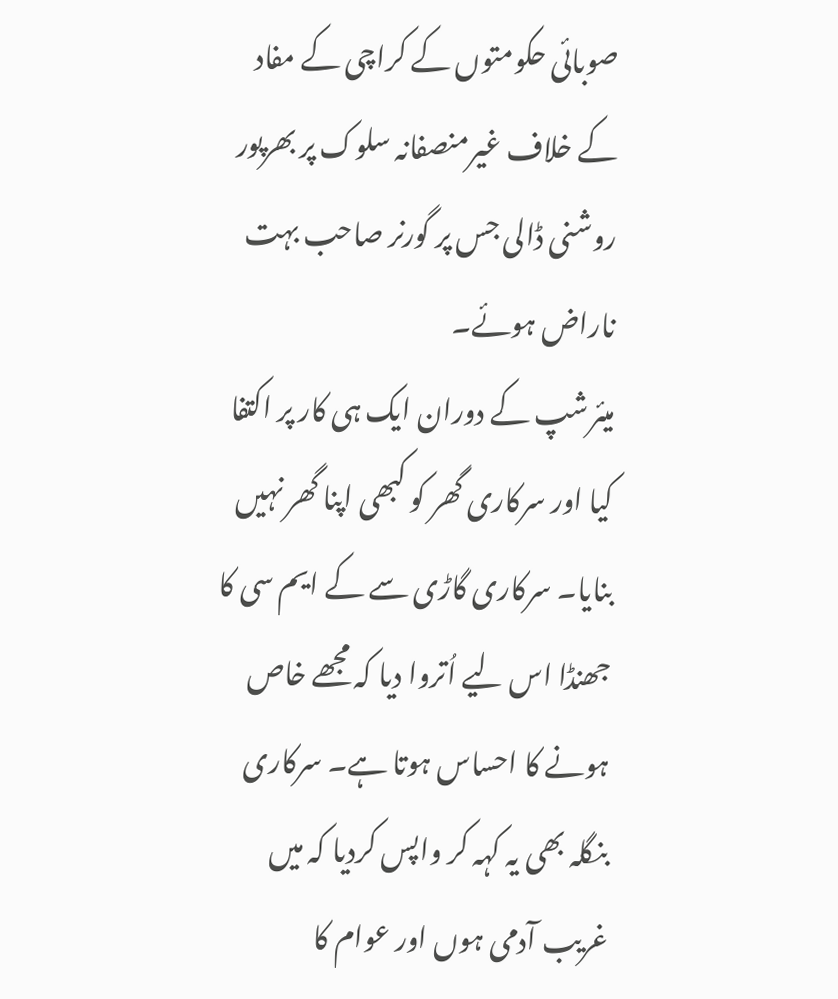صوبائی حکومتوں کے کراچی کے مفاد کے خلاف غیرمنصفانہ سلوک پر بھرپور روشنی ڈالی جس پر گورنر صاحب بہت ناراض ہوئے۔
میئرشپ کے دوران ایک ہی کار پر اکتفا کیا اور سرکاری گھر کو کبھی اپنا گھر نہیں بنایا۔ سرکاری گاڑی سے کے ایم سی کا جھنڈا اس لیے اُتروا دیا کہ مجھے خاص ہونے کا احساس ہوتا ہے۔ سرکاری بنگلہ بھی یہ کہہ کر واپس کردیا کہ میں غریب آدمی ہوں اور عوام کا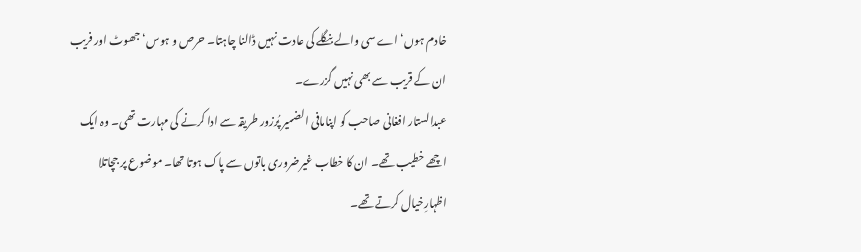خادم ہوں‘ اے سی والے بنگلے کی عادت نہیں ڈالنا چاہتا۔ حرص و ہوس‘ جھوٹ اور فریب ان کے قریب سے بھی نہیں گزرے۔
عبدالستار افغانی صاحب کو اپنامافی الضمیر پُرزور طریقہ سے ادا کرنے کی مہارت تھی۔ وہ ایک اچھے خطیب تھے۔ ان کا خطاب غیرضروری باتوں سے پاک ہوتا تھا۔ موضوع پر جچاتلا اظہارِخیال کرتے تھے۔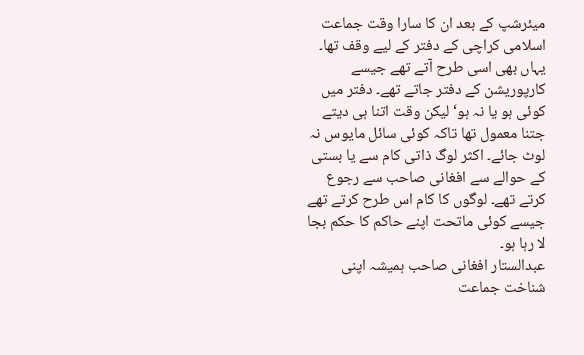میئرشپ کے بعد ان کا سارا وقت جماعت اسلامی کراچی کے دفتر کے لیے وقف تھا۔ یہاں بھی اسی طرح آتے تھے جیسے کارپوریشن کے دفتر جاتے تھے۔ دفتر میں کوئی ہو یا نہ ہو‘ لیکن وقت اتنا ہی دیتے جتنا معمول تھا تاکہ کوئی سائل مایوس نہ لوٹ جائے۔ اکثر لوگ ذاتی کام سے یا بستی کے حوالے سے افغانی صاحب سے رجوع کرتے تھے۔ لوگوں کا کام اس طرح کرتے تھے جیسے کوئی ماتحت اپنے حاکم کا حکم بجا لا رہا ہو۔
عبدالستار افغانی صاحب ہمیشہ اپنی شناخت جماعت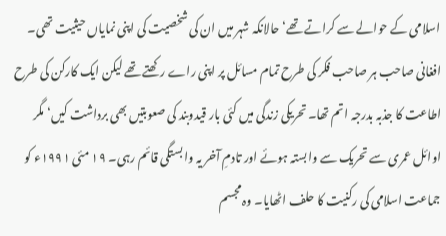اسلامی کے حوالے سے کراتے تھے‘ حالانکہ شہر میں ان کی شخصیت کی اپنی نمایاں حیثیت تھی۔ افغانی صاحب ہر صاحب فکر کی طرح تمام مسائل پر اپنی راے رکھتے تھے لیکن ایک کارکن کی طرح اطاعت کا جذبہ بدرجہ اتم تھا۔ تحریکی زندگی میں کئی بار قیدوبند کی صعوبتیں بھی برداشت کیں‘ مگر اوائل عمری سے تحریک سے وابستہ ہوئے اور تادمِ آخر یہ وابستگی قائم رہی۔ ۱۹ مئی ۱۹۹۱ء کو جماعت اسلامی کی رکنیت کا حلف اٹھایا۔ وہ مجسم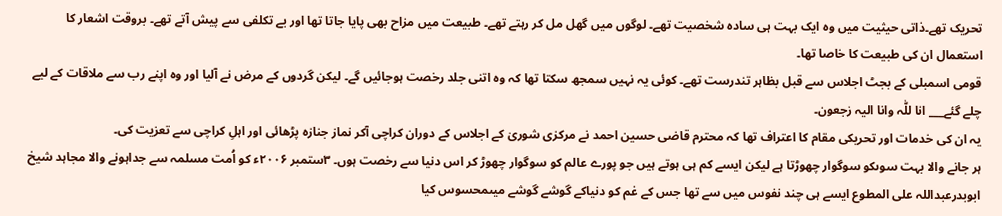تحریک تھے۔ذاتی حیثیت میں وہ ایک بہت ہی سادہ شخصیت تھے۔ لوگوں میں گھل مل کر رہتے تھے۔ طبیعت میں مزاح بھی پایا جاتا تھا اور بے تکلفی سے پیش آتے تھے۔ بروقت اشعار کا استعمال ان کی طبیعت کا خاصا تھا۔
قومی اسمبلی کے بجٹ اجلاس سے قبل بظاہر تندرست تھے۔ کوئی یہ نہیں سمجھ سکتا تھا کہ وہ اتنی جلد رخصت ہوجائیں گے۔ لیکن گردوں کے مرض نے آلیا اور وہ اپنے رب سے ملاقات کے لیے چلے گئے___ انا للّٰہ وانا الیہ رٰجعون۔
یہ ان کی خدمات اور تحریکی مقام کا اعتراف تھا کہ محترم قاضی حسین احمد نے مرکزی شوریٰ کے اجلاس کے دوران کراچی آکر نماز جنازہ پڑھائی اور اہلِ کراچی سے تعزیت کی۔
ہر جانے والا بہت سوںکو سوگوار چھوڑتا ہے لیکن ایسے کم ہی ہوتے ہیں جو پورے عالم کو سوگوار چھوڑ کر اس دنیا سے رخصت ہوں۔ ۳ستمبر ۲۰۰۶ء کو اُمت مسلمہ سے جداہونے والا مجاہد شیخ ابوبدرعبداللہ علی المطوع ایسے ہی چند نفوس میں سے تھا جس کے غم کو دنیاکے گوشے گوشے میںمحسوس کیا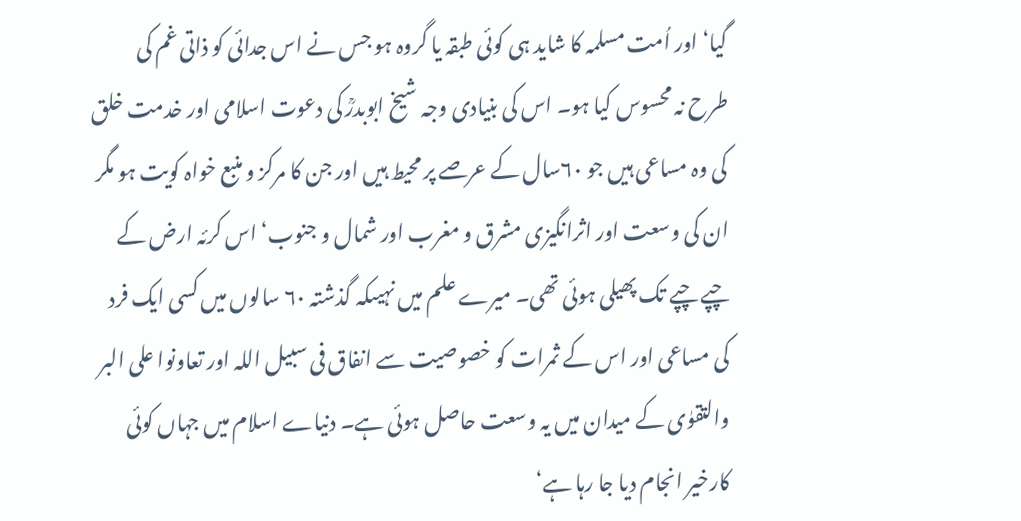گیا‘ اور اُمت مسلمہ کا شاید ہی کوئی طبقہ یا گروہ ہو جس نے اس جدائی کو ذاتی غم کی طرح نہ محسوس کیا ہو۔ اس کی بنیادی وجہ شیخ ابوبدرؒ کی دعوت اسلامی اور خدمت خلق کی وہ مساعی ہیں جو ۶۰سال کے عرصے پر محیط ہیں اور جن کا مرکز و منبع خواہ کویت ہو مگر ان کی وسعت اور اثرانگیزی مشرق و مغرب اور شمال و جنوب‘ اس کرئہ ارض کے چپے چپے تک پھیلی ہوئی تھی۔ میرے علم میں نہیںکہ گذشتہ ۶۰ سالوں میں کسی ایک فرد کی مساعی اور اس کے ثمرات کو خصوصیت سے انفاق فی سبیل اللہ اور تعاونوا علی البر والتقوٰی کے میدان میں یہ وسعت حاصل ہوئی ہے۔ دنیاے اسلام میں جہاں کوئی کارخیر انجام دیا جا رہا ہے‘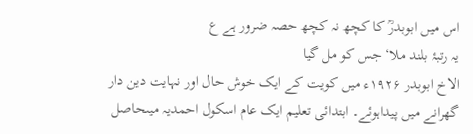اس میں ابوبدرؒ کا کچھ نہ کچھ حصہ ضرور ہے ع
یہ رتبۂ بلند ملا‘ جس کو مل گیا
الاخ ابوبدر ۱۹۲۶ء میں کویت کے ایک خوش حال اور نہایت دین دار گھرانے میں پیداہوئے۔ ابتدائی تعلیم ایک عام اسکول احمدیہ میںحاصل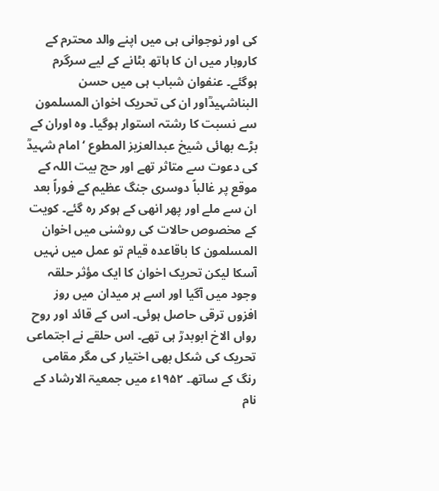کی اور نوجوانی ہی میں اپنے والد محترم کے کاروبار میں ان کا ہاتھ بٹانے کے لیے سرگرم ہوگئے۔ عنفوان شباب ہی میں حسن البناشہیدؒاور ان کی تحریک اخوان المسلمون سے نسبت کا رشتہ استوار ہوگیا۔ وہ اوران کے بڑے بھائی شیخ عبدالعزیز المطوع ‘امام شہیدؒ کی دعوت سے متاثر تھے اور حج بیت اللہ کے موقع پر غالباً دوسری جنگ عظیم کے فوراً بعد ان سے ملے اور پھر انھی کے ہوکر رہ گئے۔ کویت کے مخصوص حالات کی روشنی میں اخوان المسلمون کا باقاعدہ قیام تو عمل میں نہیں آسکا لیکن تحریک اخوان کا ایک مؤثر حلقہ وجود میں آگیا اور اسے ہر میدان میں روز افزوں ترقی حاصل ہوئی۔ اس کے قائد اور روح رواں الاخ ابوبدرؒ ہی تھے۔ اس حلقے نے اجتماعی تحریک کی شکل بھی اختیار کی مگر مقامی رنگ کے ساتھ۔ ۱۹۵۲ء میں جمعیۃ الارشاد کے نام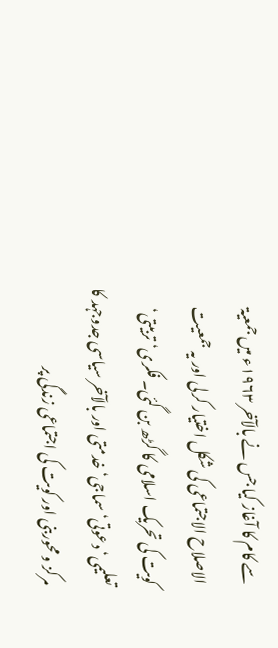سے کام کا آغاز کیا جس نے بالآخر ۱۹۶۳ء میں جمعیۃ الاصلاح الاجتماعی کی شکل اختیار کرلی اور یہ جمعیت کویت کی تحریک اسلامی کا گڑھ بن گئی۔ فکری‘ تربیتی‘ تعلیمی‘ دعوتی‘ سماجی‘ خدمتی اور بالآخر سیاسی جدوجہد کا مرکز و محوربنی اور کویت کی اجتماعی زندگی پر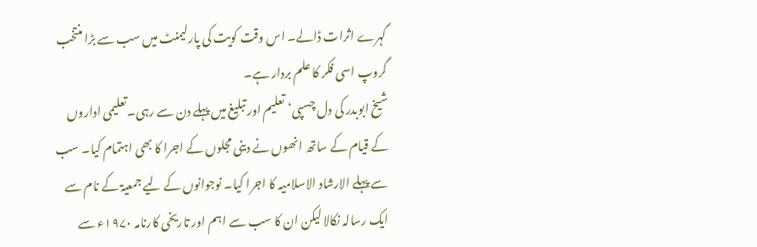گہرے اثرات ڈالے۔ اس وقت کویت کی پارلیمنٹ میں سب سے بڑا منتخب گروپ اسی فکر کا علم بردار ہے۔
شیخ ابوبدر کی دل چسپی‘ تعلیم اور تبلیغ میں پہلے دن سے رہی۔تعلیمی اداروں کے قیام کے ساتھ انھوں نے دینی مجلوں کے اجرا کا بھی اہتمام کیا۔ سب سے پہلے الارشاد الاسلامیہ کا اجرا کیا۔ نوجوانوں کے لیے جمعیۃ کے نام سے ایک رسالہ نکالا لیکن ان کا سب سے اہم اور تاریخی کارنامہ ۱۹۷۰ء سے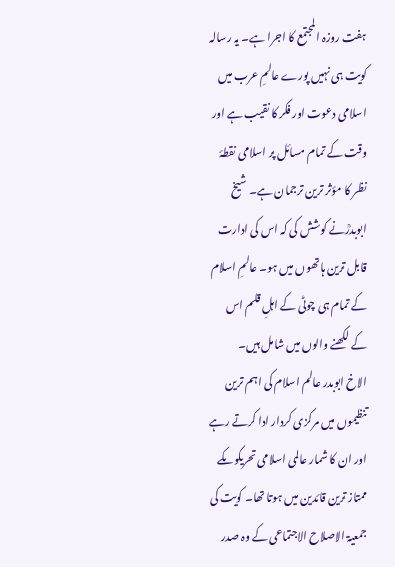ہفت روزہ المجتمع کا اجرا ہے۔ یہ رسالہ کویت ہی نہیں پورے عالمِ عرب میں اسلامی دعوت اور فکر کا نقیب ہے اور وقت کے تمام مسائل پر اسلامی نقطۂ نظر کا مؤثر ترین ترجمان ہے۔ شیخ ابوبدرؒنے کوشش کی کہ اس کی ادارت قابل ترین ہاتھوں میں ہو۔ عالمِ اسلام کے تمام ہی چوٹی کے اہلِ قلم اس کے لکھنے والوں میں شامل ہیں۔
الاخ ابوبدر عالم اسلام کی اہم ترین تنظیموں میں مرکزی کردار ادا کرتے رہے اور ان کا شمار عالمی اسلامی تحریکوںکے ممتاز ترین قائدین میں ہوتا تھا۔ کویت کی جمعیۃ الاصلاح الاجتماعی کے وہ صدر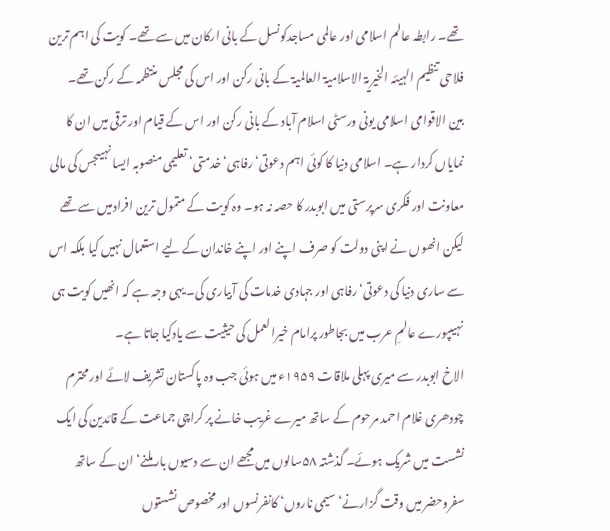تھے۔ رابطہ عالم اسلامی اور عالمی مساجدکونسل کے بانی ارکان میں سے تھے۔ کویت کی اہم ترین فلاحی تنظیم الہیئہ الخیریۃ الاسلامیۃ العالمیۃ کے بانی رکن اور اس کی مجلس منتظمہ کے رکن تھے۔ بین الاقوامی اسلامی یونی ورسٹی اسلام آباد کے بانی رکن اور اس کے قیام اور ترقی میں ان کا نمایاں کردار ہے۔ اسلامی دنیا کا کوئی اہم دعوتی‘ رفاہی‘ خدمتی‘ تعلیمی منصوبہ ایسا نہیںجس کی مالی معاونت اور فکری سرپرستی میں ابوبدر کا حصہ نہ ہو۔ وہ کویت کے متمول ترین افرادمیں سے تھے لیکن انھوں نے اپنی دولت کو صرف اپنے اور اپنے خاندان کے لیے استعمال نہیں کیا بلکہ اس سے ساری دنیا کی دعوتی‘ رفاہی اور جہادی خدمات کی آبیاری کی۔ یہی وجہ ہے کہ انھیں کویت ہی نہیںپورے عالمِ عرب میں بجاطور پرامام خیرالعمل کی حیثیت سے یادکیا جاتا ہے۔
الاخ ابوبدر سے میری پہلی ملاقات ۱۹۵۹ء میں ہوئی جب وہ پاکستان تشریف لائے اور محترم چودھری غلام احمد مرحوم کے ساتھ میرے غریب خانے پر کراچی جماعت کے قائدین کی ایک نشست میں شریک ہوئے۔ گذشتہ ۵۸سالوں میں مجھے ان سے دسیوں بار ملنے‘ ان کے ساتھ سفروحضر میں وقت گزارنے‘ سیمی ناروں‘ کانفرنسوں اور مخصوص نشستوں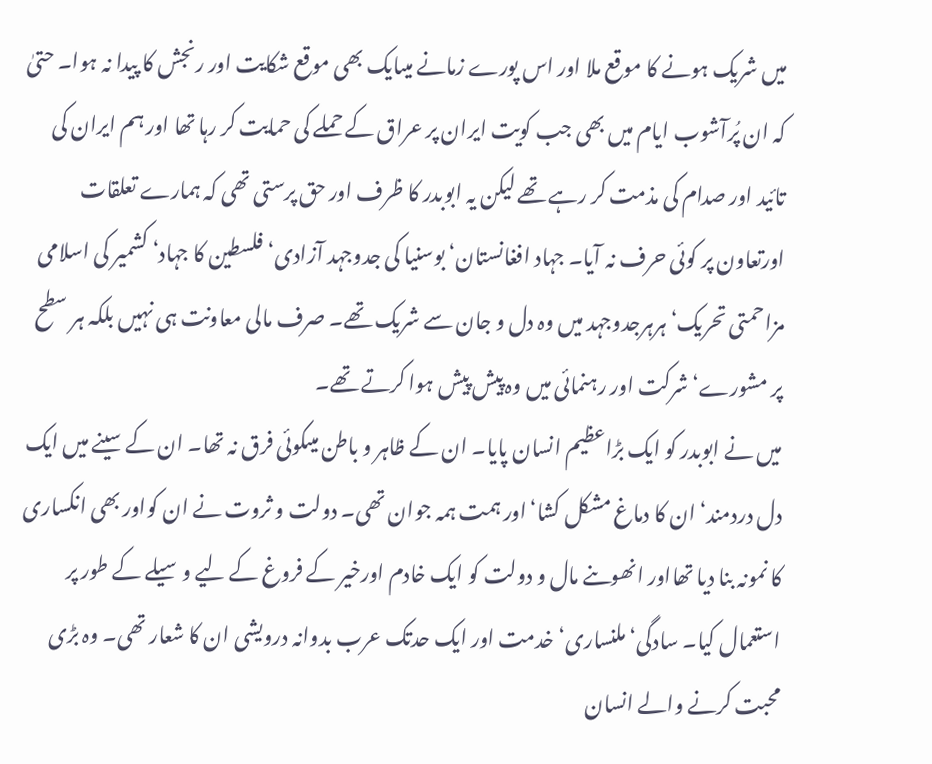میں شریک ہونے کا موقع ملا اور اس پورے زمانے میںایک بھی موقع شکایت اور رنجش کا پیدا نہ ہوا۔ حتیٰ کہ ان پُرآشوب ایام میں بھی جب کویت ایران پر عراق کے حملے کی حمایت کر رہا تھا اور ہم ایران کی تائید اور صدام کی مذمت کر رہے تھے لیکن یہ ابوبدر کا ظرف اور حق پرستی تھی کہ ہمارے تعلقات اورتعاون پر کوئی حرف نہ آیا۔ جہاد افغانستان‘ بوسنیا کی جدوجہد آزادی‘ فلسطین کا جہاد‘ کشمیر کی اسلامی مزاحمتی تحریک‘ ہرہرجدوجہد میں وہ دل و جان سے شریک تھے۔ صرف مالی معاونت ہی نہیں بلکہ ہر سطح پر مشورے‘ شرکت اور رہنمائی میں وہ پیش پیش ہوا کرتے تھے۔
میں نے ابوبدر کو ایک بڑاعظیم انسان پایا۔ ان کے ظاہر و باطن میںکوئی فرق نہ تھا۔ ان کے سینے میں ایک دل دردمند‘ ان کا دماغ مشکل کشا‘اور ہمت ہمہ جوان تھی۔ دولت و ثروت نے ان کواور بھی انکساری کا نمونہ بنا دیا تھااور انھوںنے مال و دولت کو ایک خادم اورخیر کے فروغ کے لیے وسیلے کے طور پر استعمال کیا۔ سادگی‘ ملنساری‘خدمت اور ایک حدتک عرب بدوانہ درویشی ان کا شعار تھی۔ وہ بڑی محبت کرنے والے انسان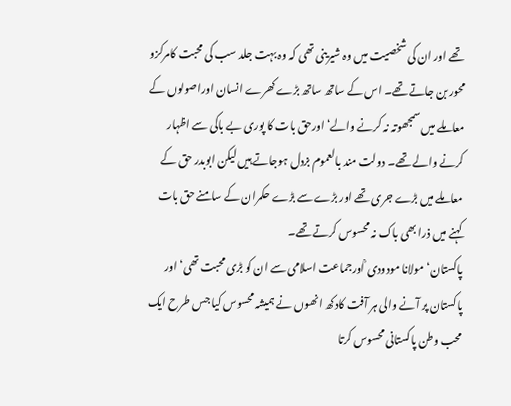تھے اور ان کی شخصیت میں وہ شیرینی تھی کہ وہ بہت جلد سب کی محبت کامرکزو محور بن جاتے تھے۔ اس کے ساتھ ساتھ بڑے کھرے انسان اوراصولوں کے معاملے میں سمجھوتہ نہ کرنے والے‘ اورحق بات کا پوری بے باکی سے اظہار کرنے والے تھے۔ دولت مند بالعموم بزدل ہوجاتے ہیں لیکن ابوبدر حق کے معاملے میں بڑے جری تھے اور بڑے سے بڑے حکمران کے سامنے حق بات کہنے میں ذرا بھی باک نہ محسوس کرتے تھے۔
پاکستان‘ مولانا مودودی ؒاورجماعت اسلامی سے ان کو بڑی محبت تھی‘ اور پاکستان پر آنے والی ہر آفت کادکھ انھوں نے ہمیشہ محسوس کیا جس طرح ایک محب وطن پاکستانی محسوس کرتا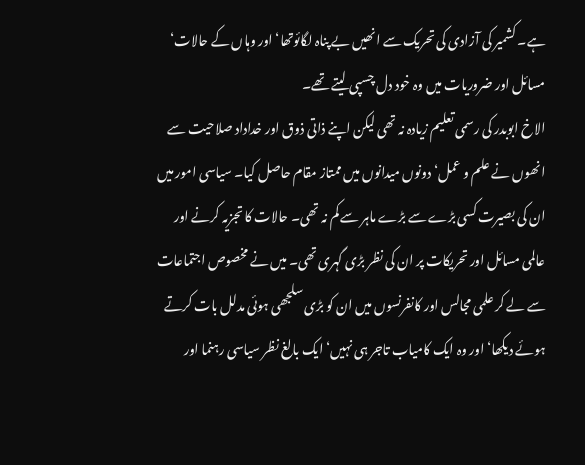ہے۔ کشمیر کی آزادی کی تحریک سے انھیں بے پناہ لگائوتھا‘ اور وہاں کے حالات‘ مسائل اور ضروریات میں وہ خود دل چسپی لیتے تھے۔
الاخ ابوبدر کی رسمی تعلیم زیادہ نہ تھی لیکن اپنے ذاتی ذوق اور خداداد صلاحیت سے انھوں نے علم و عمل‘ دونوں میدانوں میں ممتاز مقام حاصل کیا۔ سیاسی امور میں ان کی بصیرت کسی بڑے سے بڑے ماہر سے کم نہ تھی۔ حالات کا تجزیہ کرنے اور عالمی مسائل اور تحریکات پر ان کی نظر بڑی گہری تھی۔ میں نے مخصوص اجتماعات سے لے کر علمی مجالس اور کانفرنسوں میں ان کو بڑی سلجھی ہوئی مدلل بات کرتے ہوئے دیکھا‘ اور وہ ایک کامیاب تاجر ہی نہیں‘ ایک بالغ نظر سیاسی رہنما اور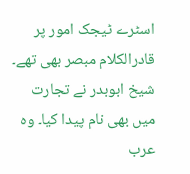اسٹرے ٹیجک امور پر قادرالکلام مبصر بھی تھے۔
شیخ ابوبدر نے تجارت میں بھی نام پیدا کیا۔ وہ عرب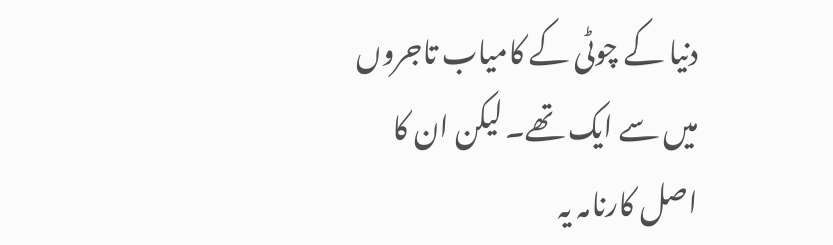دنیا کے چوٹی کے کامیاب تاجروں میں سے ایک تھے۔ لیکن ان کا اصل کارنامہ یہ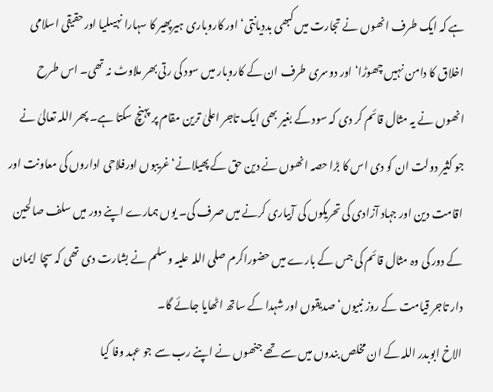ہے کہ ایک طرف انھوں نے تجارت میں کبھی بددیانتی‘ اور کاروباری ہیرپھیر کا سہارا نہیںلیا اورحقیقی اسلامی اخلاق کا دامن نہیں چھوڑا‘ اور دوسری طرف ان کے کاروبار میں سود کی رتی بھر ملاوٹ نہ تھی۔ اس طرح انھوں نے یہ مثال قائم کر دی کہ سود کے بغیر بھی ایک تاجر اعلیٰ ترین مقام پر پہنچ سکتا ہے۔ پھر اللہ تعالیٰ نے جو کثیر دولت ان کو دی اس کا بڑا حصہ انھوں نے دین حق کے پھیلانے‘ غریبوں اورفلاحی اداروں کی معاونت اور اقامت دین اور جہاد آزادی کی تحریکوں کی آبیاری کرنے میں صرف کی۔ یوں ہمارے اپنے دور میں سلف صالحین کے دور کی وہ مثال قائم کی جس کے بارے میں حضوراکرم صلی اللہ علیہ وسلم نے بشارت دی تھی کہ سچا ایمان دار تاجر قیامت کے روز نبیوں‘ صدیقوں اور شہدا کے ساتھ اٹھایا جائے گا۔
الاخ ابوبدر اللہ کے ان مخلص بندوں میں سے تھے جنھوں نے اپنے رب سے جو عہد وفا کیا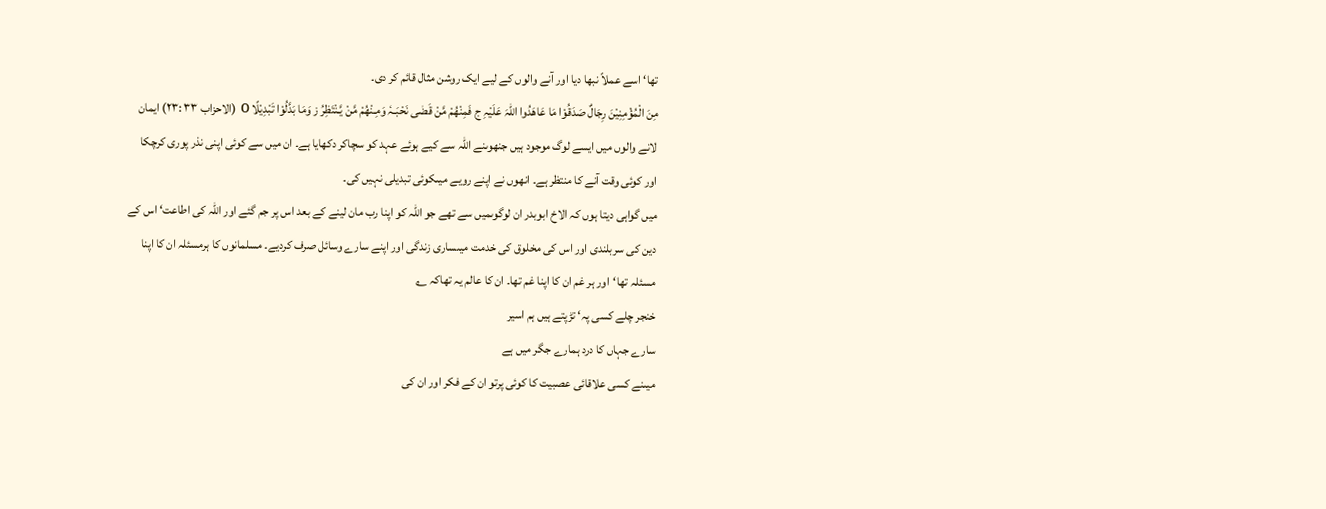تھا‘ اسے عملاً نبھا دیا اور آنے والوں کے لیے ایک روشن مثال قائم کر دی۔
مِنَ الْمُؤْمِنِیْنَ رِجَالٌ صَدَقُوْا مَا عَاھَدُوا اللّٰہَ عَلَیْہِ ج فَمِنْھُمْ مَّنْ قَضٰی نَحْبَـہٗ وَمِـنْھُمْ مَّنْ یَّـنْتَظِرُ ز وَمَا بَدَّلُوْا تَبْدِیْلًا o (الاحزاب ۳۳ :۲۳) ایمان لانے والوں میں ایسے لوگ موجود ہیں جنھوںنے اللہ سے کیے ہوئے عہد کو سچاکر دکھایا ہے۔ ان میں سے کوئی اپنی نذر پوری کرچکا اور کوئی وقت آنے کا منتظر ہے۔ انھوں نے اپنے رویے میںکوئی تبدیلی نہیں کی۔
میں گواہی دیتا ہوں کہ الاخ ابوبدر ان لوگوںمیں سے تھے جو اللہ کو اپنا رب مان لینے کے بعد اس پر جم گئے اور اللہ کی اطاعت‘ اس کے دین کی سربلندی اور اس کی مخلوق کی خدمت میںساری زندگی اور اپنے سارے وسائل صرف کردیے۔ مسلمانوں کا ہرمسئلہ ان کا اپنا مسئلہ تھا‘اور ہر غم ان کا اپنا غم تھا۔ ان کا عالم یہ تھاکہ ؎
خنجر چلے کسی پہ‘ تڑپتے ہیں ہم اسیر
سارے جہاں کا درد ہمارے جگر میں ہے
میںنے کسی علاقائی عصبیت کا کوئی پرتو ان کے فکر اور ان کی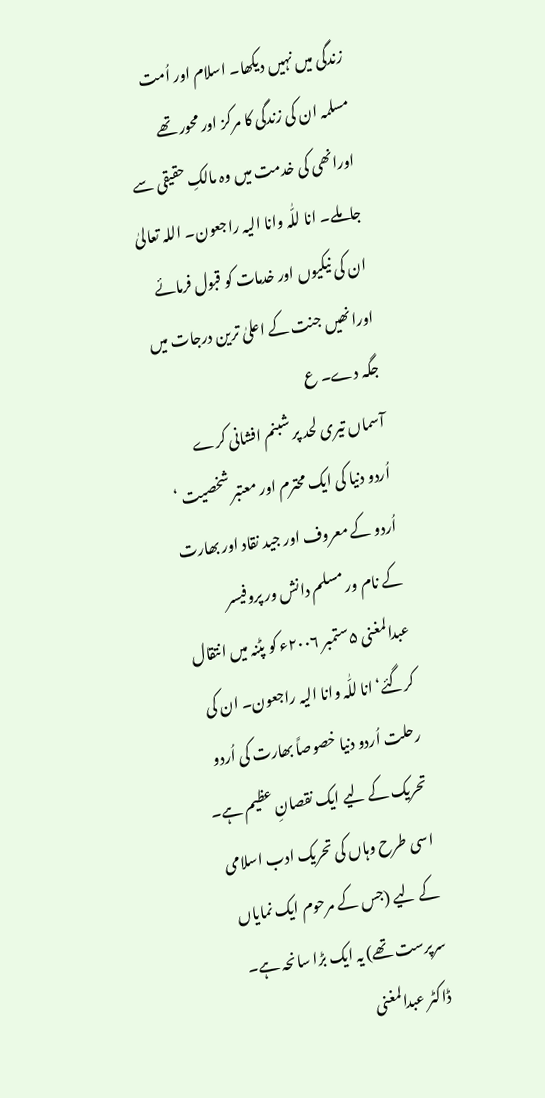زندگی میں نہیں دیکھا۔ اسلام اور اُمت مسلمہ ان کی زندگی کا مرکز اور محور تھے اورانھی کی خدمت میں وہ مالکِ حقیقی سے جاملے۔ انا للّٰہ وانا الیہ راجعون۔ اللہ تعالیٰ ان کی نیکیوں اور خدمات کو قبول فرمائے اورانھیں جنت کے اعلیٰ ترین درجات میں جگہ دے۔ ع
آسماں تیری لحد پر شبنم افشانی کرے
اُردو دنیا کی ایک محترم اور معتبر شخصیت ‘ اُردو کے معروف اور جید نقاد اور بھارت کے نام ور مسلم دانش ور پروفیسر عبدالمغنی ۵ستمبر ۲۰۰۶ء کو پٹنہ میں انتقال کرگئے‘ انا للّٰہ وانا الیہ راجعون۔ ان کی رحلت اُردو دنیا خصوصاً بھارت کی اُردو تحریک کے لیے ایک نقصانِ عظیم ہے۔ اسی طرح وہاں کی تحریک ادب اسلامی کے لیے (جس کے مرحوم ایک نمایاں سرپرست تھے) یہ ایک بڑا سانحہ ہے۔
ڈاکٹر عبدالمغنی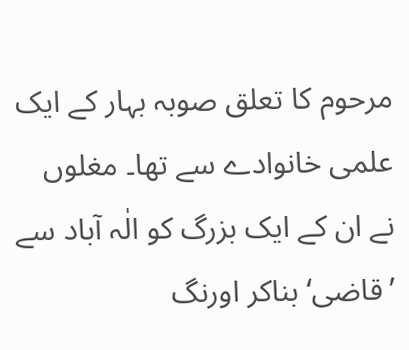مرحوم کا تعلق صوبہ بہار کے ایک علمی خانوادے سے تھا۔ مغلوں نے ان کے ایک بزرگ کو الٰہ آباد سے ’قاضی‘ بناکر اورنگ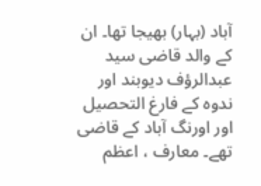آباد (بہار) بھیجا تھا۔ ان کے والد قاضی سید عبدالرؤف دیوبند اور ندوہ کے فارغ التحصیل اور اورنگ آباد کے قاضی تھے۔ معارف ، اعظم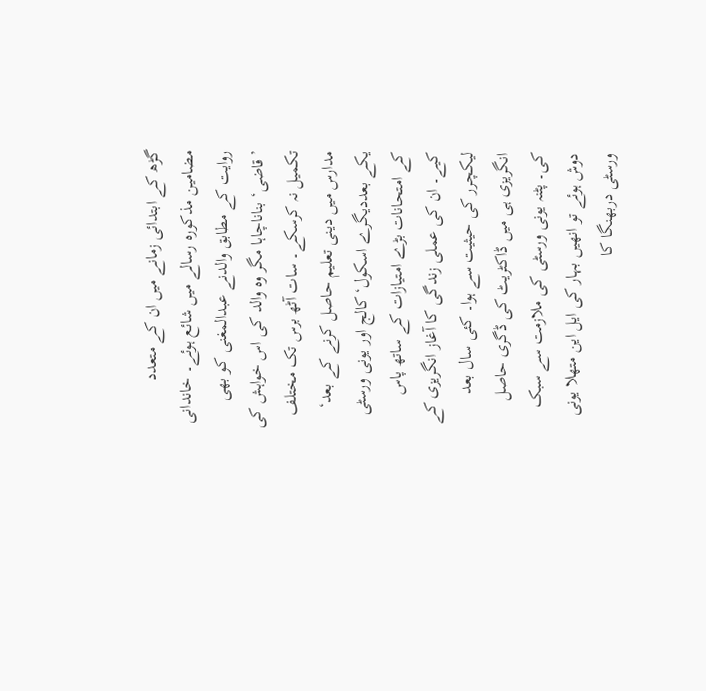گڑھ کے ابتدائی زمانے میں ان کے متعدد مضامین مذکورہ رسالے میں شائع ہوئے۔ خاندانی روایت کے مطابق والدنے عبدالمغنی کو بھی ’قاضی‘ بناناچاہا مگر وہ والد کی اس خواہش کی تکمیل نہ کرسکے۔ سات آٹھ برس تک مختلف مدارس میں دینی تعلیم حاصل کرنے کے بعد‘ یکے بعددیگرے اسکول‘ کالج اور یونی ورسٹی کے امتحانات بڑے امتیازات کے ساتھ پاس کیے۔ ان کی عملی زندگی کا آغاز انگریزی کے لیکچرر کی حیثیت سے ہوا۔ کئی سال بعد انگریزی ہی میں ڈاکٹریٹ کی ڈگری حاصل کی۔ پٹنہ یونی ورسٹی کی ملازمت سے سبک دوش ہوئے تو انھیں بہار کی ایل این متھلا یونی ورسٹی دربھنگا کا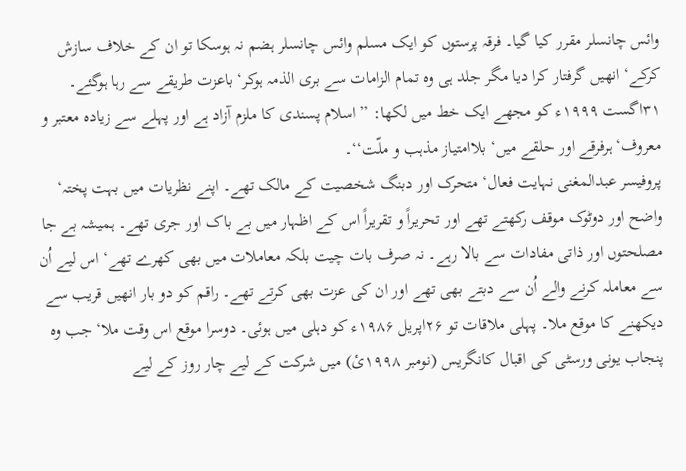وائس چانسلر مقرر کیا گیا۔ فرقہ پرستوں کو ایک مسلم وائس چانسلر ہضم نہ ہوسکا تو ان کے خلاف سازش کرکے‘ انھیں گرفتار کرا دیا مگر جلد ہی وہ تمام الزامات سے بری الذمہ ہوکر‘ باعزت طریقے سے رہا ہوگئے۔ ۳۱اگست ۱۹۹۹ء کو مجھے ایک خط میں لکھا: ’’اسلام پسندی کا ملزم آزاد ہے اور پہلے سے زیادہ معتبر و معروف‘ ہرفرقے اور حلقے میں‘ بلاامتیاز مذہب و ملّت‘‘۔
پروفیسر عبدالمغنی نہایت فعال‘ متحرک اور دبنگ شخصیت کے مالک تھے۔ اپنے نظریات میں بہت پختہ‘ واضح اور دوٹوک موقف رکھتے تھے اور تحریراً و تقریراً اس کے اظہار میں بے باک اور جری تھے۔ ہمیشہ بے جا مصلحتوں اور ذاتی مفادات سے بالا رہے۔ نہ صرف بات چیت بلکہ معاملات میں بھی کھرے تھے‘ اس لیے اُن سے معاملہ کرنے والے اُن سے دبتے بھی تھے اور ان کی عزت بھی کرتے تھے۔ راقم کو دو بار انھیں قریب سے دیکھنے کا موقع ملا۔ پہلی ملاقات تو ۲۶اپریل ۱۹۸۶ء کو دہلی میں ہوئی۔ دوسرا موقع اس وقت ملا‘ جب وہ پنجاب یونی ورسٹی کی اقبال کانگریس (نومبر ۱۹۹۸ئ) میں شرکت کے لیے چار روز کے لیے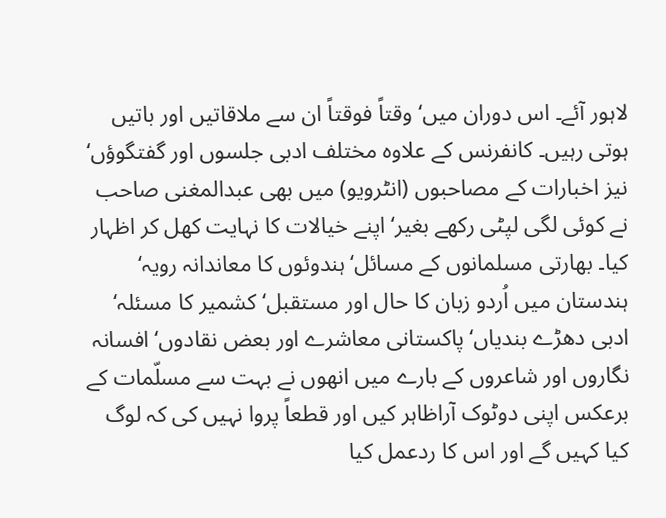لاہور آئے۔ اس دوران میں‘ وقتاً فوقتاً ان سے ملاقاتیں اور باتیں ہوتی رہیں۔ کانفرنس کے علاوہ مختلف ادبی جلسوں اور گفتگوؤں‘ نیز اخبارات کے مصاحبوں (انٹرویو) میں بھی عبدالمغنی صاحب نے کوئی لگی لپٹی رکھے بغیر‘ اپنے خیالات کا نہایت کھل کر اظہار کیا۔ بھارتی مسلمانوں کے مسائل‘ ہندوئوں کا معاندانہ رویہ‘ ہندستان میں اُردو زبان کا حال اور مستقبل‘ کشمیر کا مسئلہ‘ ادبی دھڑے بندیاں‘ پاکستانی معاشرے اور بعض نقادوں‘ افسانہ نگاروں اور شاعروں کے بارے میں انھوں نے بہت سے مسلّمات کے برعکس اپنی دوٹوک آراظاہر کیں اور قطعاً پروا نہیں کی کہ لوگ کیا کہیں گے اور اس کا ردعمل کیا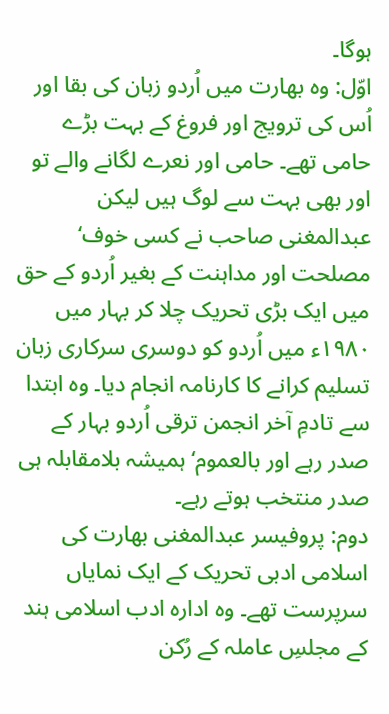ہوگا۔
اوّل: وہ بھارت میں اُردو زبان کی بقا اور اُس کی ترویج اور فروغ کے بہت بڑے حامی تھے۔ حامی اور نعرے لگانے والے تو اور بھی بہت سے لوگ ہیں لیکن عبدالمغنی صاحب نے کسی خوف‘ مصلحت اور مداہنت کے بغیر اُردو کے حق میں ایک بڑی تحریک چلا کر بہار میں ۱۹۸۰ء میں اُردو کو دوسری سرکاری زبان تسلیم کرانے کا کارنامہ انجام دیا۔ وہ ابتدا سے تادمِ آخر انجمن ترقی اُردو بہار کے صدر رہے اور بالعموم‘ ہمیشہ بلامقابلہ ہی صدر منتخب ہوتے رہے۔
دوم: پروفیسر عبدالمغنی بھارت کی اسلامی ادبی تحریک کے ایک نمایاں سرپرست تھے۔ وہ ادارہ ادب اسلامی ہند کے مجلسِ عاملہ کے رُکن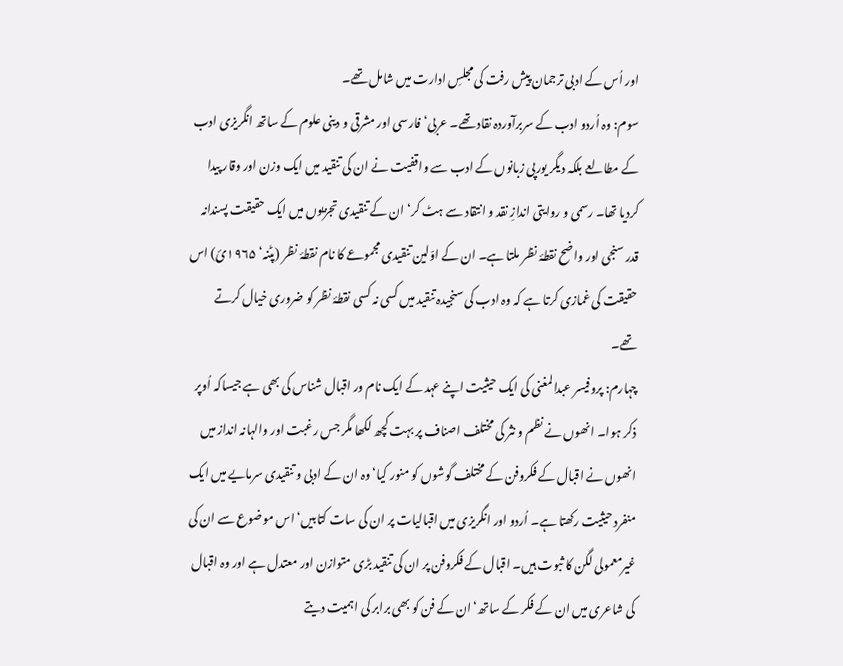اور اُس کے ادبی ترجمان پیش رفت کی مجلسِ ادارت میں شامل تھے۔
سوم: وہ اُردو ادب کے سربرآوردہ نقاد تھے۔ عربی‘ فارسی اور مشرقی و دینی علوم کے ساتھ انگریزی ادب کے مطالعے بلکہ دیگر یورپی زبانوں کے ادب سے واقفیت نے ان کی تنقید میں ایک وزن اور وقار پیدا کردیا تھا۔ رسمی و روایتی اندازِ نقد و انتقاد سے ہٹ کر‘ ان کے تنقیدی تجزیوں میں ایک حقیقت پسندانہ قدر سنجی اور واضح نقطۂ نظر ملتا ہے۔ ان کے اوّلین تنقیدی مجموعے کا نام نقطۂ نظر (پٹنہ‘ ۱۹۶۵ئ) اس حقیقت کی غمازی کرتا ہے کہ وہ ادب کی سنجیدہ تنقید میں کسی نہ کسی نقطۂ نظر کو ضروری خیال کرتے تھے۔
چہارم: پروفیسر عبدالمغنی کی ایک حیثیت اپنے عہد کے ایک نام ور اقبال شناس کی بھی ہے جیساکہ اُوپر ذکر ہوا۔ انھوں نے نظم و نثر کی مختلف اصناف پر بہت کچھ لکھا مگر جس رغبت اور والہانہ انداز میں انھوں نے اقبال کے فکروفن کے مختلف گوشوں کو منور کیا‘ وہ ان کے ادبی و تنقیدی سرمایے میں ایک منفرد حیثیت رکھتا ہے۔ اُردو اور انگریزی میں اقبالیات پر ان کی سات کتابیں‘ اس موضوع سے ان کی غیرمعمولی لگن کا ثبوت ہیں۔ اقبال کے فکروفن پر ان کی تنقید بڑی متوازن اور معتدل ہے اور وہ اقبال کی شاعری میں ان کے فکر کے ساتھ‘ ان کے فن کو بھی برابر کی اہمیت دیتے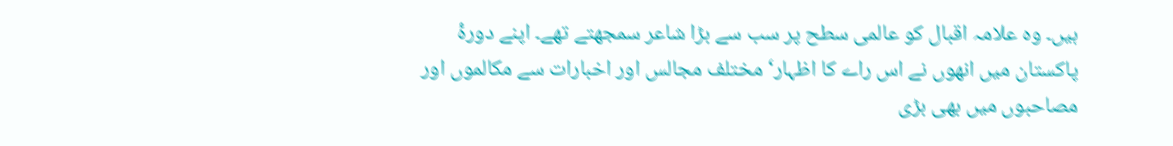ہیں۔ وہ علامہ اقبال کو عالمی سطح پر سب سے بڑا شاعر سمجھتے تھے۔ اپنے دورۂ پاکستان میں انھوں نے اس راے کا اظہار‘ مختلف مجالس اور اخبارات سے مکالموں اور مصاحبوں میں بھی بڑی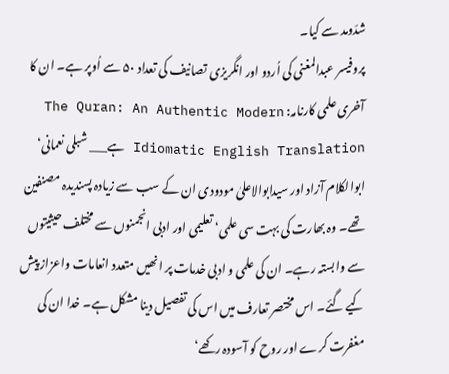شدّومد سے کیا۔
پروفیسر عبدالمغنی کی اُردو اور انگریزی تصانیف کی تعداد ۵۰ سے اُوپر ہے۔ ان کا آخری علمی کارنامہ: The Quran: An Authentic Modern Idiomatic English Translation ہے___ شبلی نعمانی‘ ابوالکلام آزاد اور سیدابوالاعلیٰ مودودی ان کے سب سے زیادہ پسندیدہ مصنفین تھے۔ وہ بھارت کی بہت سی علمی‘ تعلیمی اور ادبی انجمنوں سے مختلف حیثیتوں سے وابستہ رہے۔ ان کی علمی و ادبی خدمات پر انھیں متعدد انعامات واعزاز پیش کیے گئے۔ اس مختصر تعارف میں اس کی تفصیل دینا مشکل ہے۔ خدا ان کی مغفرت کرے اور روح کو آسودہ رکھے‘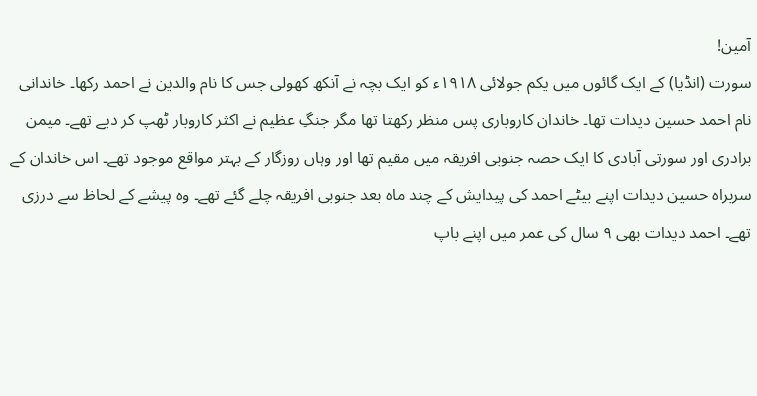آمین!
سورت (انڈیا) کے ایک گائوں میں یکم جولائی ۱۹۱۸ء کو ایک بچہ نے آنکھ کھولی جس کا نام والدین نے احمد رکھا۔ خاندانی نام احمد حسین دیدات تھا۔ خاندان کاروباری پس منظر رکھتا تھا مگر جنگِ عظیم نے اکثر کاروبار ٹھپ کر دیے تھے۔ میمن برادری اور سورتی آبادی کا ایک حصہ جنوبی افریقہ میں مقیم تھا اور وہاں روزگار کے بہتر مواقع موجود تھے۔ اس خاندان کے سربراہ حسین دیدات اپنے بیٹے احمد کی پیدایش کے چند ماہ بعد جنوبی افریقہ چلے گئے تھے۔ وہ پیشے کے لحاظ سے درزی تھے۔ احمد دیدات بھی ۹ سال کی عمر میں اپنے باپ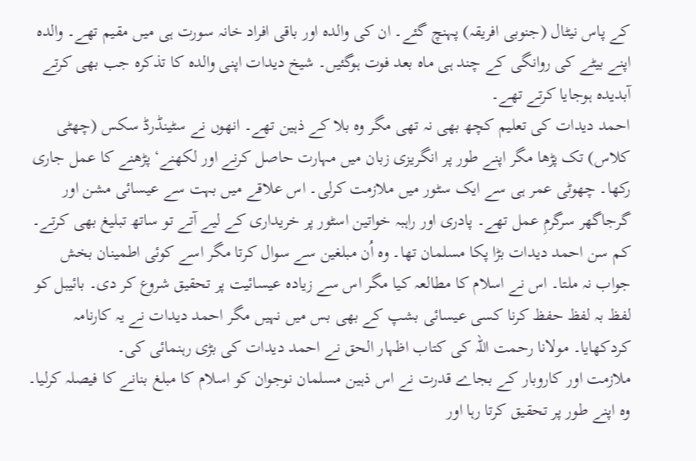کے پاس نیٹال (جنوبی افریقہ) پہنچ گئے۔ ان کی والدہ اور باقی افراد خانہ سورت ہی میں مقیم تھے۔ والدہ اپنے بیٹے کی روانگی کے چند ہی ماہ بعد فوت ہوگئیں۔ شیخ دیدات اپنی والدہ کا تذکرہ جب بھی کرتے آبدیدہ ہوجایا کرتے تھے۔
احمد دیدات کی تعلیم کچھ بھی نہ تھی مگر وہ بلا کے ذہین تھے۔ انھوں نے سٹینڈرڈ سکس (چھٹی کلاس) تک پڑھا مگر اپنے طور پر انگریزی زبان میں مہارت حاصل کرنے اور لکھنے‘ پڑھنے کا عمل جاری رکھا۔ چھوٹی عمر ہی سے ایک سٹور میں ملازمت کرلی۔ اس علاقے میں بہت سے عیسائی مشن اور گرجاگھر سرگرمِ عمل تھے۔ پادری اور راہبہ خواتین اسٹور پر خریداری کے لیے آتے تو ساتھ تبلیغ بھی کرتے۔ کم سن احمد دیدات بڑا پکا مسلمان تھا۔ وہ اُن مبلغین سے سوال کرتا مگر اسے کوئی اطمینان بخش جواب نہ ملتا۔ اس نے اسلام کا مطالعہ کیا مگر اس سے زیادہ عیسائیت پر تحقیق شروع کر دی۔ بائیبل کو لفظ بہ لفظ حفظ کرنا کسی عیسائی بشپ کے بھی بس میں نہیں مگر احمد دیدات نے یہ کارنامہ کردکھایا۔ مولانا رحمت اللہ کی کتاب اظہار الحق نے احمد دیدات کی بڑی رہنمائی کی۔
ملازمت اور کاروبار کے بجاے قدرت نے اس ذہین مسلمان نوجوان کو اسلام کا مبلغ بنانے کا فیصلہ کرلیا۔ وہ اپنے طور پر تحقیق کرتا رہا اور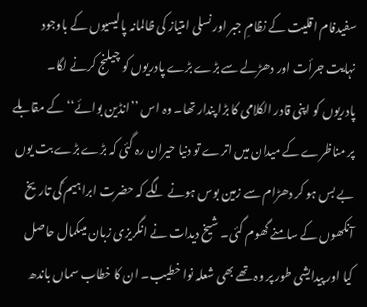سفیدفام اقلیت کے نظامِ جبر اور نسلی امتیاز کی ظالمانہ پالیسیوں کے باوجود نہایت جرأت اور دھڑلے سے بڑے بڑے پادریوں کو چیلنج کرنے لگا۔ پادریوں کو اپنی قادر الکلامی کا بڑا پندار تھا۔ وہ اس ’’انڈین بوائے‘‘ کے مقابلے پر مناظرے کے میدان میں اترے تو دنیا حیران رہ گئی کہ بڑے بڑے بت یوں بے بس ہو کر دھڑام سے زمین بوس ہونے لگے کہ حضرت ابراہیم ؑکی تاریخ آنکھوں کے سامنے گھوم گئی۔ شیخ دیدات نے انگریزی زبان میںکمال حاصل کیا اور پیدایشی طور پر وہ تھے بھی شعلہ نوا خطیب۔ ان کا خطاب سماں باندھ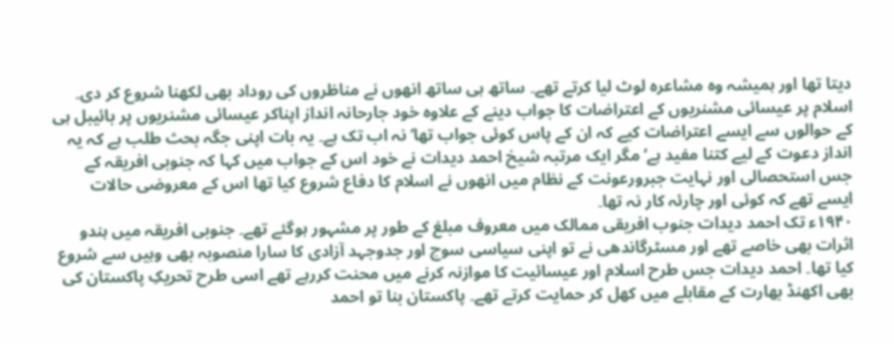دیتا تھا اور ہمیشہ وہ مشاعرہ لوٹ لیا کرتے تھے۔ ساتھ ہی ساتھ انھوں نے مناظروں کی روداد بھی لکھنا شروع کر دی۔ اسلام پر عیسائی مشنریوں کے اعتراضات کا جواب دینے کے علاوہ خود جارحانہ انداز اپناکر عیسائی مشنریوں پر بائیبل ہی کے حوالوں سے ایسے اعتراضات کیے کہ ان کے پاس کوئی جواب تھا‘ نہ اب تک ہے۔ یہ بات اپنی جگہ بحث طلب ہے کہ یہ انداز دعوت کے لیے کتنا مفید ہے‘ مگر ایک مرتبہ شیخ احمد دیدات نے خود اس کے جواب میں کہا کہ جنوبی افریقہ کے جس استحصالی اور نہایت جبرورعونت کے نظام میں انھوں نے اسلام کا دفاع شروع کیا تھا اس کے معروضی حالات ایسے تھے کہ کوئی اور چارئہ کار نہ تھا۔
۱۹۴۰ء تک احمد دیدات جنوب افریقی ممالک میں معروف مبلغ کے طور پر مشہور ہوگئے تھے۔ جنوبی افریقہ میں ہندو اثرات بھی خاصے تھے اور مسٹرگاندھی نے تو اپنی سیاسی سوچ اور جدوجہد آزادی کا سارا منصوبہ بھی وہیں سے شروع کیا تھا۔ احمد دیدات جس طرح اسلام اور عیسائیت کا موازنہ کرنے میں محنت کررہے تھے اسی طرح تحریکِ پاکستان کی بھی اکھنڈ بھارت کے مقابلے میں کھل کر حمایت کرتے تھے۔ پاکستان بنا تو احمد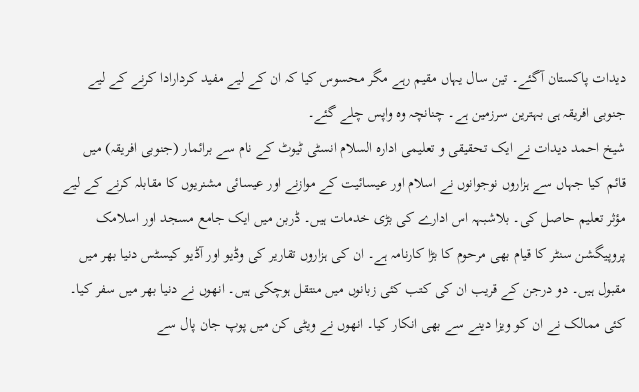دیدات پاکستان آگئے۔ تین سال یہاں مقیم رہے مگر محسوس کیا کہ ان کے لیے مفید کردارادا کرنے کے لیے جنوبی افریقہ ہی بہترین سرزمین ہے۔ چنانچہ وہ واپس چلے گئے۔
شیخ احمد دیدات نے ایک تحقیقی و تعلیمی ادارہ السلام انسٹی ٹیوٹ کے نام سے برائمار (جنوبی افریقہ) میں قائم کیا جہاں سے ہزاروں نوجوانوں نے اسلام اور عیسائیت کے موازنے اور عیسائی مشنریوں کا مقابلہ کرنے کے لیے مؤثر تعلیم حاصل کی۔ بلاشبہہ اس ادارے کی بڑی خدمات ہیں۔ ڈربن میں ایک جامع مسجد اور اسلامک پروپیگشن سنٹر کا قیام بھی مرحوم کا بڑا کارنامہ ہے۔ ان کی ہزاروں تقاریر کی وڈیو اور آڈیو کیسٹس دنیا بھر میں مقبول ہیں۔ دو درجن کے قریب ان کی کتب کئی زبانوں میں منتقل ہوچکی ہیں۔ انھوں نے دنیا بھر میں سفر کیا۔ کئی ممالک نے ان کو ویزا دینے سے بھی انکار کیا۔ انھوں نے ویٹی کن میں پوپ جان پال سے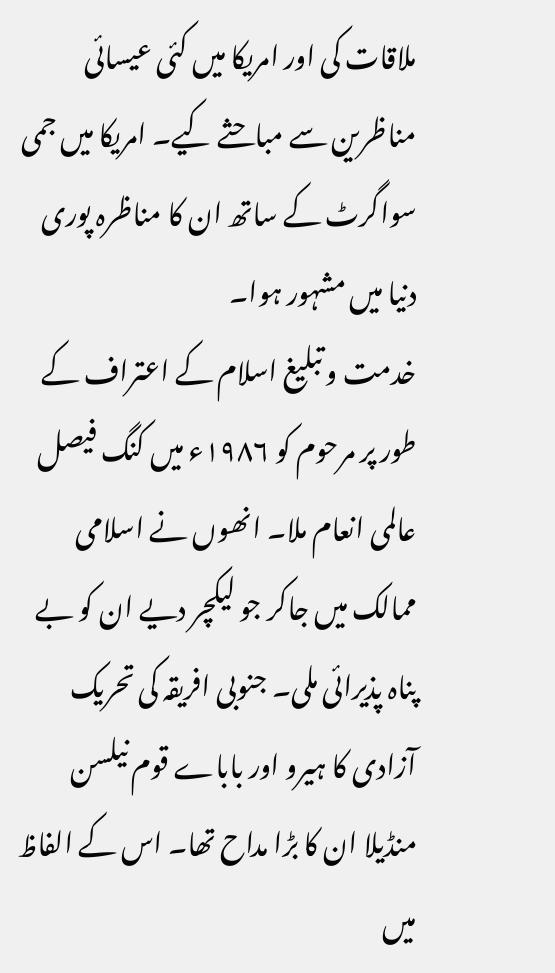ملاقات کی اور امریکا میں کئی عیسائی مناظرین سے مباحثے کیے۔ امریکا میں جمی سواگرٹ کے ساتھ ان کا مناظرہ پوری دنیا میں مشہور ہوا۔
خدمت و تبلیغ اسلام کے اعتراف کے طور پر مرحوم کو ۱۹۸۶ء میں کنگ فیصل عالمی انعام ملا۔ انھوں نے اسلامی ممالک میں جاکر جو لیکچر دیے ان کو بے پناہ پذیرائی ملی۔ جنوبی افریقہ کی تحریک آزادی کا ہیرو اور باباے قوم نیلسن منڈیلا ان کا بڑا مداح تھا۔ اس کے الفاظ میں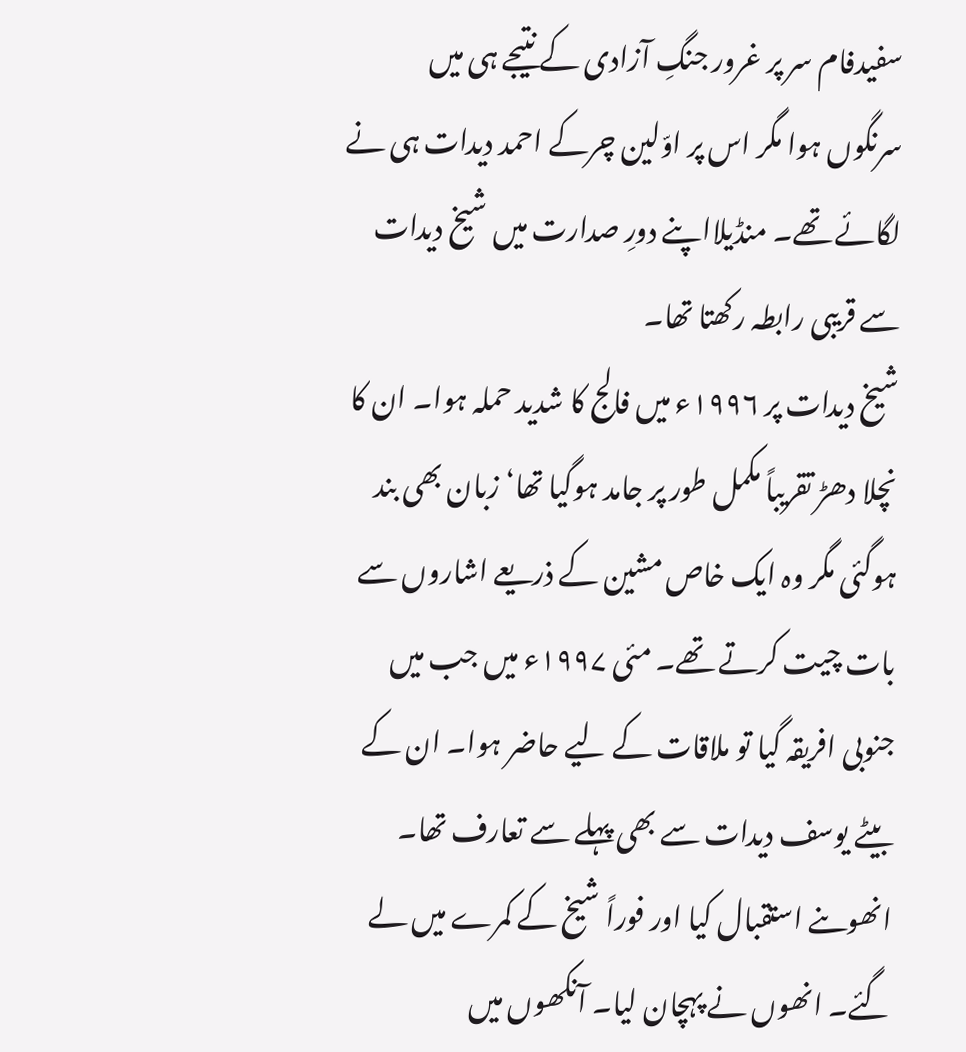سفیدفام سر پر غرور جنگِ آزادی کے نتیجے ہی میں سرنگوں ہوا مگر اس پر اوّلین چرکے احمد دیدات ہی نے لگائے تھے۔ منڈیلااپنے دورِ صدارت میں شیخ دیدات سے قریبی رابطہ رکھتا تھا۔
شیخ دیدات پر ۱۹۹۶ء میں فالج کا شدید حملہ ہوا۔ ان کا نچلا دھڑ تقریباً مکمل طور پر جامد ہوگیا تھا‘ زبان بھی بند ہوگئی مگر وہ ایک خاص مشین کے ذریعے اشاروں سے بات چیت کرتے تھے۔ مئی ۱۹۹۷ء میں جب میں جنوبی افریقہ گیا تو ملاقات کے لیے حاضر ہوا۔ ان کے بیٹے یوسف دیدات سے بھی پہلے سے تعارف تھا۔ انھوںنے استقبال کیا اور فوراً شیخ کے کمرے میں لے گئے۔ انھوں نے پہچان لیا۔ آنکھوں میں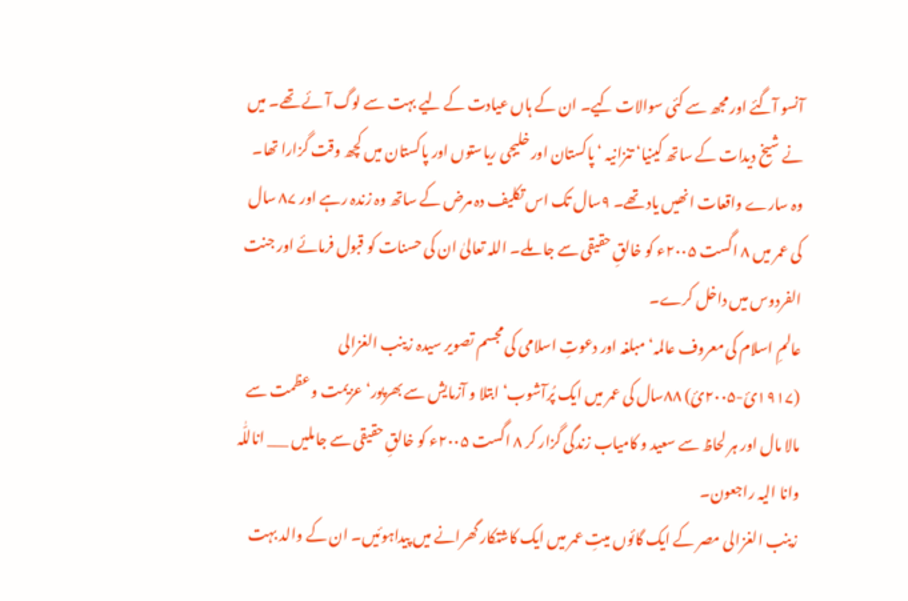آنسو آگئے اور مجھ سے کئی سوالات کیے۔ ان کے ہاں عیادت کے لیے بہت سے لوگ آئے تھے۔ میں نے شیخ دیدات کے ساتھ کینیا‘ تنزانیہ ‘ پاکستان اور خلیجی ریاستوں اور پاکستان میں کچھ وقت گزارا تھا۔ وہ سارے واقعات انھیں یاد تھے۔ ۹سال تک اس تکلیف دہ مرض کے ساتھ وہ زندہ رہے اور ۸۷ سال کی عمر میں ۸ اگست ۲۰۰۵ء کو خالقِ حقیقی سے جا ملے۔ اللہ تعالیٰ ان کی حسنات کو قبول فرمائے اور جنت الفردوس میں داخل کرے۔
عالمِ اسلام کی معروف عالمہ‘ مبلغہ اور دعوتِ اسلامی کی مجسم تصویر سیدہ زینب الغزالی (۱۹۱۷ئ-۲۰۰۵ئ) ۸۸سال کی عمر میں ایک پُرآشوب‘ ابتلا و آزمایش سے بھرپور‘ عزیمت و عظمت سے مالا مال اور ہر لحاظ سے سعید و کامیاب زندگی گزار کر ۸ اگست ۲۰۰۵ء کو خالقِ حقیقی سے جاملیں ___ اناللّٰہ وانا الیہ راجعون۔
زینب الغزالی مصر کے ایک گائوں میتِ عمر میں ایک کاشتکار گھرانے میں پیداہوئیں۔ ان کے والد بہت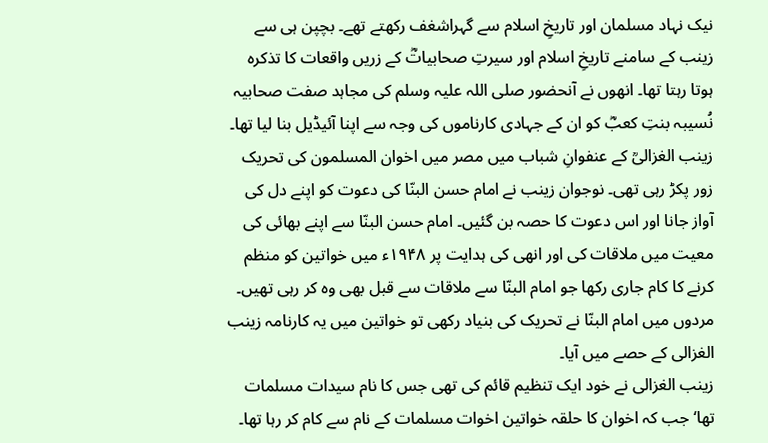نیک نہاد مسلمان اور تاریخِ اسلام سے گہراشغف رکھتے تھے۔ بچپن ہی سے زینب کے سامنے تاریخِ اسلام اور سیرتِ صحابیاتؓ کے زریں واقعات کا تذکرہ ہوتا رہتا تھا۔ انھوں نے آنحضور صلی اللہ علیہ وسلم کی مجاہد صفت صحابیہ نُسیبہ بنتِ کعبؓ کو ان کے جہادی کارناموں کی وجہ سے اپنا آئیڈیل بنا لیا تھا۔ زینب الغزالیؒ کے عنفوانِ شباب میں مصر میں اخوان المسلمون کی تحریک زور پکڑ رہی تھی۔ نوجوان زینب نے امام حسن البنّا کی دعوت کو اپنے دل کی آواز جانا اور اس دعوت کا حصہ بن گئیں۔ امام حسن البنّا سے اپنے بھائی کی معیت میں ملاقات کی اور انھی کی ہدایت پر ۱۹۴۸ء میں خواتین کو منظم کرنے کا کام جاری رکھا جو امام البنّا سے ملاقات سے قبل بھی وہ کر رہی تھیں۔ مردوں میں امام البنّا نے تحریک کی بنیاد رکھی تو خواتین میں یہ کارنامہ زینب الغزالی کے حصے میں آیا۔
زینب الغزالی نے خود ایک تنظیم قائم کی تھی جس کا نام سیدات مسلمات تھا‘ جب کہ اخوان کا حلقہ خواتین اخوات مسلمات کے نام سے کام کر رہا تھا۔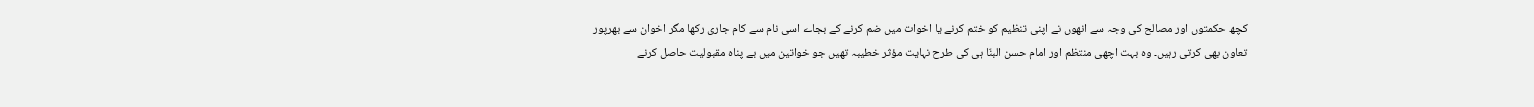کچھ حکمتوں اور مصالح کی وجہ سے انھوں نے اپنی تنظیم کو ختم کرنے یا اخوات میں ضم کرنے کے بجاے اسی نام سے کام جاری رکھا مگر اخوان سے بھرپور تعاون بھی کرتی رہیں۔ وہ بہت اچھی منتظم اور امام حسن البنّا ہی کی طرح نہایت مؤثر خطیبہ تھیں جو خواتین میں بے پناہ مقبولیت حاصل کرنے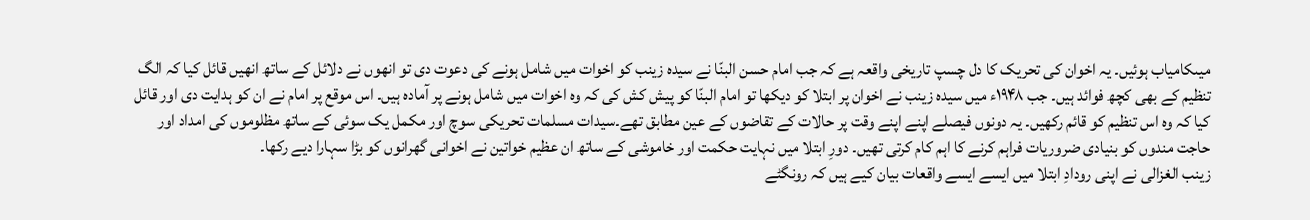میںکامیاب ہوئیں۔ یہ اخوان کی تحریک کا دل چسپ تاریخی واقعہ ہے کہ جب امام حسن البنّا نے سیدہ زینب کو اخوات میں شامل ہونے کی دعوت دی تو انھوں نے دلائل کے ساتھ انھیں قائل کیا کہ الگ تنظیم کے بھی کچھ فوائد ہیں۔ جب ۱۹۴۸ء میں سیدہ زینب نے اخوان پر ابتلا کو دیکھا تو امام البنّا کو پیش کش کی کہ وہ اخوات میں شامل ہونے پر آمادہ ہیں۔ اس موقع پر امام نے ان کو ہدایت دی اور قائل کیا کہ وہ اس تنظیم کو قائم رکھیں۔ یہ دونوں فیصلے اپنے اپنے وقت پر حالات کے تقاضوں کے عین مطابق تھے۔سیدات مسلمات تحریکی سوچ اور مکمل یک سوئی کے ساتھ مظلوموں کی امداد اور حاجت مندوں کو بنیادی ضروریات فراہم کرنے کا اہم کام کرتی تھیں۔ دورِ ابتلا میں نہایت حکمت اور خاموشی کے ساتھ ان عظیم خواتین نے اخوانی گھرانوں کو بڑا سہارا دیے رکھا۔
زینب الغزالی نے اپنی رودادِ ابتلا میں ایسے ایسے واقعات بیان کیے ہیں کہ رونگٹے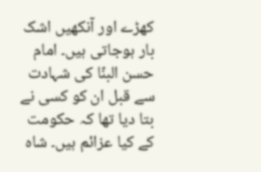کھڑے اور آنکھیں اشک بار ہوجاتی ہیں۔ امام حسن البنّا کی شہادت سے قبل ان کو کسی نے بتا دیا تھا کہ حکومت کے کیا عزائم ہیں۔ شاہ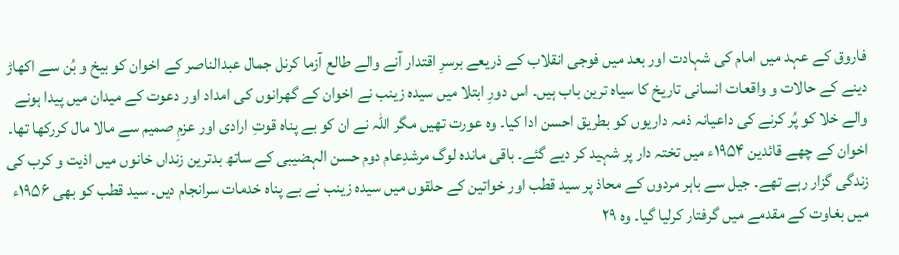فاروق کے عہد میں امام کی شہادت اور بعد میں فوجی انقلاب کے ذریعے برسرِ اقتدار آنے والے طالع آزما کرنل جمال عبدالناصر کے اخوان کو بیخ و بُن سے اکھاڑ دینے کے حالات و واقعات انسانی تاریخ کا سیاہ ترین باب ہیں۔ اس دورِ ابتلا میں سیدہ زینب نے اخوان کے گھرانوں کی امداد اور دعوت کے میدان میں پیدا ہونے والے خلا کو پُر کرنے کی داعیانہ ذمہ داریوں کو بطریق احسن ادا کیا۔ وہ عورت تھیں مگر اللہ نے ان کو بے پناہ قوتِ ارادی اور عزمِ صمیم سے مالا مال کررکھا تھا۔ اخوان کے چھے قائدین ۱۹۵۴ء میں تختہ دار پر شہید کر دیے گئے۔ باقی ماندہ لوگ مرشدِعام دوم حسن الہضیبی کے ساتھ بدترین زنداں خانوں میں اذیت و کرب کی زندگی گزار رہے تھے۔ جیل سے باہر مردوں کے محاذ پر سید قطب اور خواتین کے حلقوں میں سیدہ زینب نے بے پناہ خدمات سرانجام دیں۔ سید قطب کو بھی ۱۹۵۶ء میں بغاوت کے مقدمے میں گرفتار کرلیا گیا۔ وہ ۲۹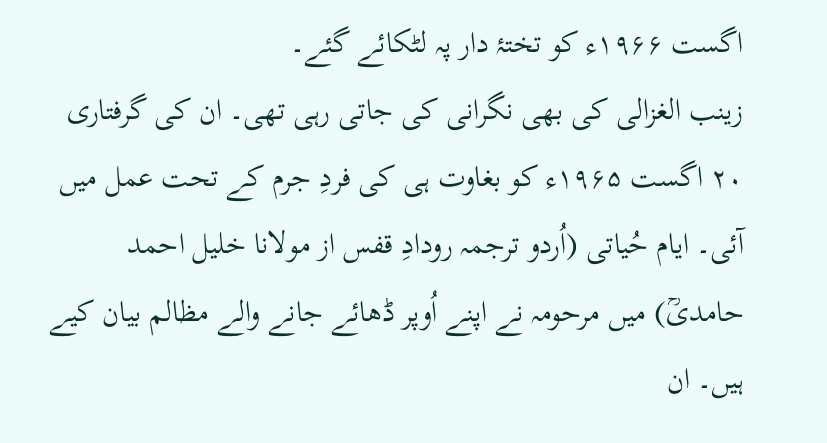اگست ۱۹۶۶ء کو تختۂ دار پہ لٹکائے گئے۔
زینب الغزالی کی بھی نگرانی کی جاتی رہی تھی۔ ان کی گرفتاری ۲۰ اگست ۱۹۶۵ء کو بغاوت ہی کی فردِ جرم کے تحت عمل میں آئی۔ ایام حُیاتی (اُردو ترجمہ رودادِ قفس از مولانا خلیل احمد حامدیؒ) میں مرحومہ نے اپنے اُوپر ڈھائے جانے والے مظالم بیان کیے ہیں۔ ان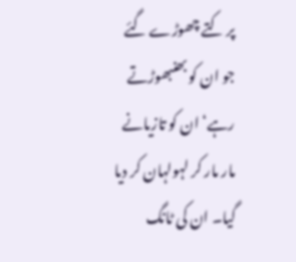پر کتے چھوڑے گئے جو ان کو بھنبھوڑتے رہے‘ ان کو تازیانے مار مار کر لہولہان کر دیا گیا۔ ان کی ٹانگ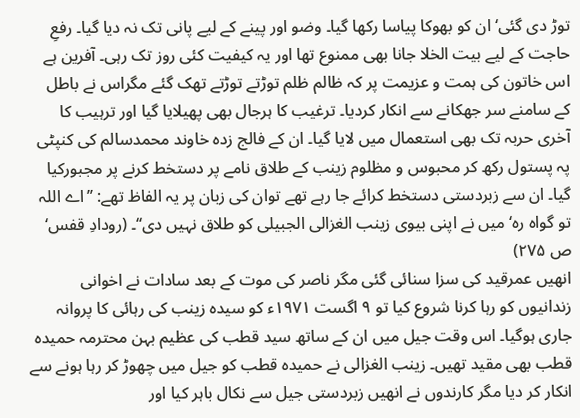توڑ دی گئی‘ ان کو بھوکا پیاسا رکھا گیا۔ وضو اور پینے کے لیے پانی تک نہ دیا گیا۔ رفعِ حاجت کے لیے بیت الخلا جانا بھی ممنوع تھا اور یہ کیفیت کئی روز تک رہی۔ آفرین ہے اس خاتون کی ہمت و عزیمت پر کہ ظالم ظلم توڑتے توڑتے تھک گئے مگراس نے باطل کے سامنے سر جھکانے سے انکار کردیا۔ ترغیب کا ہرجال بھی پھیلایا گیا اور ترہیب کا آخری حربہ تک بھی استعمال میں لایا گیا۔ ان کے فالج زدہ خاوند محمدسالم کی کنپٹی پہ پستول رکھ کر محبوس و مظلوم زینب کے طلاق نامے پر دستخط کرنے پر مجبورکیا گیا۔ ان سے زبردستی دستخط کرائے جا رہے تھے توان کی زبان پر یہ الفاظ تھے: ’’اے اللہ تو گواہ رہ‘ میں نے اپنی بیوی زینب الغزالی الجبیلی کو طلاق نہیں دی‘‘۔ (رودادِ قفس‘ ص ۲۷۵)
انھیں عمرقید کی سزا سنائی گئی مگر ناصر کی موت کے بعد سادات نے اخوانی زندانیوں کو رہا کرنا شروع کیا تو ۹ اگست ۱۹۷۱ء کو سیدہ زینب کی رہائی کا پروانہ جاری ہوگیا۔ اس وقت جیل میں ان کے ساتھ سید قطب کی عظیم بہن محترمہ حمیدہ قطب بھی مقید تھیں۔ زینب الغزالی نے حمیدہ قطب کو جیل میں چھوڑ کر رہا ہونے سے انکار کر دیا مگر کارندوں نے انھیں زبردستی جیل سے نکال باہر کیا اور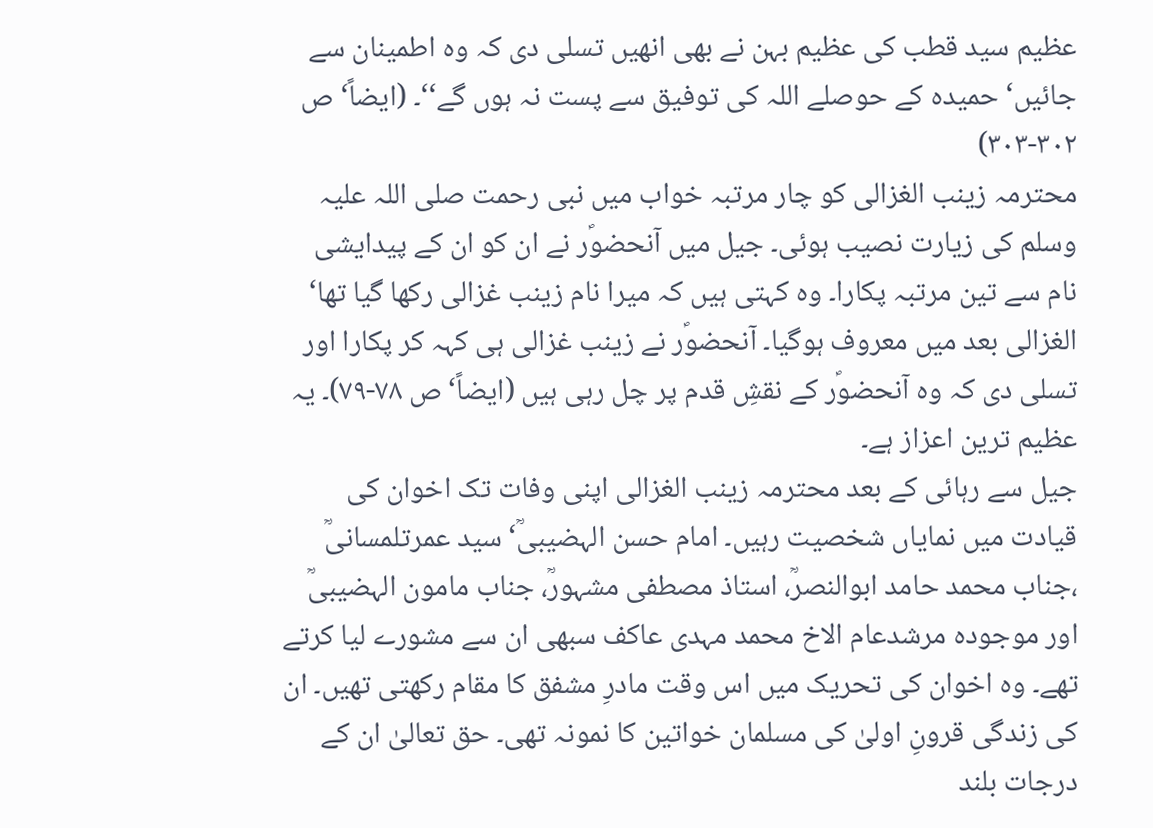عظیم سید قطب کی عظیم بہن نے بھی انھیں تسلی دی کہ وہ اطمینان سے جائیں‘ حمیدہ کے حوصلے اللہ کی توفیق سے پست نہ ہوں گے‘‘۔ (ایضاً‘ ص ۳۰۲-۳۰۳)
محترمہ زینب الغزالی کو چار مرتبہ خواب میں نبی رحمت صلی اللہ علیہ وسلم کی زیارت نصیب ہوئی۔ جیل میں آنحضوؐر نے ان کو ان کے پیدایشی نام سے تین مرتبہ پکارا۔ وہ کہتی ہیں کہ میرا نام زینب غزالی رکھا گیا تھا‘ الغزالی بعد میں معروف ہوگیا۔ آنحضوؐر نے زینب غزالی ہی کہہ کر پکارا اور تسلی دی کہ وہ آنحضوؐر کے نقشِ قدم پر چل رہی ہیں (ایضاً‘ ص ۷۸-۷۹)۔ یہ عظیم ترین اعزاز ہے۔
جیل سے رہائی کے بعد محترمہ زینب الغزالی اپنی وفات تک اخوان کی قیادت میں نمایاں شخصیت رہیں۔ امام حسن الہضیبیؒ‘ سید عمرتلمسانیؒ ،جناب محمد حامد ابوالنصرؒ، استاذ مصطفی مشہورؒ، جناب مامون الہضیبیؒ اور موجودہ مرشدعام الاخ محمد مہدی عاکف سبھی ان سے مشورے لیا کرتے تھے۔ وہ اخوان کی تحریک میں اس وقت مادرِ مشفق کا مقام رکھتی تھیں۔ ان کی زندگی قرونِ اولیٰ کی مسلمان خواتین کا نمونہ تھی۔ حق تعالیٰ ان کے درجات بلند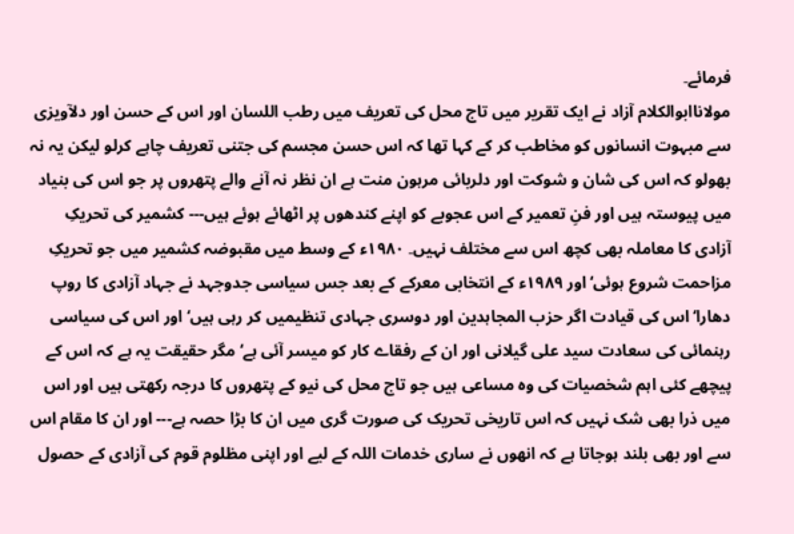فرمائے۔
مولاناابوالکلام آزاد نے ایک تقریر میں تاج محل کی تعریف میں رطب اللسان اور اس کے حسن اور دلآویزی سے مبہوت انسانوں کو مخاطب کر کے کہا تھا کہ اس حسن مجسم کی جتنی تعریف چاہے کرلو لیکن یہ نہ بھولو کہ اس کی شان و شوکت اور دلربائی مرہون منت ہے ان نظر نہ آنے والے پتھروں پر جو اس کی بنیاد میں پیوستہ ہیں اور فنِ تعمیر کے اس عجوبے کو اپنے کندھوں پر اٹھائے ہوئے ہیں--- کشمیر کی تحریکِ آزادی کا معاملہ بھی کچھ اس سے مختلف نہیں۔ ۱۹۸۰ء کے وسط میں مقبوضہ کشمیر میں جو تحریکِ مزاحمت شروع ہوئی‘ اور ۱۹۸۹ء کے انتخابی معرکے کے بعد جس سیاسی جدوجہد نے جہاد آزادی کا روپ دھارا‘ اس کی قیادت اگر حزب المجاہدین اور دوسری جہادی تنظیمیں کر رہی ہیں‘ اور اس کی سیاسی رہنمائی کی سعادت سید علی گیلانی اور ان کے رفقاے کار کو میسر آئی ہے‘ مگر حقیقت یہ ہے کہ اس کے پیچھے کئی اہم شخصیات کی وہ مساعی ہیں جو تاج محل کی نیو کے پتھروں کا درجہ رکھتی ہیں اور اس میں ذرا بھی شک نہیں کہ اس تاریخی تحریک کی صورت گری میں ان کا بڑا حصہ ہے--- اور ان کا مقام اس سے اور بھی بلند ہوجاتا ہے کہ انھوں نے ساری خدمات اللہ کے لیے اور اپنی مظلوم قوم کی آزادی کے حصول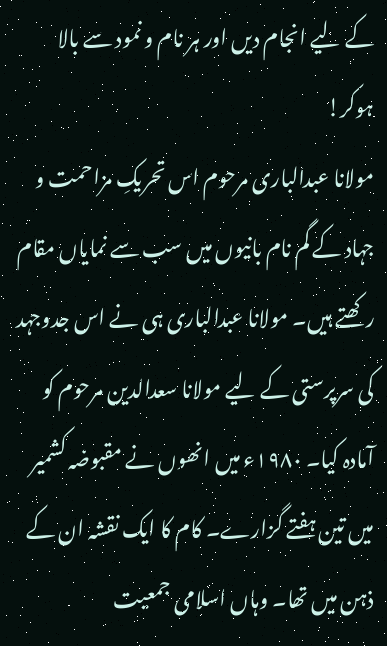کے لیے انجام دیں اور ہر نام و نمود سے بالا ہوکر!
مولانا عبدالباری مرحوم اس تحریکِ مزاحمت و جہاد کے گم نام بانیوں میں سب سے نمایاں مقام رکھتے ہیں۔ مولانا عبدالباری ہی نے اس جدوجہد کی سرپرستی کے لیے مولانا سعدالدین مرحوم کو آمادہ کیا۔ ۱۹۸۰ء میں انھوں نے مقبوضہ کشمیر میں تین ہفتے گزارے۔ کام کا ایک نقشہ ان کے ذہن میں تھا۔ وہاں اسلامی جمعیت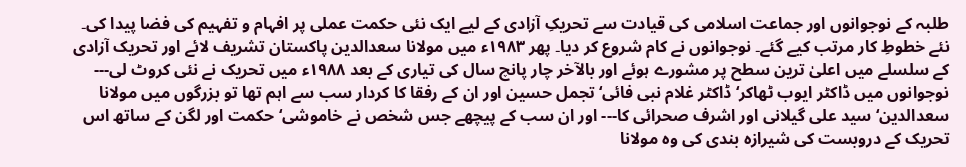طلبہ کے نوجوانوں اور جماعت اسلامی کی قیادت سے تحریکِ آزادی کے لیے ایک نئی حکمت عملی پر افہام و تفہیم کی فضا پیدا کی۔ نئے خطوطِ کار مرتب کیے گئے۔ نوجوانوں نے کام شروع کر دیا۔ پھر ۱۹۸۳ء میں مولانا سعدالدین پاکستان تشریف لائے اور تحریک آزادی کے سلسلے میں اعلیٰ ترین سطح پر مشورے ہوئے اور بالآخر چار پانچ سال کی تیاری کے بعد ۱۹۸۸ء میں تحریک نے نئی کروٹ لی--- نوجوانوں میں ڈاکٹر ایوب ٹھاکر‘ ڈاکٹر غلام نبی فائی‘ تجمل حسین اور ان کے رفقا کا کردار سب سے اہم تھا تو بزرگوں میں مولانا سعدالدین‘ سید علی گیلانی اور اشرف صحرائی کا--- اور ان سب کے پیچھے جس شخص نے خاموشی‘ حکمت اور لگن کے ساتھ اس تحریک کے دروبست کی شیرازہ بندی کی وہ مولانا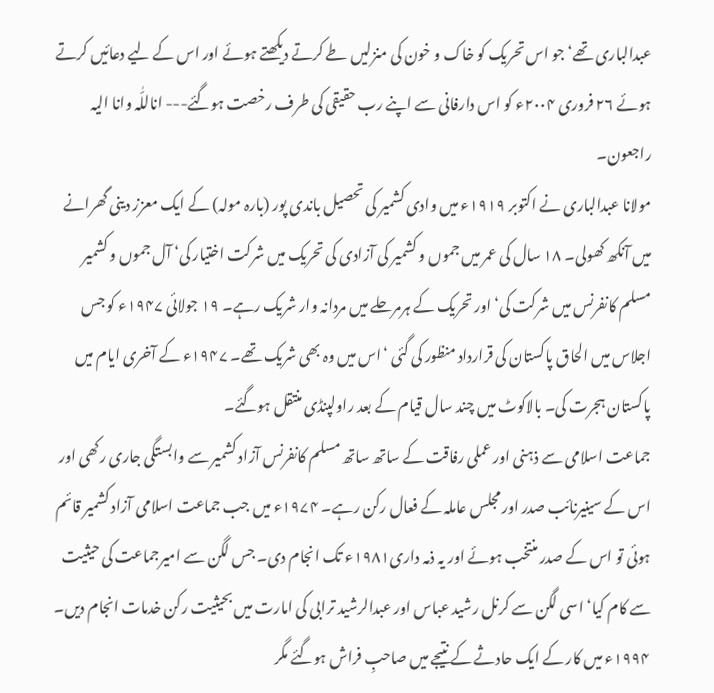عبدالباری تھے‘ جو اس تحریک کو خاک و خون کی منزلیں طے کرتے دیکھتے ہوئے اور اس کے لیے دعائیں کرتے ہوئے ۲۶ فروری ۲۰۰۴ء کو اس دارفانی سے اپنے رب حقیقی کی طرف رخصت ہوگئے--- اناللّٰہ وانا الیہ راجعون۔
مولانا عبدالباری نے اکتوبر ۱۹۱۹ء میں وادی کشمیر کی تحصیل باندی پور (بارہ مولہ) کے ایک معزز دینی گھرانے میں آنکھ کھولی۔ ۱۸ سال کی عمر میں جموں و کشمیر کی آزادی کی تحریک میں شرکت اختیار کی‘ آل جموں و کشمیر مسلم کانفرنس میں شرکت کی‘ اور تحریک کے ہرمرحلے میں مردانہ وار شریک رہے۔ ۱۹ جولائی ۱۹۴۷ء کو جس اجلاس میں الحاق پاکستان کی قرارداد منظور کی گئی ‘اس میں وہ بھی شریک تھے۔ ۱۹۴۷ء کے آخری ایام میں پاکستان ہجرت کی۔ بالاکوٹ میں چند سال قیام کے بعد راولپنڈی منتقل ہوگئے۔
جماعت اسلامی سے ذہنی اور عملی رفاقت کے ساتھ ساتھ مسلم کانفرنس آزاد کشمیر سے وابستگی جاری رکھی اور اس کے سینیرنائب صدر اور مجلس عاملہ کے فعال رکن رہے۔ ۱۹۷۴ء میں جب جماعت اسلامی آزاد کشمیر قائم ہوئی تو اس کے صدر منتخب ہوئے اور یہ ذمہ داری۱۹۸۱ء تک انجام دی۔ جس لگن سے امیرجماعت کی حیثیت سے کام کیا‘ اسی لگن سے کرنل رشید عباس اور عبدالرشید ترابی کی امارت میں بحیثیت رکن خدمات انجام دیں۔ ۱۹۹۴ء میں کار کے ایک حادثے کے نتیجے میں صاحبِ فراش ہوگئے مگر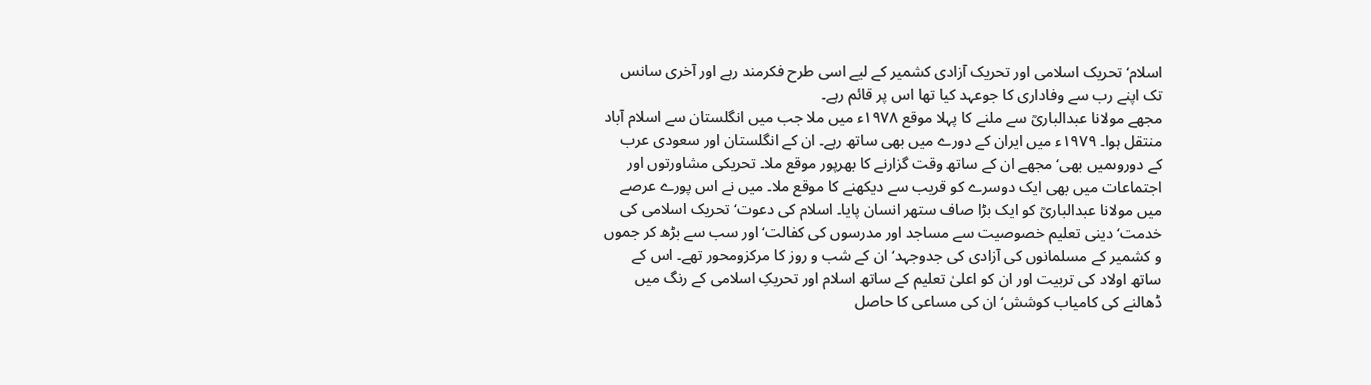اسلام‘ تحریک اسلامی اور تحریک آزادی کشمیر کے لیے اسی طرح فکرمند رہے اور آخری سانس تک اپنے رب سے وفاداری کا جوعہد کیا تھا اس پر قائم رہے۔
مجھے مولانا عبدالباریؒ سے ملنے کا پہلا موقع ۱۹۷۸ء میں ملا جب میں انگلستان سے اسلام آباد منتقل ہوا۔ ۱۹۷۹ء میں ایران کے دورے میں بھی ساتھ رہے۔ ان کے انگلستان اور سعودی عرب کے دوروںمیں بھی‘ مجھے ان کے ساتھ وقت گزارنے کا بھرپور موقع ملا۔ تحریکی مشاورتوں اور اجتماعات میں بھی ایک دوسرے کو قریب سے دیکھنے کا موقع ملا۔ میں نے اس پورے عرصے میں مولانا عبدالباریؒ کو ایک بڑا صاف ستھر انسان پایا۔ اسلام کی دعوت‘ تحریک اسلامی کی خدمت‘ دینی تعلیم خصوصیت سے مساجد اور مدرسوں کی کفالت‘اور سب سے بڑھ کر جموں و کشمیر کے مسلمانوں کی آزادی کی جدوجہد‘ ان کے شب و روز کا مرکزومحور تھے۔ اس کے ساتھ اولاد کی تربیت اور ان کو اعلیٰ تعلیم کے ساتھ اسلام اور تحریکِ اسلامی کے رنگ میں ڈھالنے کی کامیاب کوشش‘ ان کی مساعی کا حاصل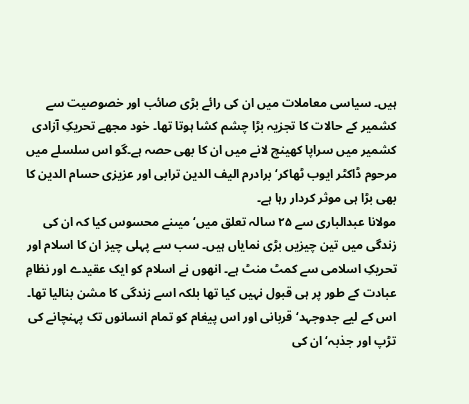ہیں۔ سیاسی معاملات میں ان کی رائے بڑی صائب اور خصوصیت سے کشمیر کے حالات کا تجزیہ بڑا چشم کشا ہوتا تھا۔ خود مجھے تحریکِ آزادی کشمیر میں سراپا کھینچ لانے میں ان کا بھی حصہ ہے۔گو اس سلسلے میں مرحوم ڈاکٹر ایوب ٹھاکر‘ برادرم الیف الدین ترابی اور عزیزی حسام الدین کا بھی بڑا ہی موثر کردار رہا ہے۔
مولانا عبدالباری سے ۲۵ سالہ تعلق میں‘ میںنے محسوس کیا کہ ان کی زندگی میں تین چیزیں بڑی نمایاں ہیں۔ سب سے پہلی چیز ان کا اسلام اور تحریکِ اسلامی سے کمٹ منٹ ہے۔ انھوں نے اسلام کو ایک عقیدے اور نظامِ عبادت کے طور پر ہی قبول نہیں کیا تھا بلکہ اسے زندگی کا مشن بنالیا تھا۔ اس کے لیے جدوجہد‘ قربانی اور اس پیغام کو تمام انسانوں تک پہنچانے کی تڑپ اور جذبہ‘ ان کی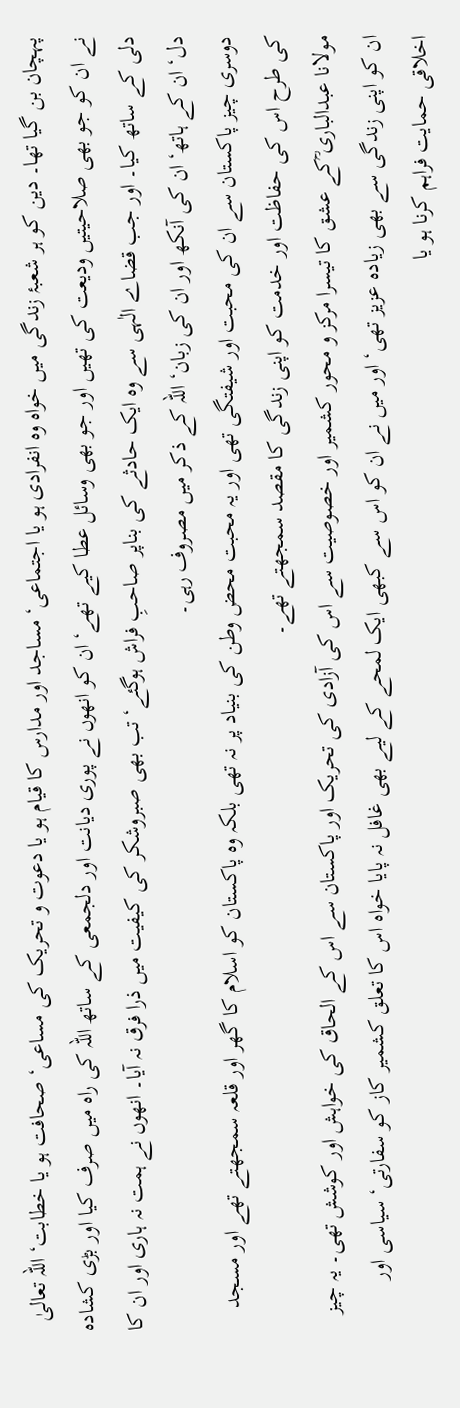پہچان بن گیا تھا۔ دین کو ہر شعبۂ زندگی میں خواہ وہ انفرادی ہو یا اجتماعی‘ مساجد اور مدارس کا قیام ہو یا دعوت و تحریک کی مساعی‘ صحافت ہو یا خطابت‘ اللہ تعالیٰ نے ان کو جو بھی صلاحیتیں ودیعت کی تھیں اور جو بھی وسائل عطا کیے تھے‘ ان کو انھوں نے پوری دیانت اور دلجمعی کے ساتھ اللہ کی راہ میں صرف کیا اور بڑی کشادہ دلی کے ساتھ کیا۔ اور جب قضاے الٰہی سے وہ ایک حادثے کی بناپر صاحبِ فراش ہوگئے‘ تب بھی صبروشکر کی کیفیت میں ذرا فرق نہ آیا۔ انھوں نے ہمت نہ ہاری اور ان کا دل‘ ان کے ہاتھ‘ ان کی آنکھ اور ان کی زبان‘ اللہ کے ذکر میں مصروف رہی۔
دوسری چیز پاکستان سے ان کی محبت اور شیفتگی تھی اور یہ محبت محض وطن کی بنیاد پر نہ تھی بلکہ وہ پاکستان کو اسلام کا گھر اور قلعہ سمجھتے تھے اور مسجد کی طرح اس کی حفاظت اور خدمت کو اپنی زندگی کا مقصد سمجھتے تھے۔
مولانا عبدالباری ؒکے عشق کا تیسرا مرکز و محور کشمیر اور خصوصیت سے اس کی آزادی کی تحریک اور پاکستان سے اس کے الحاق کی خواہش اور کوشش تھی۔ یہ چیز ان کو اپنی زندگی سے بھی زیادہ عزیز تھی‘ اور میں نے ان کو اس سے کبھی ایک لمحے کے لیے بھی غافل نہ پایا خواہ اس کا تعلق کشمیر کاز کو سفارتی‘ سیاسی اور اخلاقی حمایت فراہم کرنا ہو یا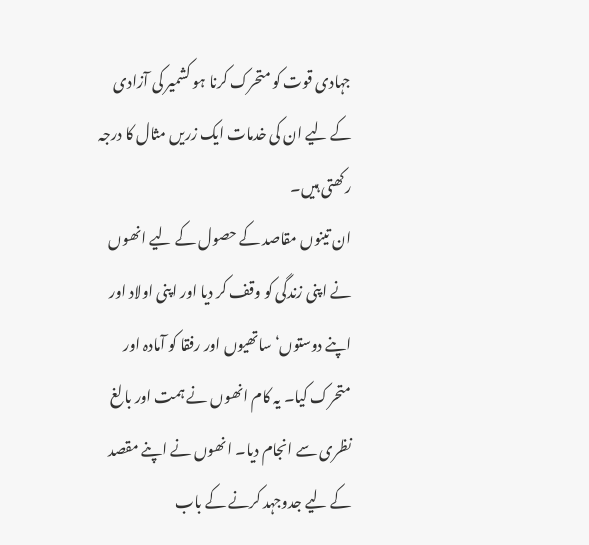جہادی قوت کو متحرک کرنا ہو کشمیر کی آزادی کے لیے ان کی خدمات ایک زریں مثال کا درجہ رکھتی ہیں۔
ان تینوں مقاصد کے حصول کے لیے انھوں نے اپنی زندگی کو وقف کر دیا اور اپنی اولاد اور اپنے دوستوں‘ ساتھیوں اور رفقا کو آمادہ اور متحرک کیا۔ یہ کام انھوں نے ہمت اور بالغ نظری سے انجام دیا۔ انھوں نے اپنے مقصد کے لیے جدوجہد کرنے کے باب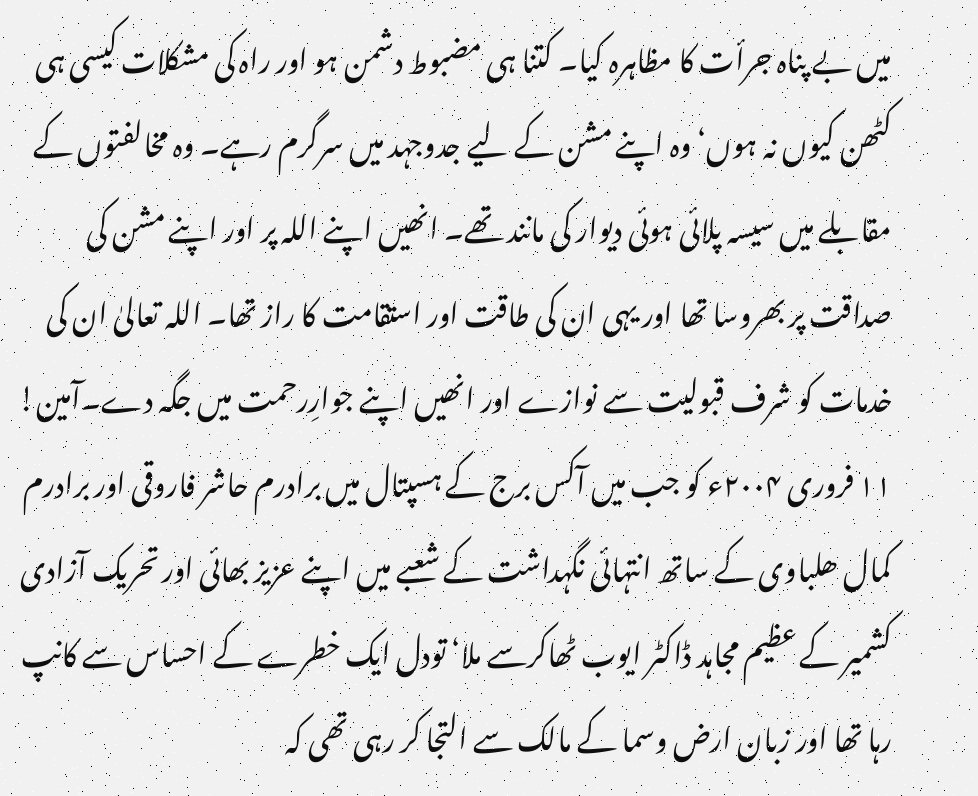میں بے پناہ جرأت کا مظاہرہ کیا۔ کتنا ہی مضبوط دشمن ہو اور راہ کی مشکلات کیسی ہی کٹھن کیوں نہ ہوں‘ وہ اپنے مشن کے لیے جدوجہد میں سرگرم رہے۔ وہ مخالفتوں کے مقابلے میں سیسہ پلائی ہوئی دیوار کی مانند تھے۔ انھیں اپنے اللہ پر اور اپنے مشن کی صداقت پر بھروسا تھا اور یہی ان کی طاقت اور استقامت کا راز تھا۔ اللہ تعالیٰ ان کی خدمات کو شرف قبولیت سے نوازے اور انھیں اپنے جوارِرحمت میں جگہ دے۔آمین!
۱۱ فروری ۲۰۰۴ء کو جب میں آکس برج کے ہسپتال میں برادرم حاشر فاروقی اور برادرم کمال ھلباوی کے ساتھ انتہائی نگہداشت کے شعبے میں اپنے عزیز بھائی اور تحریک آزادی کشمیر کے عظیم مجاہد ڈاکٹر ایوب ٹھاکرسے ملا‘ تودل ایک خطرے کے احساس سے کانپ رہا تھا اور زبان ارض وسما کے مالک سے التجا کر رہی تھی کہ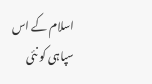اسلام کے اس سپاہی کو نئی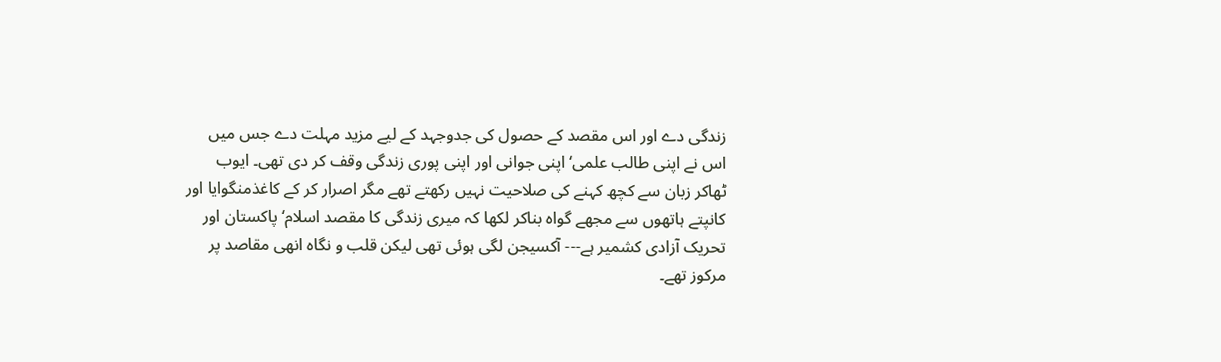زندگی دے اور اس مقصد کے حصول کی جدوجہد کے لیے مزید مہلت دے جس میں اس نے اپنی طالب علمی‘ اپنی جوانی اور اپنی پوری زندگی وقف کر دی تھی۔ ایوب ٹھاکر زبان سے کچھ کہنے کی صلاحیت نہیں رکھتے تھے مگر اصرار کر کے کاغذمنگوایا اور کانپتے ہاتھوں سے مجھے گواہ بناکر لکھا کہ میری زندگی کا مقصد اسلام‘ پاکستان اور تحریک آزادی کشمیر ہے--- آکسیجن لگی ہوئی تھی لیکن قلب و نگاہ انھی مقاصد پر مرکوز تھے۔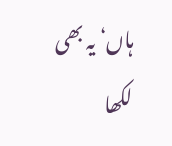ہاں‘ یہ بھی لکھا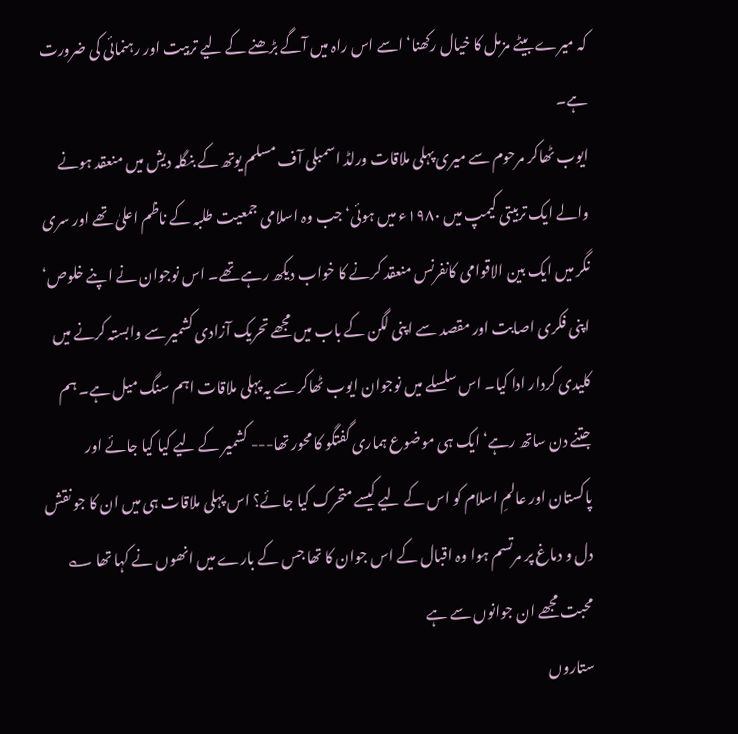کہ میرے بیٹے مزمل کا خیال رکھنا‘ اسے اس راہ میں آگے بڑھنے کے لیے تربیت اور رہنمائی کی ضرورت ہے۔
ایوب ٹھاکر مرحوم سے میری پہلی ملاقات ورلڈ اسمبلی آف مسلم یوتھ کے بنگلہ دیش میں منعقد ہونے والے ایک تربیتی کیمپ میں ۱۹۸۰ء میں ہوئی‘ جب وہ اسلامی جمعیت طلبہ کے ناظم اعلیٰ تھے اور سری نگر میں ایک بین الاقوامی کانفرنس منعقد کرنے کا خواب دیکھ رہے تھے۔ اس نوجوان نے اپنے خلوص‘ اپنی فکری اصابت اور مقصد سے اپنی لگن کے باب میں مجھے تحریک آزادی کشمیر سے وابستہ کرنے میں کلیدی کردار ادا کیا۔ اس سلسلے میں نوجوان ایوب ٹھاکر سے یہ پہلی ملاقات اہم سنگ میل ہے۔ ہم جتنے دن ساتھ رہے‘ ایک ہی موضوع ہماری گفتگو کا محور تھا--- کشمیر کے لیے کیا کیا جائے اور پاکستان اور عالمِ اسلام کو اس کے لیے کیسے متحرک کیا جائے؟ اس پہلی ملاقات ہی میں ان کا جو نقش دل و دماغ پر مرتسم ہوا وہ اقبال کے اس جوان کا تھا جس کے بارے میں انھوں نے کہا تھا ؎
محبت مجھے ان جوانوں سے ہے
ستاروں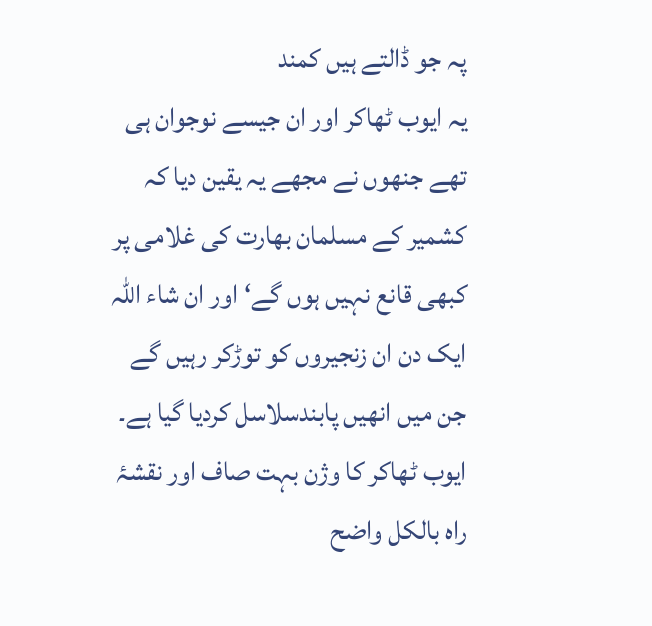پہ جو ڈالتے ہیں کمند
یہ ایوب ٹھاکر اور ان جیسے نوجوان ہی تھے جنھوں نے مجھے یہ یقین دیا کہ کشمیر کے مسلمان بھارت کی غلامی پر کبھی قانع نہیں ہوں گے‘ اور ان شاء اللہ ایک دن ان زنجیروں کو توڑکر رہیں گے جن میں انھیں پابندسلاسل کردیا گیا ہے۔ ایوب ٹھاکر کا وژن بہت صاف اور نقشۂ راہ بالکل واضح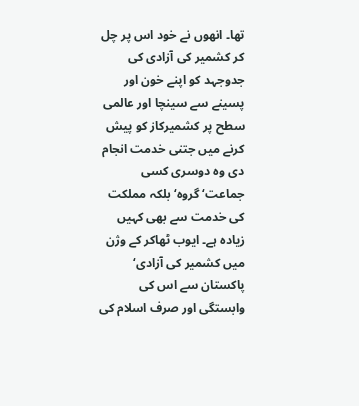تھا۔ انھوں نے خود اس پر چل کر کشمیر کی آزادی کی جدوجہد کو اپنے خون اور پسینے سے سینچا اور عالمی سطح پر کشمیرکاز کو پیش کرنے میں جتنی خدمت انجام دی وہ دوسری کسی جماعت‘ گروہ‘ بلکہ مملکت کی خدمت سے بھی کہیں زیادہ ہے۔ ایوب ٹھاکر کے وژن میں کشمیر کی آزادی‘ پاکستان سے اس کی وابستگی اور صرف اسلام کی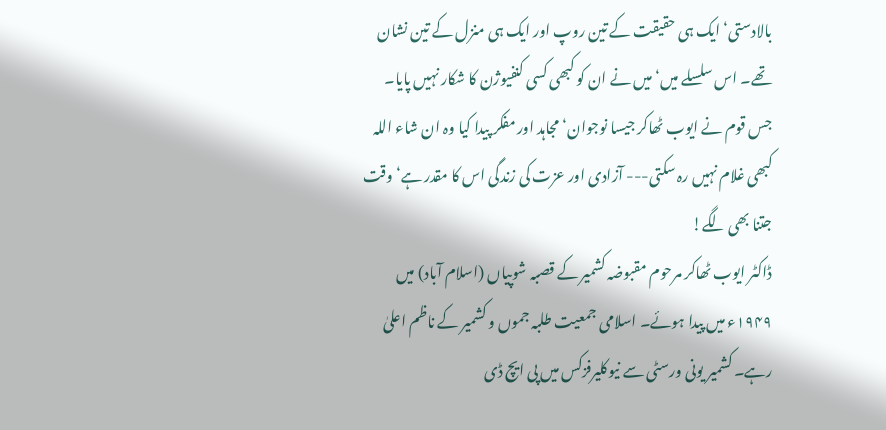بالادستی‘ ایک ہی حقیقت کے تین روپ اور ایک ہی منزل کے تین نشان تھے۔ اس سلسلے میں‘ میں نے ان کو کبھی کسی کنفیوژن کا شکار نہیں پایا۔ جس قوم نے ایوب ٹھاکر جیسا نوجوان‘ مجاہد اور مفکر پیدا کیا وہ ان شاء اللہ کبھی غلام نہیں رہ سکتی--- آزادی اور عزت کی زندگی اس کا مقدر ہے‘ وقت جتنا بھی لگے!
ڈاکٹر ایوب ٹھاکر مرحوم مقبوضہ کشمیر کے قصبہ شوپیاں (اسلام آباد) میں ۱۹۴۹ء میں پیدا ہوئے۔ اسلامی جمعیت طلبہ جموں و کشمیر کے ناظم اعلیٰ رہے۔ کشمیر یونی ورسٹی سے نیوکلیرفزکس میں پی ایچ ڈی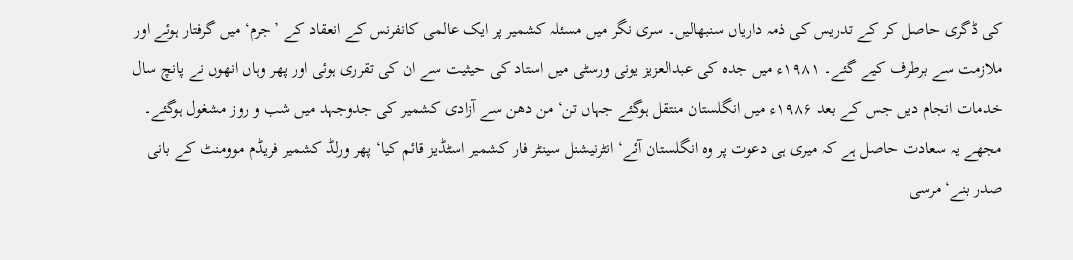کی ڈگری حاصل کر کے تدریس کی ذمہ داریاں سنبھالیں۔ سری نگر میں مسئلہ کشمیر پر ایک عالمی کانفرنس کے انعقاد کے ’جرم‘ میں گرفتار ہوئے اور ملازمت سے برطرف کیے گئے۔ ۱۹۸۱ء میں جدہ کی عبدالعزیز یونی ورسٹی میں استاد کی حیثیت سے ان کی تقرری ہوئی اور پھر وہاں انھوں نے پانچ سال خدمات انجام دیں جس کے بعد ۱۹۸۶ء میں انگلستان منتقل ہوگئے جہاں تن‘ من دھن سے آزادی کشمیر کی جدوجہد میں شب و روز مشغول ہوگئے۔ مجھے یہ سعادت حاصل ہے کہ میری ہی دعوت پر وہ انگلستان آئے‘ انٹرنیشنل سینٹر فار کشمیر اسٹڈیز قائم کیا‘ پھر ورلڈ کشمیر فریڈم موومنٹ کے بانی صدر بنے‘ مرسی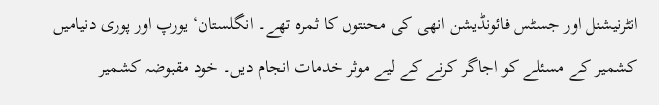انٹرنیشنل اور جسٹس فائونڈیشن انھی کی محنتوں کا ثمرہ تھے۔ انگلستان‘ یورپ اور پوری دنیامیں کشمیر کے مسئلے کو اجاگر کرنے کے لیے موثر خدمات انجام دیں۔ خود مقبوضہ کشمیر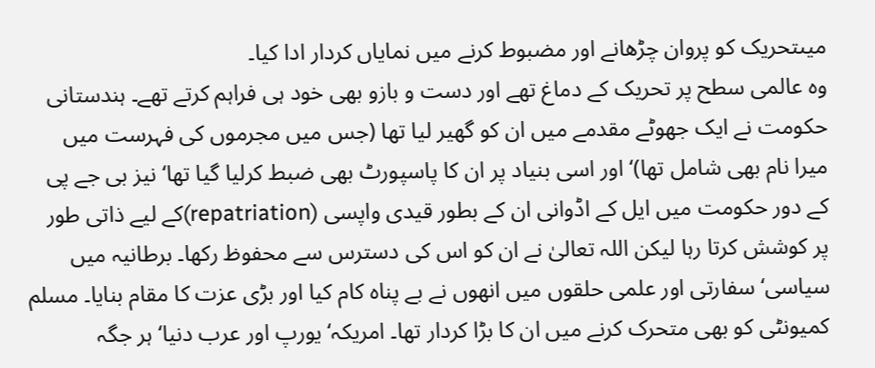میںتحریک کو پروان چڑھانے اور مضبوط کرنے میں نمایاں کردار ادا کیا۔
وہ عالمی سطح پر تحریک کے دماغ تھے اور دست و بازو بھی خود ہی فراہم کرتے تھے۔ ہندستانی حکومت نے ایک جھوٹے مقدمے میں ان کو گھیر لیا تھا (جس میں مجرموں کی فہرست میں میرا نام بھی شامل تھا)‘ اور اسی بنیاد پر ان کا پاسپورٹ بھی ضبط کرلیا گیا تھا‘ نیز بی جے پی کے دور حکومت میں ایل کے اڈوانی ان کے بطور قیدی واپسی (repatriation)کے لیے ذاتی طور پر کوشش کرتا رہا لیکن اللہ تعالیٰ نے ان کو اس کی دسترس سے محفوظ رکھا۔ برطانیہ میں سیاسی‘ سفارتی اور علمی حلقوں میں انھوں نے بے پناہ کام کیا اور بڑی عزت کا مقام بنایا۔ مسلم کمیونٹی کو بھی متحرک کرنے میں ان کا بڑا کردار تھا۔ امریکہ‘ یورپ اور عرب دنیا‘ ہر جگہ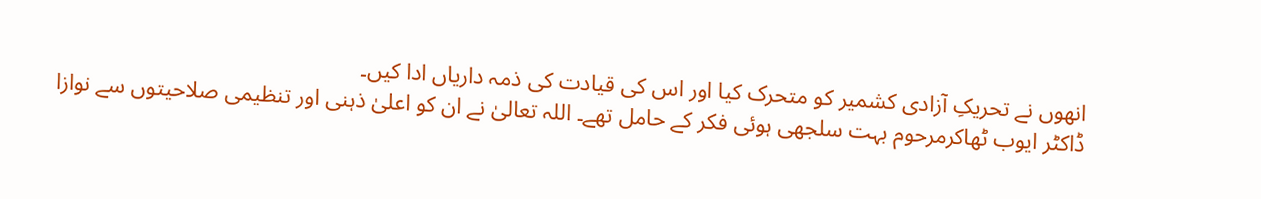انھوں نے تحریکِ آزادی کشمیر کو متحرک کیا اور اس کی قیادت کی ذمہ داریاں ادا کیں۔
ڈاکٹر ایوب ٹھاکرمرحوم بہت سلجھی ہوئی فکر کے حامل تھے۔ اللہ تعالیٰ نے ان کو اعلیٰ ذہنی اور تنظیمی صلاحیتوں سے نوازا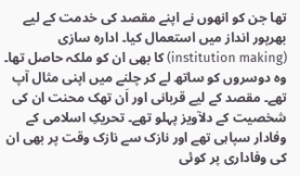تھا جن کو انھوں نے اپنے مقصد کی خدمت کے لیے بھرپور انداز میں استعمال کیا۔ ادارہ سازی (institution making) کا بھی ان کو ملکہ حاصل تھا۔ وہ دوسروں کو ساتھ لے کر چلنے میں اپنی مثال آپ تھے۔ مقصد کے لیے قربانی اور اَن تھک محنت ان کی شخصیت کے دلآویز پہلو تھے۔ تحریکِ اسلامی کے وفادار سپاہی تھے اور نازک سے نازک وقت پر بھی ان کی وفاداری پر کوئی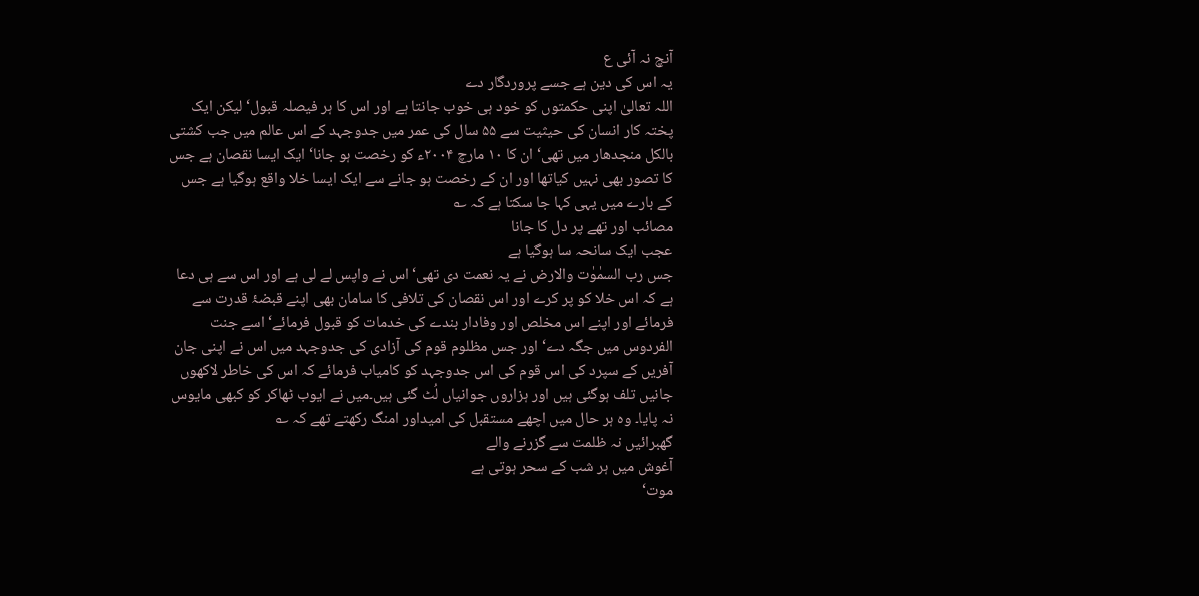آنچ نہ آئی ع
یہ اس کی دین ہے جسے پروردگار دے
اللہ تعالیٰ اپنی حکمتوں کو خود ہی خوب جانتا ہے اور اس کا ہر فیصلہ قبول‘ لیکن ایک پختہ کار انسان کی حیثیت سے ۵۵ سال کی عمر میں جدوجہد کے اس عالم میں جب کشتی بالکل منجدھار میں تھی‘ ان کا ۱۰ مارچ ۲۰۰۴ء کو رخصت ہو جانا‘ ایک ایسا نقصان ہے جس کا تصور بھی نہیں کیاتھا اور ان کے رخصت ہو جانے سے ایک ایسا خلا واقع ہوگیا ہے جس کے بارے میں یہی کہا جا سکتا ہے کہ ؎
مصائب اور تھے پر دل کا جانا
عجب ایک سانحہ سا ہوگیا ہے
جس رب السمٰوٰت والارض نے یہ نعمت دی تھی‘ اس نے واپس لے لی ہے اور اس سے ہی دعا ہے کہ اس خلا کو پر کرے اور اس نقصان کی تلافی کا سامان بھی اپنے قبضۂ قدرت سے فرمائے اور اپنے اس مخلص اور وفادار بندے کی خدمات کو قبول فرمائے‘ اسے جنت الفردوس میں جگہ دے‘ اور جس مظلوم قوم کی آزادی کی جدوجہد میں اس نے اپنی جان آفریں کے سپرد کی اس قوم کی اس جدوجہد کو کامیاب فرمائے کہ اس کی خاطر لاکھوں جانیں تلف ہوگئی ہیں اور ہزاروں جوانیاں لُٹ گئی ہیں۔میں نے ایوب ٹھاکر کو کبھی مایوس نہ پایا۔ وہ ہر حال میں اچھے مستقبل کی امیداور امنگ رکھتے تھے کہ ؎
گھبرائیں نہ ظلمت سے گزرنے والے
آغوش میں ہر شب کے سحر ہوتی ہے
موت‘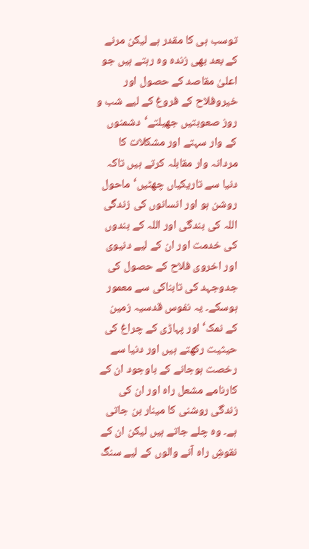توسب ہی کا مقدر ہے لیکن مرنے کے بعد بھی زندہ وہ رہتے ہیں جو اعلیٰ مقاصد کے حصول اور خیروفلاح کے فروغ کے لیے شب و روز صعوبتیں جھیلتے‘دشمنوں کے وار سہتے اور مشکلات کا مردانہ وار مقابلہ کرتے ہیں تاکہ دنیا سے تاریکیاں چھٹیں‘ ماحول روشن ہو اور انسانوں کی زندگی اللہ کی بندگی اور اللہ کے بندوں کی خدمت اور ان کے لیے دنیوی اور اخروی فلاح کے حصول کی جدوجہد کی تابناکی سے معمور ہوسکے۔ یہ نفوس قدسیہ زمین کے نمک‘ اور پہاڑی کے چراغ کی حیثیت رکھتے ہیں اور دنیا سے رخصت ہوجانے کے باوجود ان کے کارنامے مشعل راہ اور ان کی زندگی روشنی کا مینار بن جاتی ہے۔ وہ چلے جاتے ہیں لیکن ان کے نقوشِ راہ آنے والوں کے لیے سنگ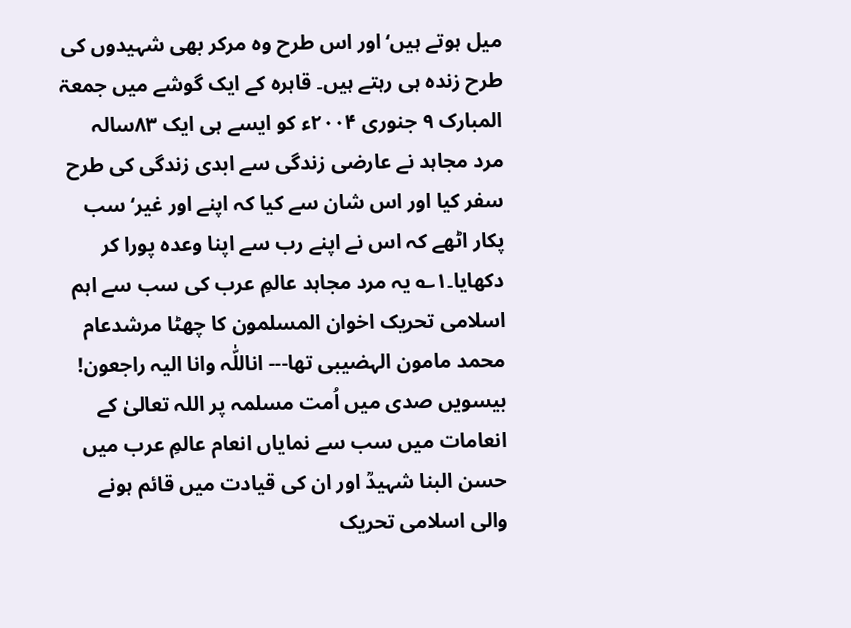میل ہوتے ہیں‘ اور اس طرح وہ مرکر بھی شہیدوں کی طرح زندہ ہی رہتے ہیں۔ قاہرہ کے ایک گوشے میں جمعۃ المبارک ۹ جنوری ۲۰۰۴ء کو ایسے ہی ایک ۸۳سالہ مرد مجاہد نے عارضی زندگی سے ابدی زندگی کی طرح سفر کیا اور اس شان سے کیا کہ اپنے اور غیر‘ سب پکار اٹھے کہ اس نے اپنے رب سے اپنا وعدہ پورا کر دکھایا۔۱؎ یہ مرد مجاہد عالمِ عرب کی سب سے اہم اسلامی تحریک اخوان المسلمون کا چھٹا مرشدعام محمد مامون الہضیبی تھا--- اناللّٰہ وانا الیہ راجعون!
بیسویں صدی میں اُمت مسلمہ پر اللہ تعالیٰ کے انعامات میں سب سے نمایاں انعام عالمِ عرب میں حسن البنا شہیدؒ اور ان کی قیادت میں قائم ہونے والی اسلامی تحریک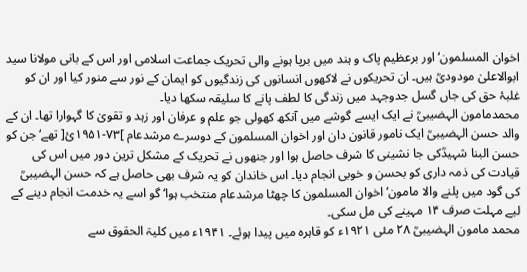اخوان المسلمون‘ اور برعظیم پاک و ہند میں برپا ہونے والی تحریک جماعت اسلامی اور اس کے بانی مولانا سید ابوالاعلیٰ مودودیؒ ہیں۔ ان تحریکوں نے لاکھوں انسانوں کی زندگیوں کو ایمان کے نور سے منور کیا اور ان کو غلبۂ حق کی جاں گسل جدوجہد میں زندگی کا لطف پانے کا سلیقہ سکھا دیا۔
محمدمامون الہضیبیؒ نے ایک ایسے گوشے میں آنکھ کھولی جو علم و عرفان اور زہد و تقویٰ کا گہوارا تھا۔ ان کے والد حسن الہضیبیؒ ایک نامور قانون دان اور اخوان المسلمون کے دوسرے مرشدعام ]۷۳-۱۹۵۱ئ[ تھے‘ جن کو حسن البنا شہیدؒکی جا نشینی کا شرف حاصل ہوا اور جنھوں نے تحریک کے مشکل ترین دور میں اس کی قیادت کی ذمہ داری کو بحسن و خوبی انجام دیا۔ اس خاندان کو یہ شرف بھی حاصل ہے کہ حسن الہضیبیؒ کی گود میں پلنے والا مامون‘ اخوان المسلمون کا چھٹا مرشدعام منتخب ہوا‘ گو اسے یہ خدمت انجام دینے کے لیے مہلت صرف ۱۴ مہینے کی مل سکی۔
محمد مامون الہضیبیؒ ۲۸ مئی ۱۹۲۱ء کو قاہرہ میں پیدا ہوئے۔ ۱۹۴۱ء میں کلیۃ الحقوق سے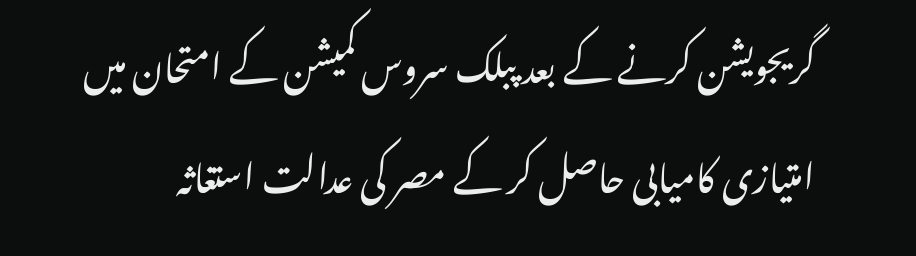گریجویشن کرنے کے بعد پبلک سروس کمیشن کے امتحان میں امتیازی کامیابی حاصل کر کے مصر کی عدالت استغاثہ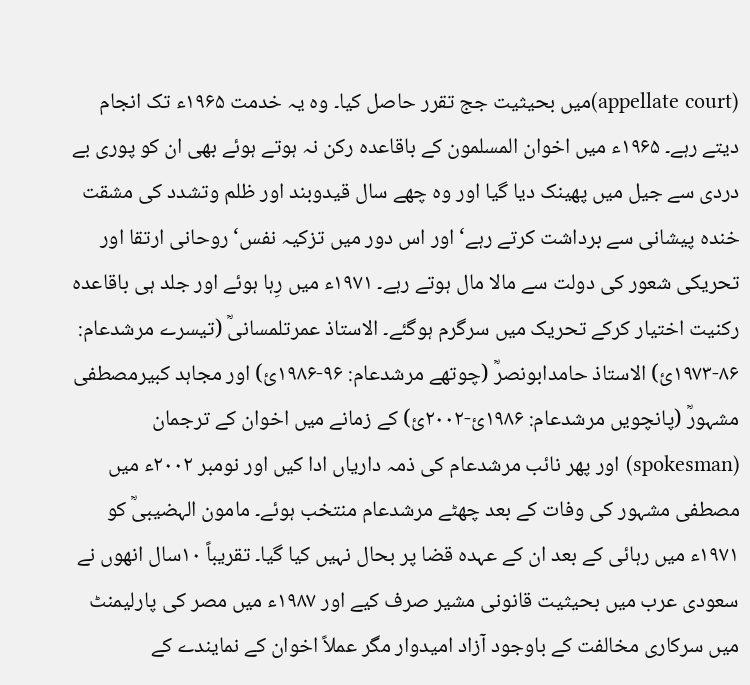(appellate court)میں بحیثیت جج تقرر حاصل کیا۔ وہ یہ خدمت ۱۹۶۵ء تک انجام دیتے رہے۔ ۱۹۶۵ء میں اخوان المسلمون کے باقاعدہ رکن نہ ہوتے ہوئے بھی ان کو پوری بے دردی سے جیل میں پھینک دیا گیا اور وہ چھے سال قیدوبند اور ظلم وتشدد کی مشقت خندہ پیشانی سے برداشت کرتے رہے‘ اور اس دور میں تزکیہ نفس‘ روحانی ارتقا اور تحریکی شعور کی دولت سے مالا مال ہوتے رہے۔ ۱۹۷۱ء میں رِہا ہوئے اور جلد ہی باقاعدہ رکنیت اختیار کرکے تحریک میں سرگرم ہوگئے۔ الاستاذ عمرتلمسانیؒ (تیسرے مرشدعام: ۸۶-۱۹۷۳ئ) الاستاذ حامدابونصرؒ (چوتھے مرشدعام: ۹۶-۱۹۸۶ئ) اور مجاہد کبیرمصطفی مشہورؒ (پانچویں مرشدعام: ۱۹۸۶ئ-۲۰۰۲ئ) کے زمانے میں اخوان کے ترجمان (spokesman) اور پھر نائب مرشدعام کی ذمہ داریاں ادا کیں اور نومبر ۲۰۰۲ء میں مصطفی مشہور کی وفات کے بعد چھٹے مرشدعام منتخب ہوئے۔ مامون الہضیبیؒ کو ۱۹۷۱ء میں رہائی کے بعد ان کے عہدہ قضا پر بحال نہیں کیا گیا۔ تقریباً ۱۰سال انھوں نے سعودی عرب میں بحیثیت قانونی مشیر صرف کیے اور ۱۹۸۷ء میں مصر کی پارلیمنٹ میں سرکاری مخالفت کے باوجود آزاد امیدوار مگر عملاً اخوان کے نمایندے کے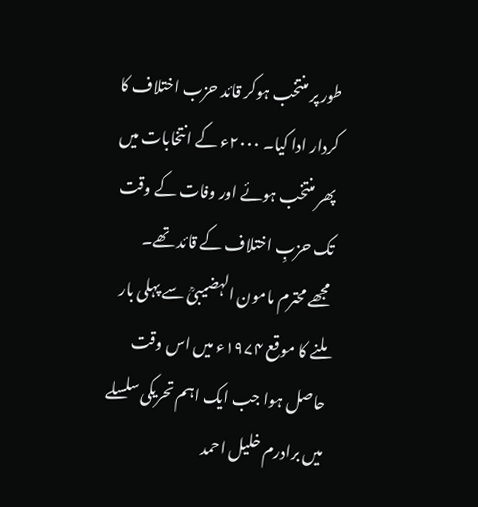طور پر منتخب ہوکر قائد حزب اختلاف کا کردار ادا کیا۔ ۲۰۰۰ء کے انتخابات میں پھر منتخب ہوئے اور وفات کے وقت تک حزبِ اختلاف کے قائد تھے۔
مجھے محترم مامون الہضیبیؒ سے پہلی بار ملنے کا موقع ۱۹۷۴ء میں اس وقت حاصل ہوا جب ایک اہم تحریکی سلسلے میں برادرم خلیل احمد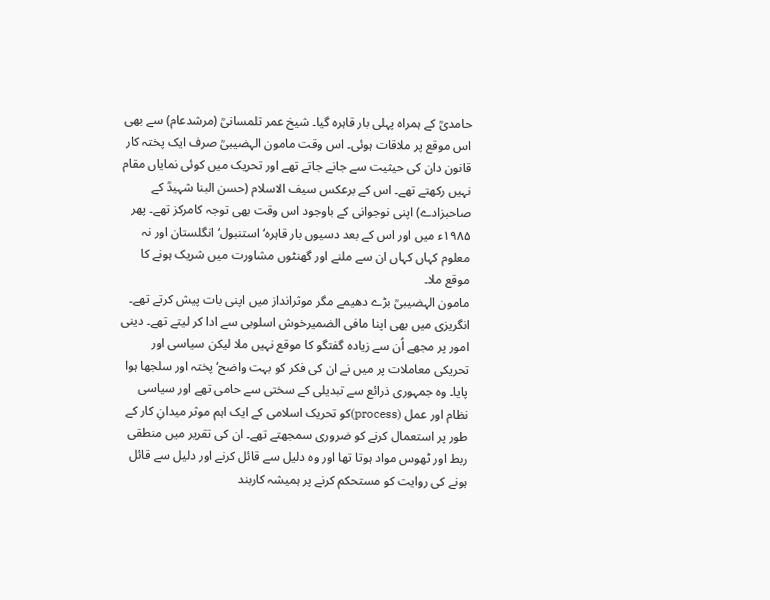حامدیؒ کے ہمراہ پہلی بار قاہرہ گیا۔ شیخ عمر تلمسانیؒ (مرشدعام) سے بھی اس موقع پر ملاقات ہوئی۔ اس وقت مامون الہضیبیؒ صرف ایک پختہ کار قانون دان کی حیثیت سے جانے جاتے تھے اور تحریک میں کوئی نمایاں مقام نہیں رکھتے تھے۔ اس کے برعکس سیف الاسلام (حسن البنا شہیدؒ کے صاحبزادے) اپنی نوجوانی کے باوجود اس وقت بھی توجہ کامرکز تھے۔ پھر ۱۹۸۵ء میں اور اس کے بعد دسیوں بار قاہرہ‘ استنبول‘ انگلستان اور نہ معلوم کہاں کہاں ان سے ملنے اور گھنٹوں مشاورت میں شریک ہونے کا موقع ملا۔
مامون الہضیبیؒ بڑے دھیمے مگر موثرانداز میں اپنی بات پیش کرتے تھے۔ انگریزی میں بھی اپنا مافی الضمیرخوش اسلوبی سے ادا کر لیتے تھے۔ دینی امور پر مجھے اُن سے زیادہ گفتگو کا موقع نہیں ملا لیکن سیاسی اور تحریکی معاملات پر میں نے ان کی فکر کو بہت واضح‘ پختہ اور سلجھا ہوا پایا۔ وہ جمہوری ذرائع سے تبدیلی کے سختی سے حامی تھے اور سیاسی نظام اور عمل (process)کو تحریک اسلامی کے ایک اہم موثر میدانِ کار کے طور پر استعمال کرنے کو ضروری سمجھتے تھے۔ ان کی تقریر میں منطقی ربط اور ٹھوس مواد ہوتا تھا اور وہ دلیل سے قائل کرنے اور دلیل سے قائل ہونے کی روایت کو مستحکم کرنے پر ہمیشہ کاربند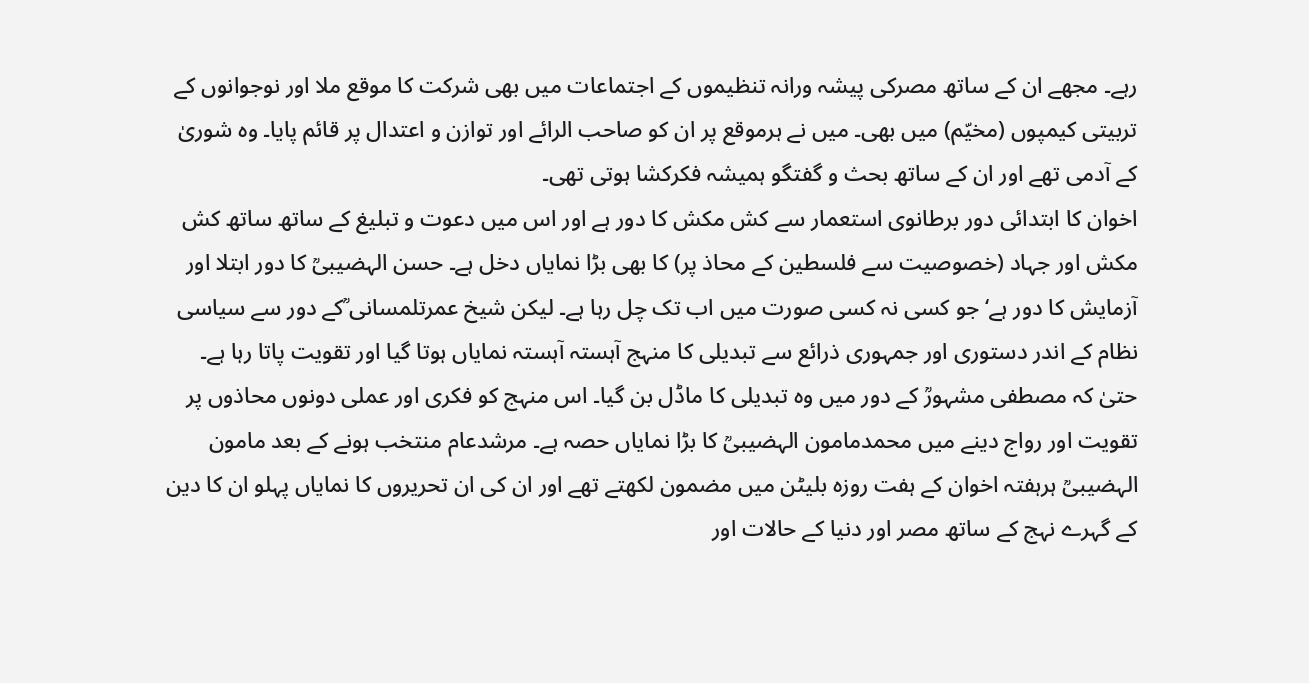رہے۔ مجھے ان کے ساتھ مصرکی پیشہ ورانہ تنظیموں کے اجتماعات میں بھی شرکت کا موقع ملا اور نوجوانوں کے تربیتی کیمپوں (مخیّم) میں بھی۔ میں نے ہرموقع پر ان کو صاحب الرائے اور توازن و اعتدال پر قائم پایا۔ وہ شوریٰ کے آدمی تھے اور ان کے ساتھ بحث و گفتگو ہمیشہ فکرکشا ہوتی تھی۔
اخوان کا ابتدائی دور برطانوی استعمار سے کش مکش کا دور ہے اور اس میں دعوت و تبلیغ کے ساتھ ساتھ کش مکش اور جہاد (خصوصیت سے فلسطین کے محاذ پر) کا بھی بڑا نمایاں دخل ہے۔ حسن الہضیبیؒ کا دور ابتلا اور آزمایش کا دور ہے‘ جو کسی نہ کسی صورت میں اب تک چل رہا ہے۔ لیکن شیخ عمرتلمسانی ؒکے دور سے سیاسی نظام کے اندر دستوری اور جمہوری ذرائع سے تبدیلی کا منہج آہستہ آہستہ نمایاں ہوتا گیا اور تقویت پاتا رہا ہے۔ حتیٰ کہ مصطفی مشہورؒ کے دور میں وہ تبدیلی کا ماڈل بن گیا۔ اس منہج کو فکری اور عملی دونوں محاذوں پر تقویت اور رواج دینے میں محمدمامون الہضیبیؒ کا بڑا نمایاں حصہ ہے۔ مرشدعام منتخب ہونے کے بعد مامون الہضیبیؒ ہرہفتہ اخوان کے ہفت روزہ بلیٹن میں مضمون لکھتے تھے اور ان کی ان تحریروں کا نمایاں پہلو ان کا دین کے گہرے نہج کے ساتھ مصر اور دنیا کے حالات اور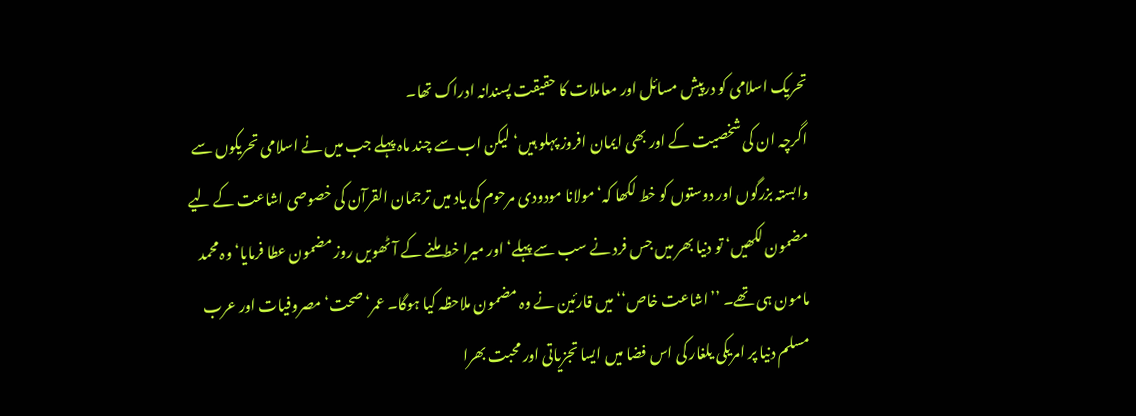تحریک اسلامی کو درپیش مسائل اور معاملات کا حقیقت پسندانہ ادراک تھا۔
اگرچہ ان کی شخصیت کے اور بھی ایمان افروز پہلو ہیں‘ لیکن اب سے چند ماہ پہلے جب میں نے اسلامی تحریکوں سے وابستہ بزرگوں اور دوستوں کو خط لکھا کہ‘ مولانا مودودی مرحوم کی یاد میں ترجمان القرآن کی خصوصی اشاعت کے لیے مضمون لکھیں‘ تو دنیا بھر میں جس فرد نے سب سے پہلے‘ اور میرا خط ملنے کے آٹھویں روز مضمون عطا فرمایا‘ وہ محمد مامون ہی تھے۔ ’’اشاعت خاص‘‘ میں قارئین نے وہ مضمون ملاحظہ کیا ہوگا۔ عمر‘صحت‘ مصروفیات اور عرب مسلم دنیا پر امریکی یلغار کی اس فضا میں ایسا تجزیاتی اور محبت بھرا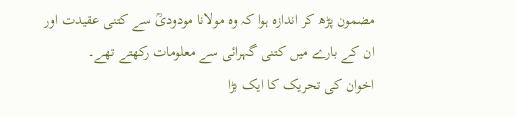مضمون پڑھ کر اندازہ ہوا کہ وہ مولانا مودودیؒ سے کتنی عقیدت اور ان کے بارے میں کتنی گہرائی سے معلومات رکھتے تھے۔
اخوان کی تحریک کا ایک بڑا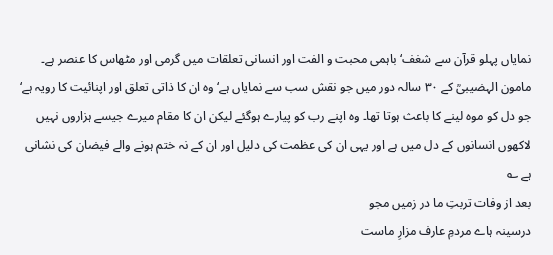نمایاں پہلو قرآن سے شغف‘ باہمی محبت و الفت اور انسانی تعلقات میں گرمی اور مٹھاس کا عنصر ہے۔ مامون الہضیبیؒ کے ۳۰ سالہ دور میں جو نقش سب سے نمایاں ہے‘ وہ ان کا ذاتی تعلق اور اپنائیت کا رویہ ہے‘ جو دل کو موہ لینے کا باعث ہوتا تھا۔ وہ اپنے رب کو پیارے ہوگئے لیکن ان کا مقام میرے جیسے ہزاروں نہیں لاکھوں انسانوں کے دل میں ہے اور یہی ان کی عظمت کی دلیل اور ان کے نہ ختم ہونے والے فیضان کی نشانی ہے ؎
بعد از وفات تربتِ ما در زمیں مجو
درسینہ ہاے مردمِ عارف مزارِ ماست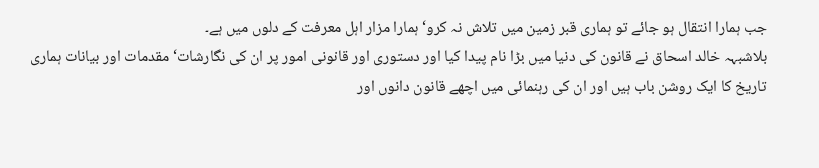جب ہمارا انتقال ہو جائے تو ہماری قبر زمین میں تلاش نہ کرو‘ ہمارا مزار اہل معرفت کے دلوں میں ہے۔
بلاشبہہ خالد اسحاق نے قانون کی دنیا میں بڑا نام پیدا کیا اور دستوری اور قانونی امور پر ان کی نگارشات‘ مقدمات اور بیانات ہماری تاریخ کا ایک روشن باب ہیں اور ان کی رہنمائی میں اچھے قانون دانوں اور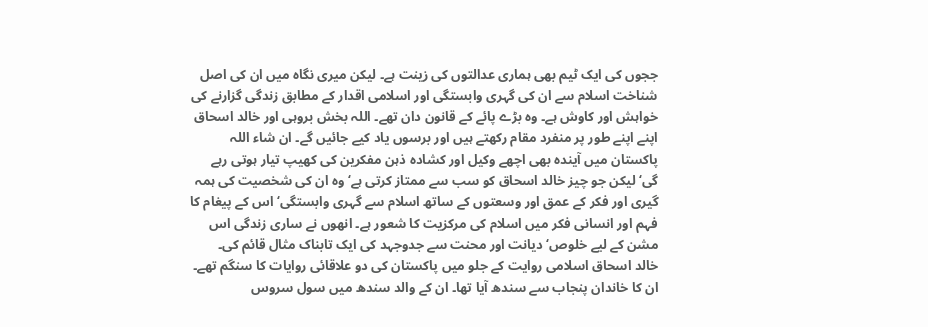ججوں کی ایک ٹیم بھی ہماری عدالتوں کی زینت ہے۔ لیکن میری نگاہ میں ان کی اصل شناخت اسلام سے ان کی گہری وابستگی اور اسلامی اقدار کے مطابق زندگی گزارنے کی خواہش اور کاوش ہے۔ وہ بڑے پائے کے قانون دان تھے۔ اللہ بخش بروہی اور خالد اسحاق اپنے اپنے طور پر منفرد مقام رکھتے ہیں اور برسوں یاد کیے جائیں گے۔ ان شاء اللہ پاکستان میں آیندہ بھی اچھے وکیل اور کشادہ ذہن مفکرین کی کھیپ تیار ہوتی رہے گی‘ لیکن جو چیز خالد اسحاق کو سب سے ممتاز کرتی ہے‘ وہ ان کی شخصیت کی ہمہ گیری اور فکر کے عمق اور وسعتوں کے ساتھ اسلام سے گہری وابستگی‘ اس کے پیغام کا فہم اور انسانی فکر میں اسلام کی مرکزیت کا شعور ہے۔ انھوں نے ساری زندگی اس مشن کے لیے خلوص‘ دیانت اور محنت سے جدوجہد کی ایک تابناک مثال قائم کی۔
خالد اسحاق اسلامی روایت کے جلو میں پاکستان کی دو علاقائی روایات کا سنگم تھے۔ ان کا خاندان پنجاب سے سندھ آیا تھا۔ ان کے والد سندھ میں سول سروس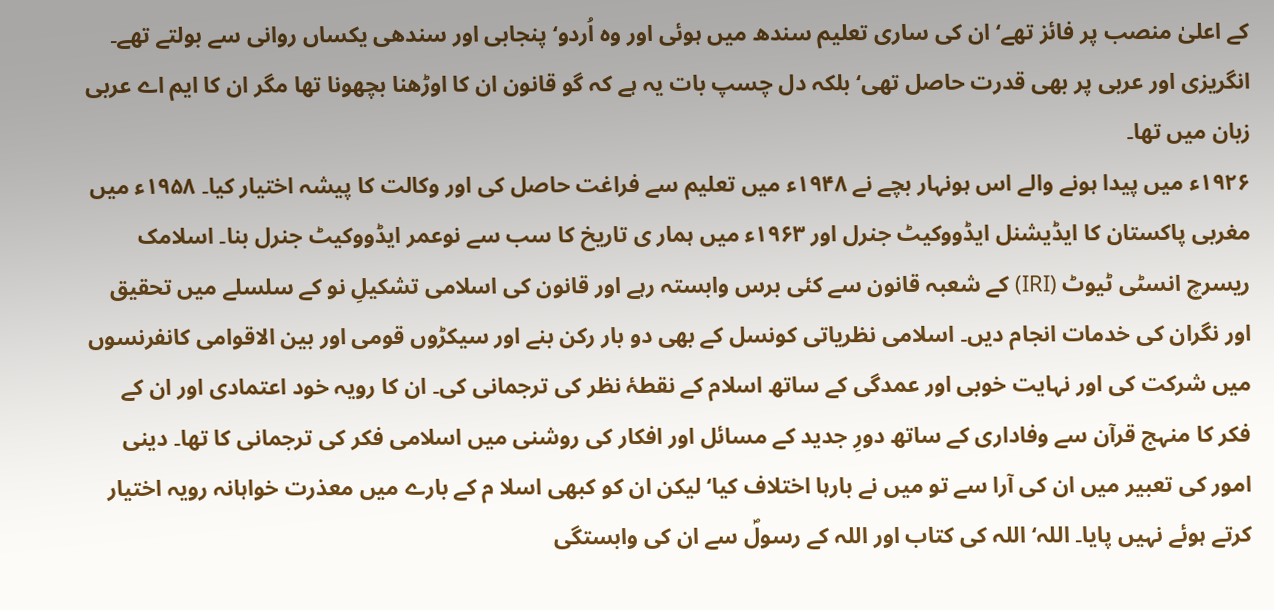کے اعلیٰ منصب پر فائز تھے‘ ان کی ساری تعلیم سندھ میں ہوئی اور وہ اُردو‘ پنجابی اور سندھی یکساں روانی سے بولتے تھے۔ انگریزی اور عربی پر بھی قدرت حاصل تھی‘ بلکہ دل چسپ بات یہ ہے کہ گو قانون ان کا اوڑھنا بچھونا تھا مگر ان کا ایم اے عربی زبان میں تھا۔
۱۹۲۶ء میں پیدا ہونے والے اس ہونہار بچے نے ۱۹۴۸ء میں تعلیم سے فراغت حاصل کی اور وکالت کا پیشہ اختیار کیا۔ ۱۹۵۸ء میں مغربی پاکستان کا ایڈیشنل ایڈووکیٹ جنرل اور ۱۹۶۳ء میں ہمار ی تاریخ کا سب سے نوعمر ایڈووکیٹ جنرل بنا۔ اسلامک ریسرچ انسٹی ٹیوٹ (IRI) کے شعبہ قانون سے کئی برس وابستہ رہے اور قانون کی اسلامی تشکیلِ نو کے سلسلے میں تحقیق اور نگران کی خدمات انجام دیں۔ اسلامی نظریاتی کونسل کے بھی دو بار رکن بنے اور سیکڑوں قومی اور بین الاقوامی کانفرنسوں میں شرکت کی اور نہایت خوبی اور عمدگی کے ساتھ اسلام کے نقطۂ نظر کی ترجمانی کی۔ ان کا رویہ خود اعتمادی اور ان کے فکر کا منہج قرآن سے وفاداری کے ساتھ دورِ جدید کے مسائل اور افکار کی روشنی میں اسلامی فکر کی ترجمانی کا تھا۔ دینی امور کی تعبیر میں ان کی آرا سے تو میں نے بارہا اختلاف کیا‘ لیکن ان کو کبھی اسلا م کے بارے میں معذرت خواہانہ رویہ اختیار کرتے ہوئے نہیں پایا۔ اللہ‘ اللہ کی کتاب اور اللہ کے رسولؐ سے ان کی وابستگی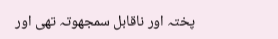پختہ اور ناقابل سمجھوتہ تھی اور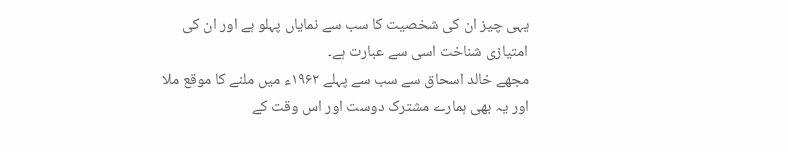یہی چیز ان کی شخصیت کا سب سے نمایاں پہلو ہے اور ان کی امتیازی شناخت اسی سے عبارت ہے۔
مجھے خالد اسحاق سے سب سے پہلے ۱۹۶۲ء میں ملنے کا موقع ملا اور یہ بھی ہمارے مشترک دوست اور اس وقت کے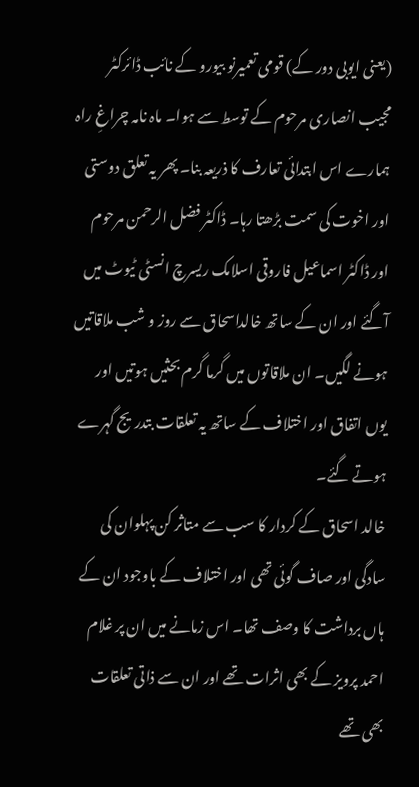(یعنی ایوبی دور کے) قومی تعمیرنو بیورو کے نائب ڈائرکٹر مجیب انصاری مرحوم کے توسط سے ہوا۔ ماہ نامہ چراغِ راہ ہمارے اس ابتدائی تعارف کا ذریعہ بنا۔ پھر یہ تعلق دوستی اور اخوت کی سمت بڑھتا رہا۔ ڈاکٹر فضل الرحمن مرحوم اور ڈاکٹر اسماعیل فاروقی اسلامک ریسرچ انسٹی ٹیوٹ میں آگئے اور ان کے ساتھ خالداسحاق سے روز و شب ملاقاتیں ہونے لگیں۔ ان ملاقاتوں میں گرما گرم بحثیں ہوتیں اور یوں اتفاق اور اختلاف کے ساتھ یہ تعلقات بتدریج گہرے ہوتے گئے۔
خالد اسحاق کے کردار کا سب سے متاثر کن پہلوان کی سادگی اور صاف گوئی تھی اور اختلاف کے باوجود ان کے ہاں برداشت کا وصف تھا۔ اس زمانے میں ان پر غلام احمد پرویز کے بھی اثرات تھے اور ان سے ذاتی تعلقات بھی تھے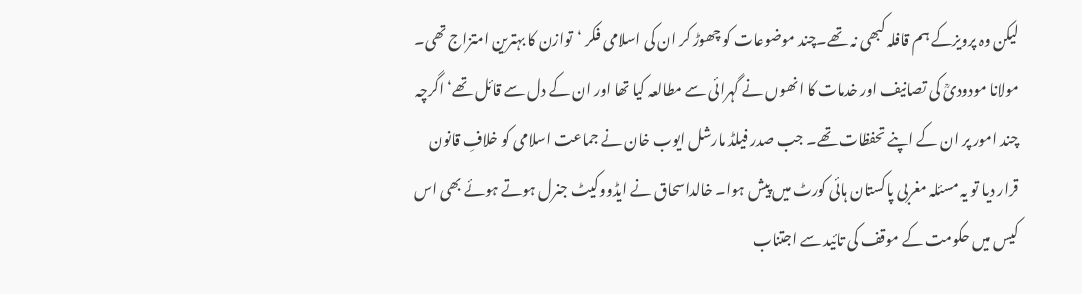لیکن وہ پرویزکے ہم قافلہ کبھی نہ تھے۔چند موضوعات کو چھوڑ کر ان کی اسلامی فکر ‘توازن کا بہترین امتزاج تھی۔ مولانا مودودیؒ کی تصانیف اور خدمات کا انھوں نے گہرائی سے مطالعہ کیا تھا اور ان کے دل سے قائل تھے‘ اگرچہ چند امور پر ان کے اپنے تحفظات تھے۔ جب صدر فیلڈ مارشل ایوب خان نے جماعت اسلامی کو خلافِ قانون قرار دیا تو یہ مسئلہ مغربی پاکستان ہائی کورٹ میں پیش ہوا۔ خالداسحاق نے ایڈووکیٹ جنرل ہوتے ہوئے بھی اس کیس میں حکومت کے موقف کی تائید سے اجتناب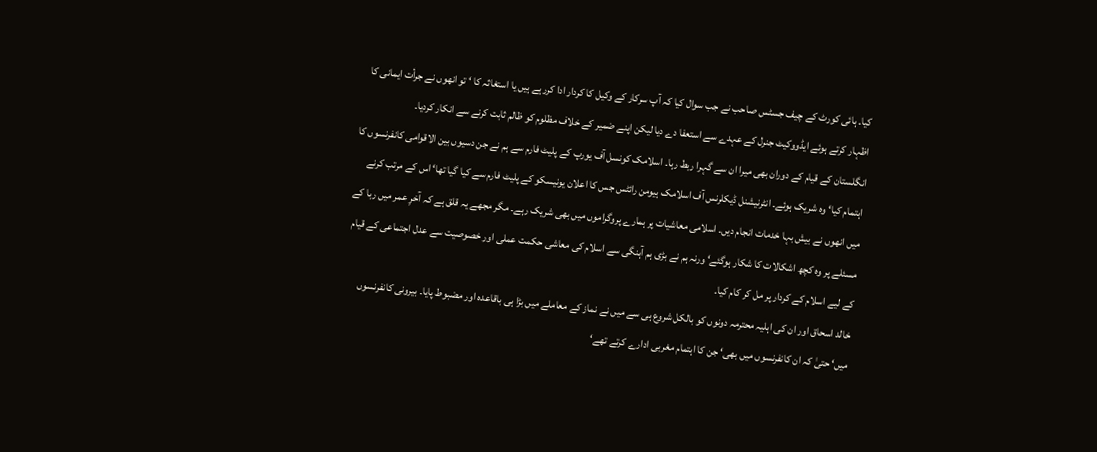کیا۔ ہائی کورٹ کے چیف جسٹس صاحب نے جب سوال کیا کہ آپ سرکار کے وکیل کا کردار ادا کررہے ہیں یا استغاثہ کا ‘ تو انھوں نے جرأت ایمانی کا اظہار کرتے ہوئے ایڈووکیٹ جنرل کے عہدے سے استعفا دے دیا لیکن اپنے ضمیر کے خلاف مظلوم کو ظالم ثابت کرنے سے انکار کردیا۔
انگلستان کے قیام کے دوران بھی میرا ان سے گہرا ربط رہا۔ اسلامک کونسل آف یورپ کے پلیٹ فارم سے ہم نے جن دسیوں بین الاقوامی کانفرنسوں کا اہتمام کیا‘ وہ شریک ہوئے۔ انٹرنیشنل ڈیکلرنس آف اسلامک ہیومن رائٹس جس کا اعلان یونیسکو کے پلیٹ فارم سے کیا گیا تھا‘ اس کے مرتب کرنے میں انھوں نے بیش بہا خدمات انجام دیں۔ اسلامی معاشیات پر ہمارے پروگراموں میں بھی شریک رہے۔ مگر مجھے یہ قلق ہے کہ آخرِ عمر میں ربا کے مسئلے پر وہ کچھ اشکالات کا شکار ہوگئے‘ ورنہ ہم نے بڑی ہم آہنگی سے اسلام کی معاشی حکمت عملی اور خصوصیت سے عدل اجتماعی کے قیام کے لیے اسلام کے کردار پر مل کر کام کیا۔
خالد اسحاق اور ان کی اہلیہ محترمہ دونوں کو بالکل شروع ہی سے میں نے نماز کے معاملے میں بڑا ہی باقاعدہ اور مضبوط پایا۔ بیرونی کانفرنسوں میں‘ حتیٰ کہ ان کانفرنسوں میں بھی‘ جن کا اہتمام مغربی ادارے کرتے تھے‘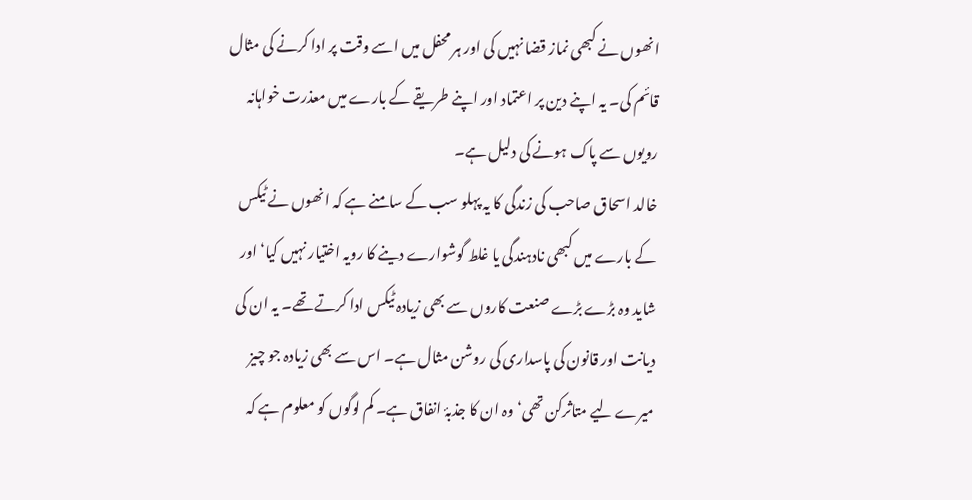انھوں نے کبھی نماز قضا نہیں کی اور ہر محفل میں اسے وقت پر ادا کرنے کی مثال قائم کی۔ یہ اپنے دین پر اعتماد اور اپنے طریقے کے بارے میں معذرت خواہانہ رویوں سے پاک ہونے کی دلیل ہے۔
خالد اسحاق صاحب کی زندگی کا یہ پہلو سب کے سامنے ہے کہ انھوں نے ٹیکس کے بارے میں کبھی نادہندگی یا غلط گوشوارے دینے کا رویہ اختیار نہیں کیا‘ اور شاید وہ بڑے بڑے صنعت کاروں سے بھی زیادہ ٹیکس ادا کرتے تھے۔ یہ ان کی دیانت اور قانون کی پاسداری کی روشن مثال ہے۔ اس سے بھی زیادہ جو چیز میرے لیے متاثرکن تھی‘ وہ ان کا جذبۂ انفاق ہے۔ کم لوگوں کو معلوم ہے کہ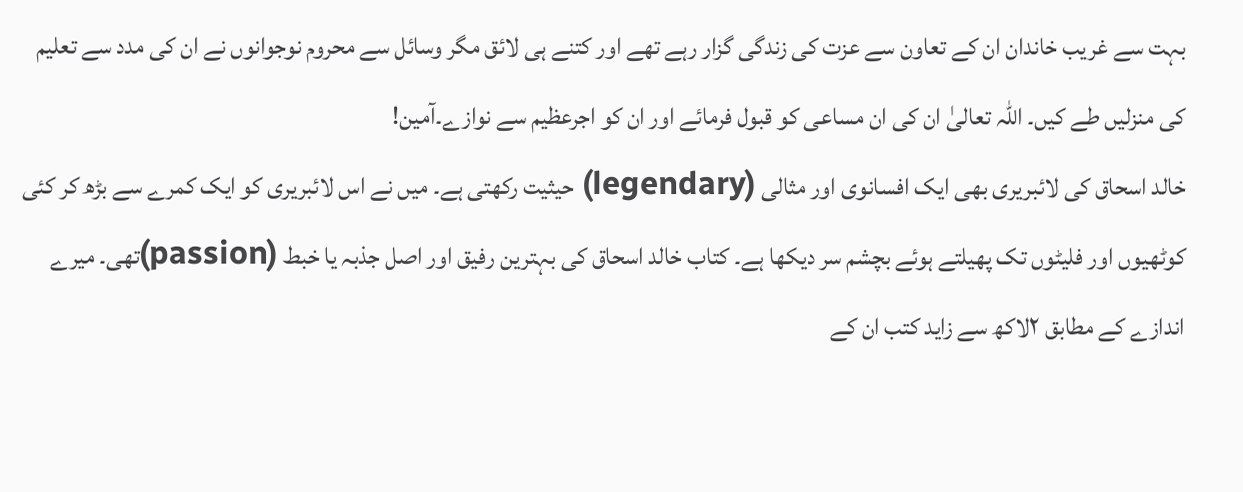بہت سے غریب خاندان ان کے تعاون سے عزت کی زندگی گزار رہے تھے اور کتنے ہی لائق مگر وسائل سے محروم نوجوانوں نے ان کی مدد سے تعلیم کی منزلیں طے کیں۔ اللہ تعالیٰ ان کی ان مساعی کو قبول فرمائے اور ان کو اجرعظیم سے نوازے۔آمین!
خالد اسحاق کی لائبریری بھی ایک افسانوی اور مثالی (legendary) حیثیت رکھتی ہے۔ میں نے اس لائبریری کو ایک کمرے سے بڑھ کر کئی کوٹھیوں اور فلیٹوں تک پھیلتے ہوئے بچشم سر دیکھا ہے۔ کتاب خالد اسحاق کی بہترین رفیق اور اصل جذبہ یا خبط (passion)تھی۔ میرے اندازے کے مطابق ۲لاکھ سے زاید کتب ان کے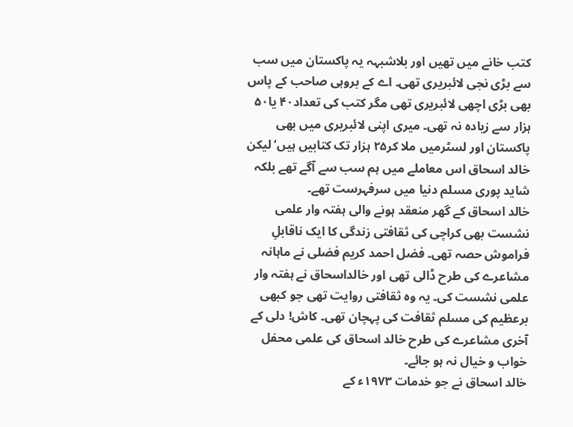کتب خانے میں تھیں اور بلاشبہہ یہ پاکستان میں سب سے بڑی نجی لائبریری تھی۔ اے کے بروہی صاحب کے پاس بھی بڑی اچھی لائبریری تھی مگر کتب کی تعداد۴۰ یا۵۰ ہزار سے زیادہ نہ تھی۔ میری اپنی لائبریری میں بھی پاکستان اور لسٹرمیں ملا کر۲۵ ہزار تک کتابیں ہیں‘ لیکن خالد اسحاق اس معاملے میں ہم سب سے آگے تھے بلکہ شاید پوری مسلم دنیا میں سرفہرست تھے۔
خالد اسحاق کے گھر منعقد ہونے والی ہفتہ وار علمی نشست بھی کراچی کی ثقافتی زندگی کا ایک ناقابلِ فراموش حصہ تھی۔ فضل احمد کریم فضلی نے ماہانہ مشاعرے کی طرح ڈالی تھی اور خالداسحاق نے ہفتہ وار علمی نشست کی۔ یہ وہ ثقافتی روایت تھی جو کبھی برعظیم کی مسلم ثقافت کی پہچان تھی۔ کاش! دلی کے آخری مشاعرے کی طرح خالد اسحاق کی علمی محفل خواب و خیال نہ ہو جائے۔
خالد اسحاق نے جو خدمات ۱۹۷۳ء کے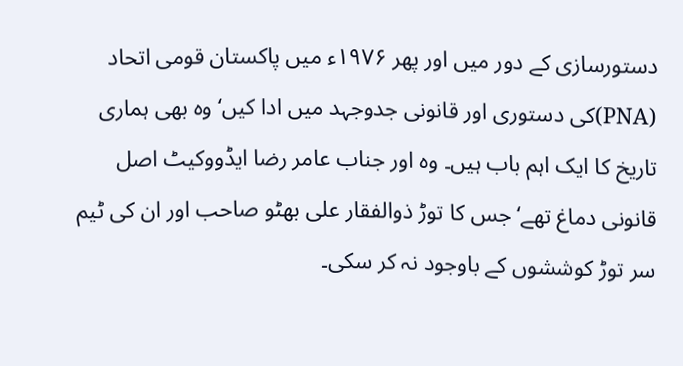دستورسازی کے دور میں اور پھر ۱۹۷۶ء میں پاکستان قومی اتحاد (PNA)کی دستوری اور قانونی جدوجہد میں ادا کیں‘ وہ بھی ہماری تاریخ کا ایک اہم باب ہیں۔ وہ اور جناب عامر رضا ایڈووکیٹ اصل قانونی دماغ تھے‘ جس کا توڑ ذوالفقار علی بھٹو صاحب اور ان کی ٹیم سر توڑ کوششوں کے باوجود نہ کر سکی۔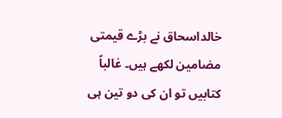خالداسحاق نے بڑے قیمتی مضامین لکھے ہیں۔ غالباً کتابیں تو ان کی دو تین ہی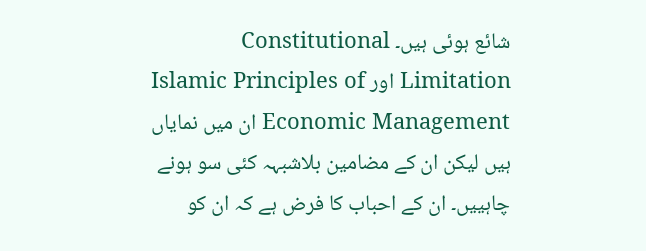شائع ہوئی ہیں۔ Constitutional Limitation اور Islamic Principles of Economic Management ان میں نمایاں ہیں لیکن ان کے مضامین بلاشبہہ کئی سو ہونے چاہییں۔ ان کے احباب کا فرض ہے کہ ان کو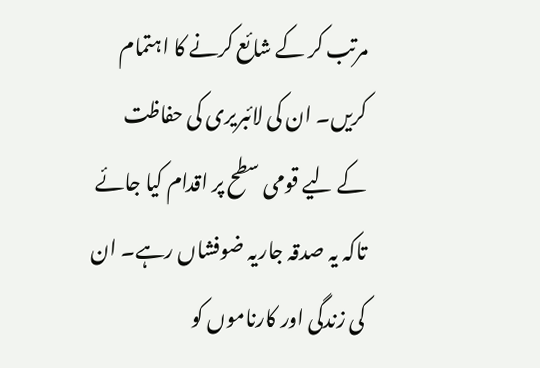مرتب کر کے شائع کرنے کا اہتمام کریں۔ ان کی لائبریری کی حفاظت کے لیے قومی سطح پر اقدام کیا جائے تاکہ یہ صدقہ جاریہ ضوفشاں رہے۔ ان کی زندگی اور کارناموں کو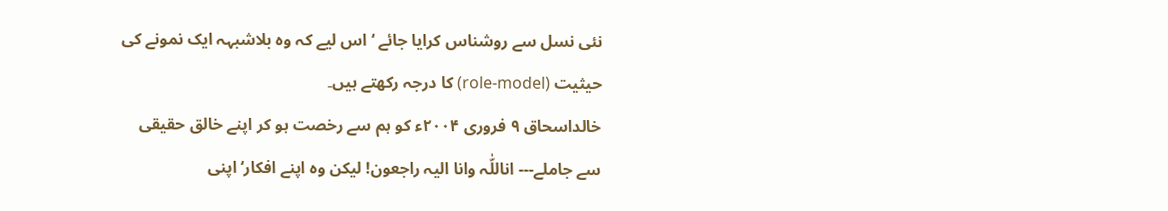نئی نسل سے روشناس کرایا جائے ‘ اس لیے کہ وہ بلاشبہہ ایک نمونے کی حیثیت (role-model) کا درجہ رکھتے ہیں۔
خالداسحاق ۹ فروری ۲۰۰۴ء کو ہم سے رخصت ہو کر اپنے خالق حقیقی سے جاملے--- اناللّٰہ وانا الیہ راجعون! لیکن وہ اپنے افکار‘ اپنی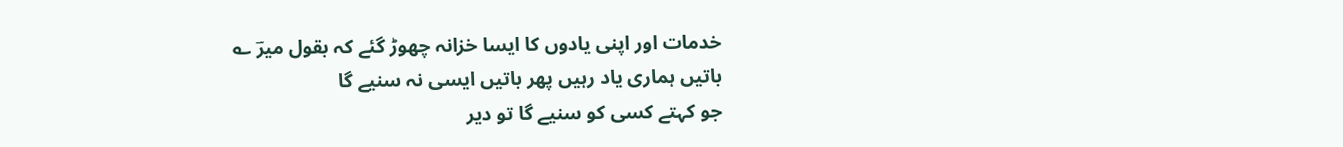خدمات اور اپنی یادوں کا ایسا خزانہ چھوڑ گئے کہ بقول میرؔ ؎
باتیں ہماری یاد رہیں پھر باتیں ایسی نہ سنیے گا
جو کہتے کسی کو سنیے گا تو دیر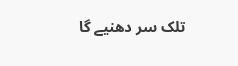تلک سر دھنیے گا